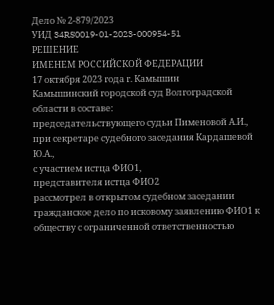Дело № 2-879/2023
УИД 34RS0019-01-2023-000954-51
РЕШЕНИЕ
ИМЕНЕМ РОССИЙСКОЙ ФЕДЕРАЦИИ
17 октября 2023 года г. Камышин
Камышинский городской суд Волгоградской области в составе:
председательствующего судьи Пименовой А.И.,
при секретаре судебного заседания Кардашевой Ю.А.,
с участием истца ФИО1,
представителя истца ФИО2
рассмотрел в открытом судебном заседании гражданское дело по исковому заявлению ФИО1 к обществу с ограниченной ответственностью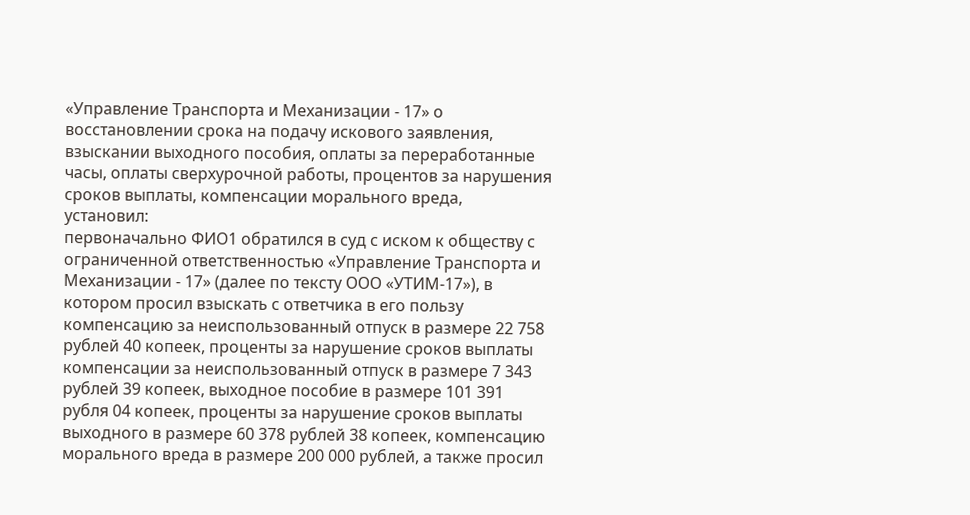«Управление Транспорта и Механизации - 17» о восстановлении срока на подачу искового заявления, взыскании выходного пособия, оплаты за переработанные часы, оплаты сверхурочной работы, процентов за нарушения сроков выплаты, компенсации морального вреда,
установил:
первоначально ФИО1 обратился в суд с иском к обществу с ограниченной ответственностью «Управление Транспорта и Механизации - 17» (далее по тексту ООО «УТИМ-17»), в котором просил взыскать с ответчика в его пользу компенсацию за неиспользованный отпуск в размере 22 758 рублей 40 копеек, проценты за нарушение сроков выплаты компенсации за неиспользованный отпуск в размере 7 343 рублей 39 копеек, выходное пособие в размере 101 391 рубля 04 копеек, проценты за нарушение сроков выплаты выходного в размере 60 378 рублей 38 копеек, компенсацию морального вреда в размере 200 000 рублей, а также просил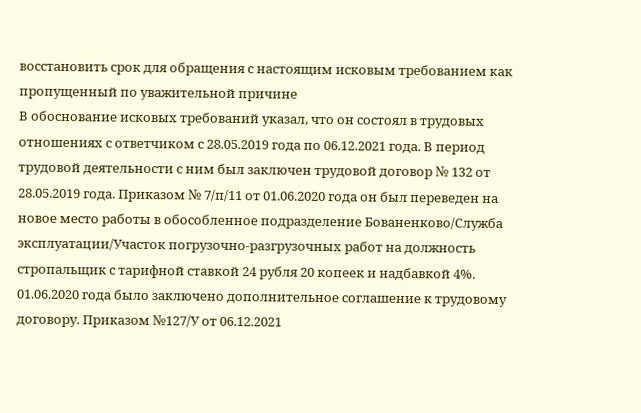восстановить срок для обращения с настоящим исковым требованием как пропущенный по уважительной причине
В обоснование исковых требований указал, что он состоял в трудовых отношениях с ответчиком с 28.05.2019 года по 06.12.2021 года. В период трудовой деятельности с ним был заключен трудовой договор № 132 от 28.05.2019 года. Приказом № 7/п/11 от 01.06.2020 года он был переведен на новое место работы в обособленное подразделение Бованенково/Служба эксплуатации/Участок погрузочно-разгрузочных работ на должность стропальщик с тарифной ставкой 24 рубля 20 копеек и надбавкой 4%. 01.06.2020 года было заключено дополнительное соглашение к трудовому договору. Приказом №127/У от 06.12.2021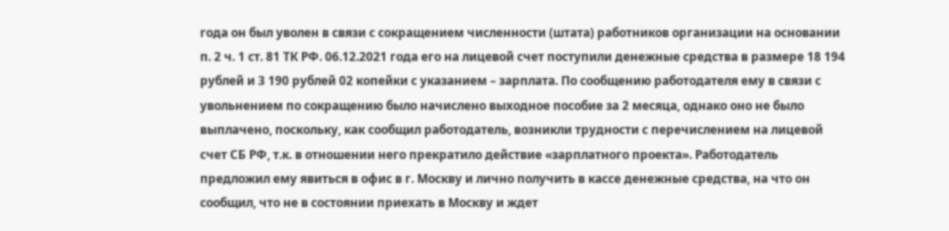года он был уволен в связи с сокращением численности (штата) работников организации на основании п. 2 ч. 1 ст. 81 ТК РФ. 06.12.2021 года его на лицевой счет поступили денежные средства в размере 18 194 рублей и 3 190 рублей 02 копейки с указанием – зарплата. По сообщению работодателя ему в связи с увольнением по сокращению было начислено выходное пособие за 2 месяца, однако оно не было выплачено, поскольку, как сообщил работодатель, возникли трудности с перечислением на лицевой счет СБ РФ, т.к. в отношении него прекратило действие «зарплатного проекта». Работодатель предложил ему явиться в офис в г. Москву и лично получить в кассе денежные средства, на что он сообщил, что не в состоянии приехать в Москву и ждет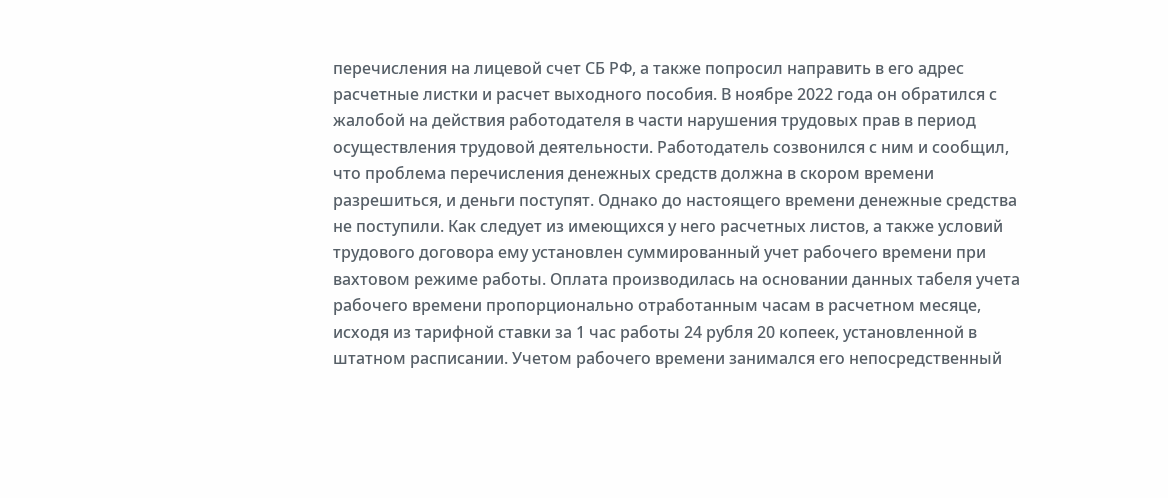перечисления на лицевой счет СБ РФ, а также попросил направить в его адрес расчетные листки и расчет выходного пособия. В ноябре 2022 года он обратился с жалобой на действия работодателя в части нарушения трудовых прав в период осуществления трудовой деятельности. Работодатель созвонился с ним и сообщил, что проблема перечисления денежных средств должна в скором времени разрешиться, и деньги поступят. Однако до настоящего времени денежные средства не поступили. Как следует из имеющихся у него расчетных листов, а также условий трудового договора ему установлен суммированный учет рабочего времени при вахтовом режиме работы. Оплата производилась на основании данных табеля учета рабочего времени пропорционально отработанным часам в расчетном месяце, исходя из тарифной ставки за 1 час работы 24 рубля 20 копеек, установленной в штатном расписании. Учетом рабочего времени занимался его непосредственный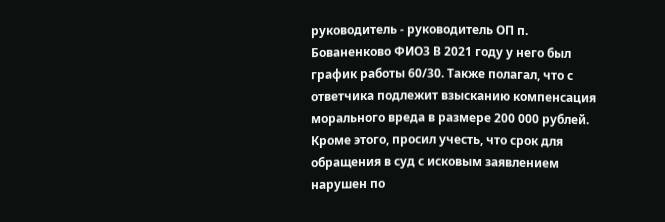руководитель - руководитель ОП п. Бованенково ФИО3 В 2021 году у него был график работы 60/30. Также полагал, что с ответчика подлежит взысканию компенсация морального вреда в размере 200 000 рублей. Кроме этого, просил учесть, что срок для обращения в суд с исковым заявлением нарушен по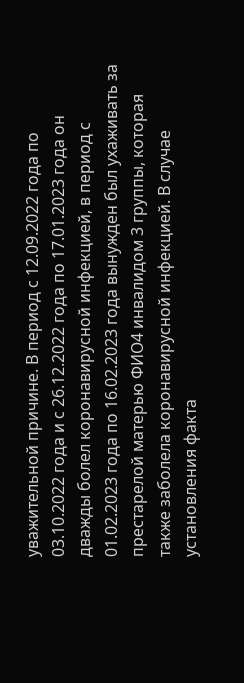уважительной причине. В период с 12.09.2022 года по 03.10.2022 года и с 26.12.2022 года по 17.01.2023 года он дважды болел коронавирусной инфекцией, в период с 01.02.2023 года по 16.02.2023 года вынужден был ухаживать за престарелой матерью ФИО4 инвалидом 3 группы, которая также заболела коронавирусной инфекцией. В случае установления факта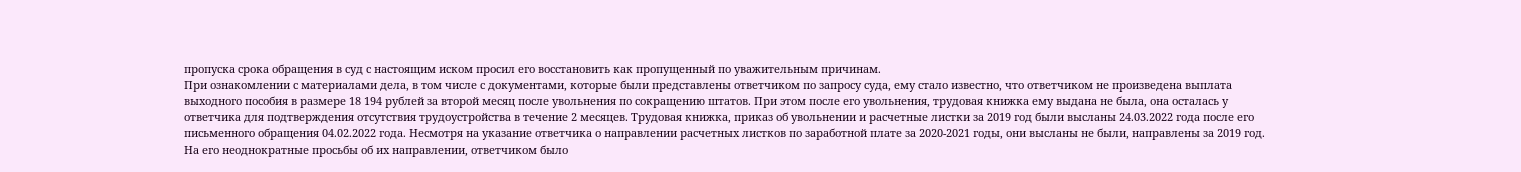пропуска срока обращения в суд с настоящим иском просил его восстановить как пропущенный по уважительным причинам.
При ознакомлении с материалами дела, в том числе с документами, которые были представлены ответчиком по запросу суда, ему стало известно, что ответчиком не произведена выплата выходного пособия в размере 18 194 рублей за второй месяц после увольнения по сокращению штатов. При этом после его увольнения, трудовая книжка ему выдана не была, она осталась у ответчика для подтверждения отсутствия трудоустройства в течение 2 месяцев. Трудовая книжка, приказ об увольнении и расчетные листки за 2019 год были высланы 24.03.2022 года после его письменного обращения 04.02.2022 года. Несмотря на указание ответчика о направлении расчетных листков по заработной плате за 2020-2021 годы, они высланы не были, направлены за 2019 год. На его неоднократные просьбы об их направлении, ответчиком было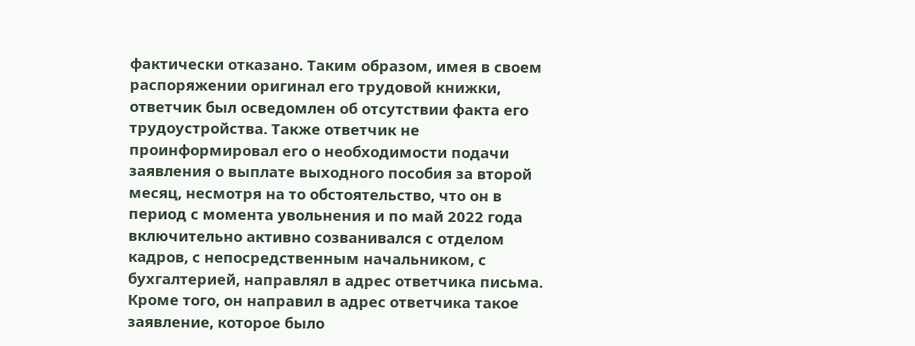фактически отказано. Таким образом, имея в своем распоряжении оригинал его трудовой книжки, ответчик был осведомлен об отсутствии факта его трудоустройства. Также ответчик не проинформировал его о необходимости подачи заявления о выплате выходного пособия за второй месяц, несмотря на то обстоятельство, что он в период с момента увольнения и по май 2022 года включительно активно созванивался с отделом кадров, с непосредственным начальником, с бухгалтерией, направлял в адрес ответчика письма. Кроме того, он направил в адрес ответчика такое заявление, которое было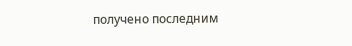получено последним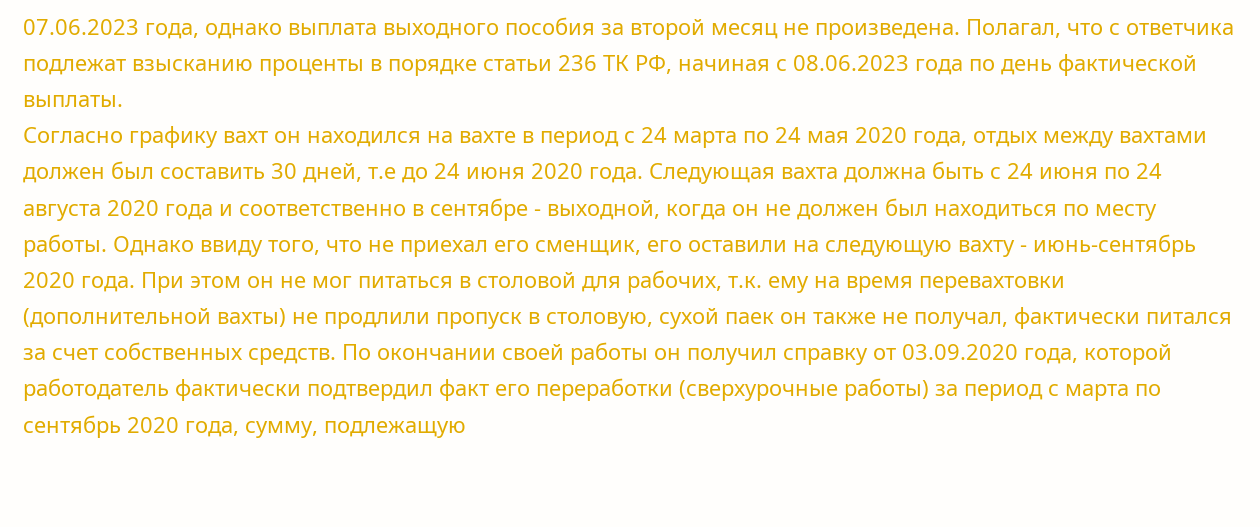07.06.2023 года, однако выплата выходного пособия за второй месяц не произведена. Полагал, что с ответчика подлежат взысканию проценты в порядке статьи 236 ТК РФ, начиная с 08.06.2023 года по день фактической выплаты.
Согласно графику вахт он находился на вахте в период с 24 марта по 24 мая 2020 года, отдых между вахтами должен был составить 30 дней, т.е до 24 июня 2020 года. Следующая вахта должна быть с 24 июня по 24 августа 2020 года и соответственно в сентябре - выходной, когда он не должен был находиться по месту работы. Однако ввиду того, что не приехал его сменщик, его оставили на следующую вахту - июнь-сентябрь 2020 года. При этом он не мог питаться в столовой для рабочих, т.к. ему на время перевахтовки (дополнительной вахты) не продлили пропуск в столовую, сухой паек он также не получал, фактически питался за счет собственных средств. По окончании своей работы он получил справку от 03.09.2020 года, которой работодатель фактически подтвердил факт его переработки (сверхурочные работы) за период с марта по сентябрь 2020 года, сумму, подлежащую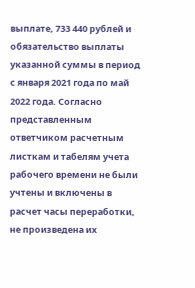выплате, 733 440 рублей и обязательство выплаты указанной суммы в период с января 2021 года по май 2022 года. Согласно представленным ответчиком расчетным листкам и табелям учета рабочего времени не были учтены и включены в расчет часы переработки, не произведена их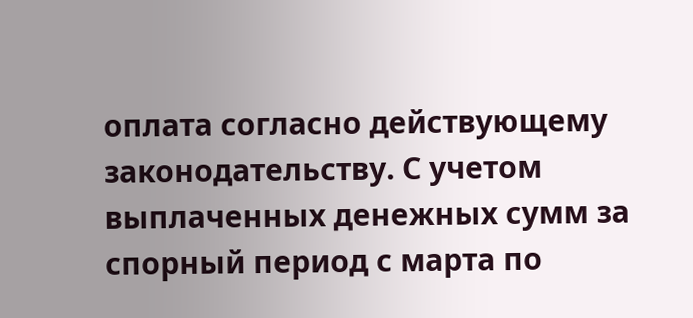оплата согласно действующему законодательству. С учетом выплаченных денежных сумм за спорный период с марта по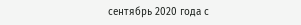сентябрь 2020 года с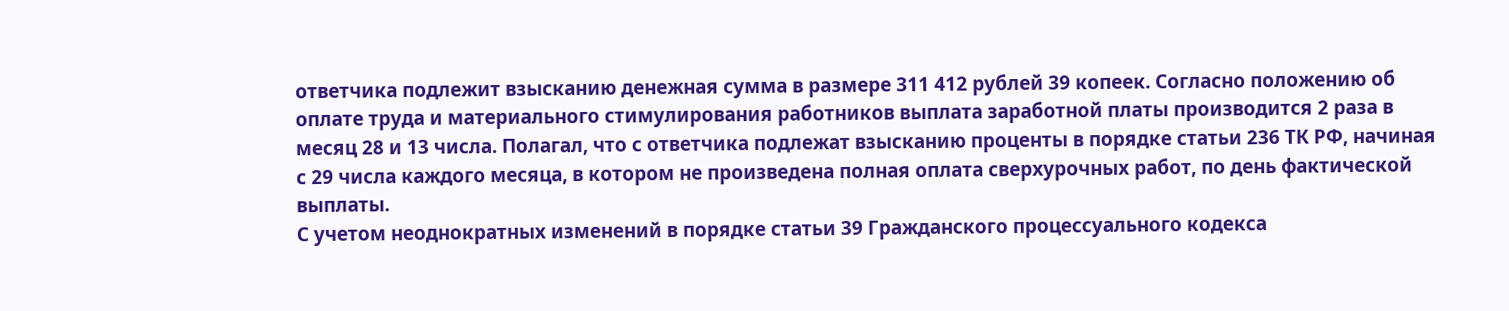ответчика подлежит взысканию денежная сумма в размере 311 412 рублей 39 копеек. Согласно положению об оплате труда и материального стимулирования работников выплата заработной платы производится 2 раза в месяц 28 и 13 числа. Полагал, что с ответчика подлежат взысканию проценты в порядке статьи 236 ТК РФ, начиная с 29 числа каждого месяца, в котором не произведена полная оплата сверхурочных работ, по день фактической выплаты.
С учетом неоднократных изменений в порядке статьи 39 Гражданского процессуального кодекса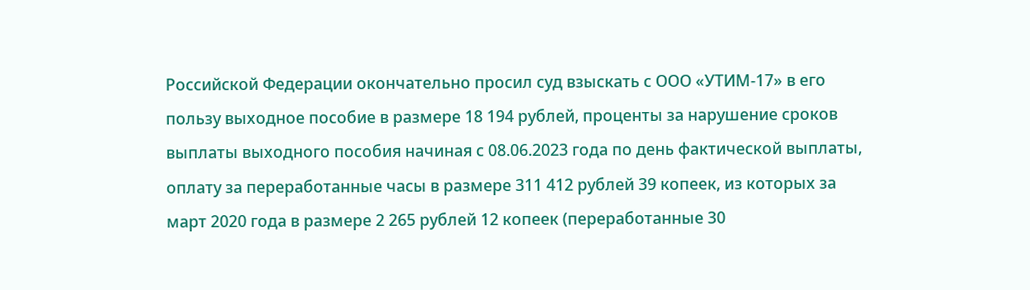Российской Федерации окончательно просил суд взыскать с ООО «УТИМ-17» в его пользу выходное пособие в размере 18 194 рублей, проценты за нарушение сроков выплаты выходного пособия начиная с 08.06.2023 года по день фактической выплаты, оплату за переработанные часы в размере 311 412 рублей 39 копеек, из которых за март 2020 года в размере 2 265 рублей 12 копеек (переработанные 30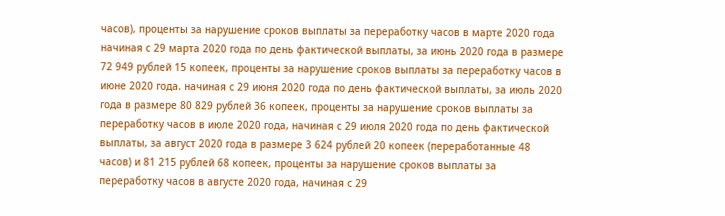часов), проценты за нарушение сроков выплаты за переработку часов в марте 2020 года начиная с 29 марта 2020 года по день фактической выплаты, за июнь 2020 года в размере 72 949 рублей 15 копеек, проценты за нарушение сроков выплаты за переработку часов в июне 2020 года. начиная с 29 июня 2020 года по день фактической выплаты, за июль 2020 года в размере 80 829 рублей 36 копеек, проценты за нарушение сроков выплаты за переработку часов в июле 2020 года, начиная с 29 июля 2020 года по день фактической выплаты, за август 2020 года в размере 3 624 рублей 20 копеек (переработанные 48 часов) и 81 215 рублей 68 копеек, проценты за нарушение сроков выплаты за переработку часов в августе 2020 года, начиная с 29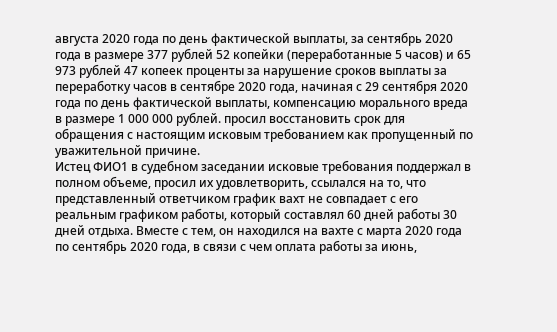августа 2020 года по день фактической выплаты, за сентябрь 2020 года в размере 377 рублей 52 копейки (переработанные 5 часов) и 65 973 рублей 47 копеек проценты за нарушение сроков выплаты за переработку часов в сентябре 2020 года, начиная с 29 сентября 2020 года по день фактической выплаты, компенсацию морального вреда в размере 1 000 000 рублей. просил восстановить срок для обращения с настоящим исковым требованием как пропущенный по уважительной причине.
Истец ФИО1 в судебном заседании исковые требования поддержал в полном объеме, просил их удовлетворить, ссылался на то, что представленный ответчиком график вахт не совпадает с его реальным графиком работы, который составлял 60 дней работы 30 дней отдыха. Вместе с тем, он находился на вахте с марта 2020 года по сентябрь 2020 года, в связи с чем оплата работы за июнь,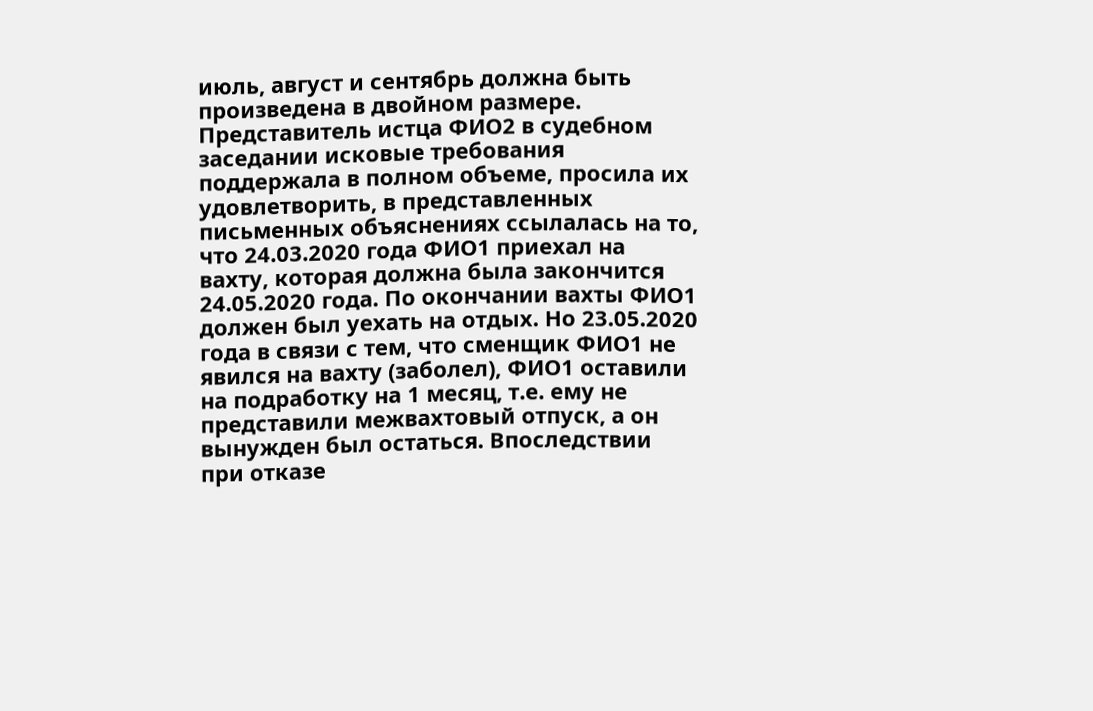июль, август и сентябрь должна быть произведена в двойном размере.
Представитель истца ФИО2 в судебном заседании исковые требования поддержала в полном объеме, просила их удовлетворить, в представленных письменных объяснениях ссылалась на то, что 24.03.2020 года ФИО1 приехал на вахту, которая должна была закончится 24.05.2020 года. По окончании вахты ФИО1 должен был уехать на отдых. Но 23.05.2020 года в связи с тем, что сменщик ФИО1 не явился на вахту (заболел), ФИО1 оставили на подработку на 1 месяц, т.е. ему не представили межвахтовый отпуск, а он вынужден был остаться. Впоследствии при отказе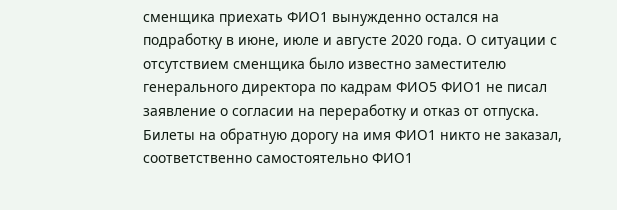сменщика приехать ФИО1 вынужденно остался на подработку в июне, июле и августе 2020 года. О ситуации с отсутствием сменщика было известно заместителю генерального директора по кадрам ФИО5 ФИО1 не писал заявление о согласии на переработку и отказ от отпуска. Билеты на обратную дорогу на имя ФИО1 никто не заказал, соответственно самостоятельно ФИО1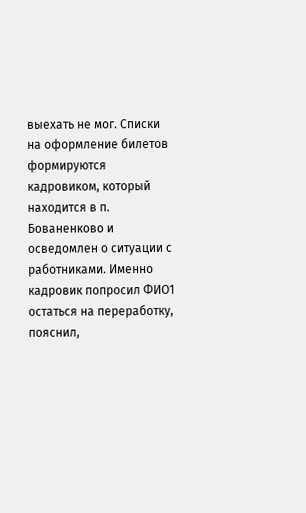выехать не мог. Списки на оформление билетов формируются кадровиком, который находится в п. Бованенково и осведомлен о ситуации с работниками. Именно кадровик попросил ФИО1 остаться на переработку, пояснил,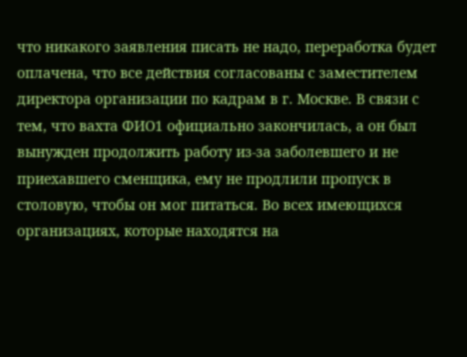что никакого заявления писать не надо, переработка будет оплачена, что все действия согласованы с заместителем директора организации по кадрам в г. Москве. В связи с тем, что вахта ФИО1 официально закончилась, а он был вынужден продолжить работу из-за заболевшего и не приехавшего сменщика, ему не продлили пропуск в столовую, чтобы он мог питаться. Во всех имеющихся организациях, которые находятся на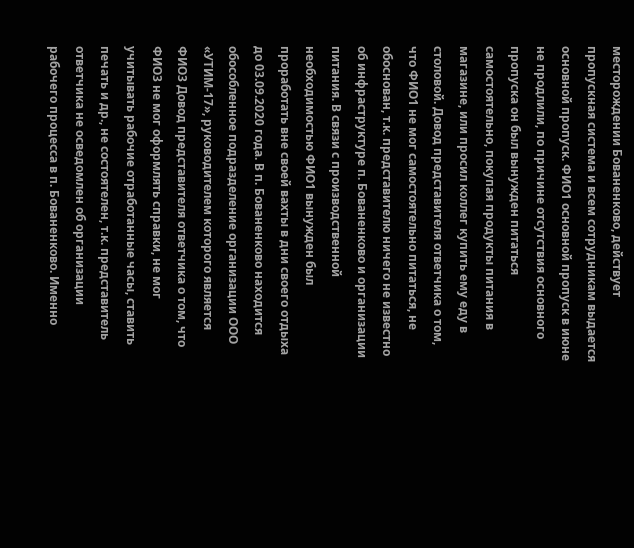месторождении Бованенково, действует пропускная система и всем сотрудникам выдается основной пропуск. ФИО1 основной пропуск в июне не продлили, по причине отсутствия основного пропуска он был вынужден питаться самостоятельно, покупая продукты питания в магазине, или просил коллег купить ему еду в столовой. Довод представителя ответчика о том, что ФИО1 не мог самостоятельно питаться, не обоснован, т.к. представителю ничего не известно об инфраструктуре п. Бованенково и организации питания. В связи с производственной необходимостью ФИО1 вынужден был проработать вне своей вахты в дни своего отдыха до 03.09.2020 года. В п. Бованенково находится обособленное подразделение организации ООО «УТИМ-17», руководителем которого является ФИО3 Довод представителя ответчика о том, что ФИО3 не мог оформлять справки, не мог учитывать рабочие отработанные часы, ставить печать и др., не состоятелен, т.к. представитель ответчика не осведомлен об организации рабочего процесса в п. Бованенково. Именно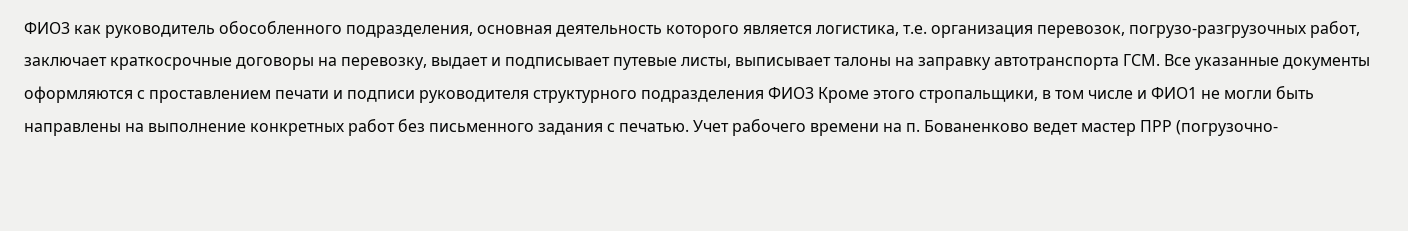ФИО3 как руководитель обособленного подразделения, основная деятельность которого является логистика, т.е. организация перевозок, погрузо-разгрузочных работ, заключает краткосрочные договоры на перевозку, выдает и подписывает путевые листы, выписывает талоны на заправку автотранспорта ГСМ. Все указанные документы оформляются с проставлением печати и подписи руководителя структурного подразделения ФИО3 Кроме этого стропальщики, в том числе и ФИО1 не могли быть направлены на выполнение конкретных работ без письменного задания с печатью. Учет рабочего времени на п. Бованенково ведет мастер ПРР (погрузочно-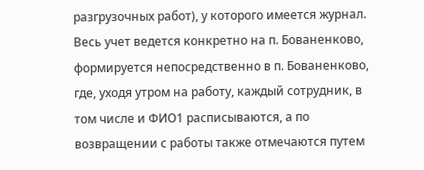разгрузочных работ), у которого имеется журнал. Весь учет ведется конкретно на п. Бованенково, формируется непосредственно в п. Бованенково, где, уходя утром на работу, каждый сотрудник, в том числе и ФИО1 расписываются, а по возвращении с работы также отмечаются путем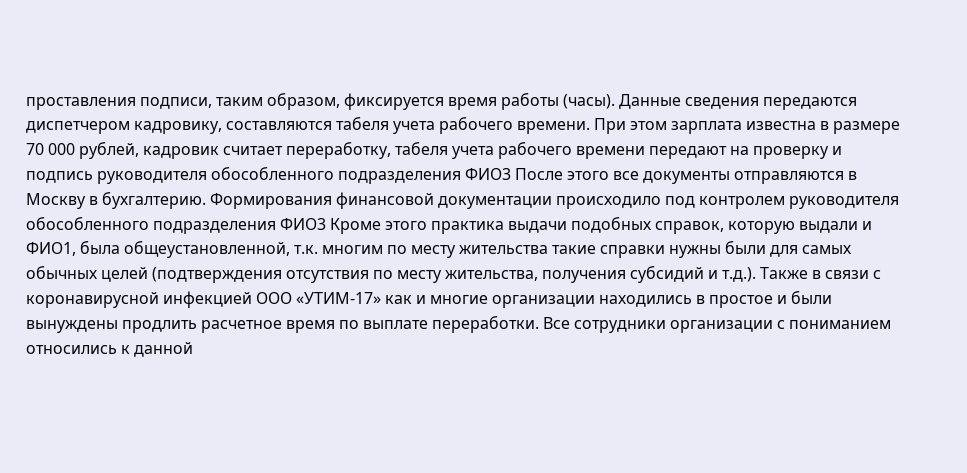проставления подписи, таким образом, фиксируется время работы (часы). Данные сведения передаются диспетчером кадровику, составляются табеля учета рабочего времени. При этом зарплата известна в размере 70 000 рублей, кадровик считает переработку, табеля учета рабочего времени передают на проверку и подпись руководителя обособленного подразделения ФИО3 После этого все документы отправляются в Москву в бухгалтерию. Формирования финансовой документации происходило под контролем руководителя обособленного подразделения ФИО3 Кроме этого практика выдачи подобных справок, которую выдали и ФИО1, была общеустановленной, т.к. многим по месту жительства такие справки нужны были для самых обычных целей (подтверждения отсутствия по месту жительства, получения субсидий и т.д.). Также в связи с коронавирусной инфекцией ООО «УТИМ-17» как и многие организации находились в простое и были вынуждены продлить расчетное время по выплате переработки. Все сотрудники организации с пониманием относились к данной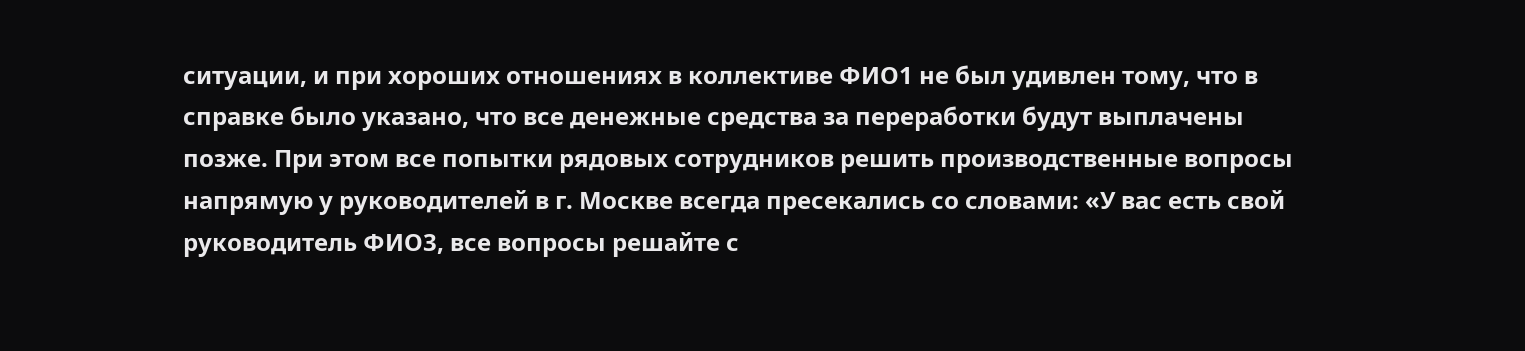ситуации, и при хороших отношениях в коллективе ФИО1 не был удивлен тому, что в справке было указано, что все денежные средства за переработки будут выплачены позже. При этом все попытки рядовых сотрудников решить производственные вопросы напрямую у руководителей в г. Москве всегда пресекались со словами: «У вас есть свой руководитель ФИО3, все вопросы решайте с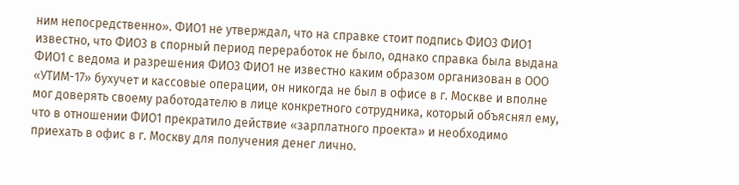ним непосредственно». ФИО1 не утверждал, что на справке стоит подпись ФИО3 ФИО1 известно, что ФИО3 в спорный период переработок не было, однако справка была выдана ФИО1 с ведома и разрешения ФИО3 ФИО1 не известно каким образом организован в ООО «УТИМ-17» бухучет и кассовые операции, он никогда не был в офисе в г. Москве и вполне мог доверять своему работодателю в лице конкретного сотрудника, который объяснял ему, что в отношении ФИО1 прекратило действие «зарплатного проекта» и необходимо приехать в офис в г. Москву для получения денег лично.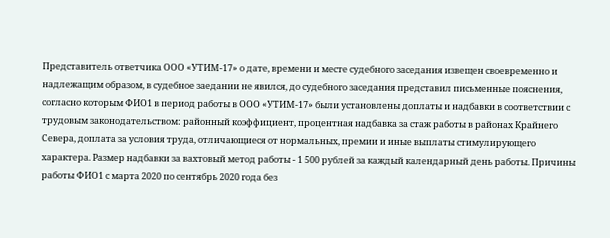Представитель ответчика ООО «УТИМ-17» о дате, времени и месте судебного заседания извещен своевременно и надлежащим образом, в судебное заедании не явился, до судебного заседания представил письменные пояснения, согласно которым ФИО1 в период работы в ООО «УТИМ-17» были установлены доплаты и надбавки в соответствии с трудовым законодательством: районный коэффициент, процентная надбавка за стаж работы в районах Крайнего Севера, доплата за условия труда, отличающиеся от нормальных, премии и иные выплаты стимулирующего характера. Размер надбавки за вахтовый метод работы - 1 500 рублей за каждый календарный день работы. Причины работы ФИО1 с марта 2020 по сентябрь 2020 года без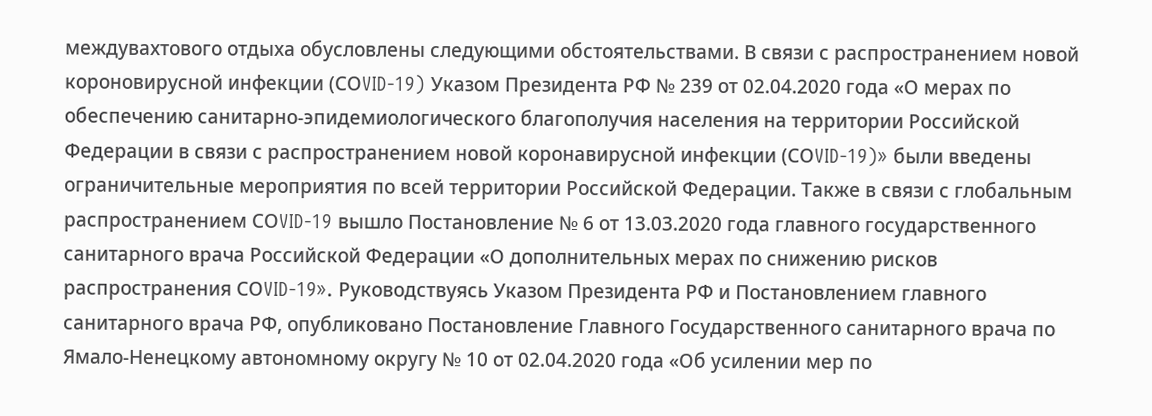междувахтового отдыха обусловлены следующими обстоятельствами. В связи с распространением новой короновирусной инфекции (СОVID-19) Указом Президента РФ № 239 от 02.04.2020 года «О мерах по обеспечению санитарно-эпидемиологического благополучия населения на территории Российской Федерации в связи с распространением новой коронавирусной инфекции (СОVID-19)» были введены ограничительные мероприятия по всей территории Российской Федерации. Также в связи с глобальным распространением СОVID-19 вышло Постановление № 6 от 13.03.2020 года главного государственного санитарного врача Российской Федерации «О дополнительных мерах по снижению рисков распространения СОVID-19». Руководствуясь Указом Президента РФ и Постановлением главного санитарного врача РФ, опубликовано Постановление Главного Государственного санитарного врача по Ямало-Ненецкому автономному округу № 10 от 02.04.2020 года «Об усилении мер по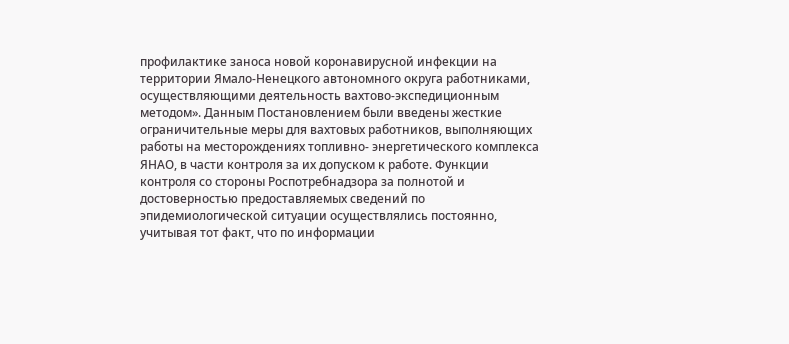профилактике заноса новой коронавирусной инфекции на территории Ямало-Ненецкого автономного округа работниками, осуществляющими деятельность вахтово-экспедиционным методом». Данным Постановлением были введены жесткие ограничительные меры для вахтовых работников, выполняющих работы на месторождениях топливно- энергетического комплекса ЯНАО, в части контроля за их допуском к работе. Функции контроля со стороны Роспотребнадзора за полнотой и достоверностью предоставляемых сведений по эпидемиологической ситуации осуществлялись постоянно, учитывая тот факт, что по информации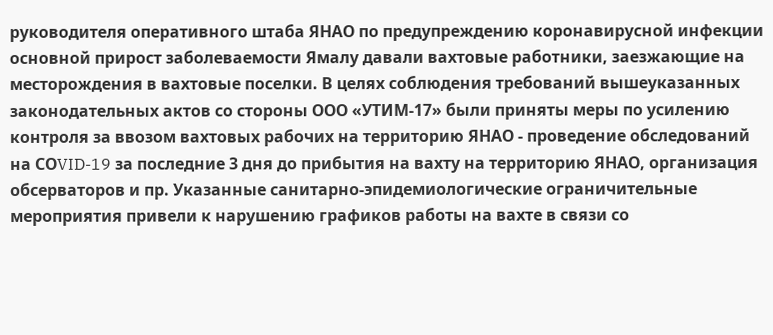руководителя оперативного штаба ЯНАО по предупреждению коронавирусной инфекции основной прирост заболеваемости Ямалу давали вахтовые работники, заезжающие на месторождения в вахтовые поселки. В целях соблюдения требований вышеуказанных законодательных актов со стороны ООО «УТИМ-17» были приняты меры по усилению контроля за ввозом вахтовых рабочих на территорию ЯНАО - проведение обследований на СОVID-19 за последние 3 дня до прибытия на вахту на территорию ЯНАО, организация обсерваторов и пр. Указанные санитарно-эпидемиологические ограничительные мероприятия привели к нарушению графиков работы на вахте в связи со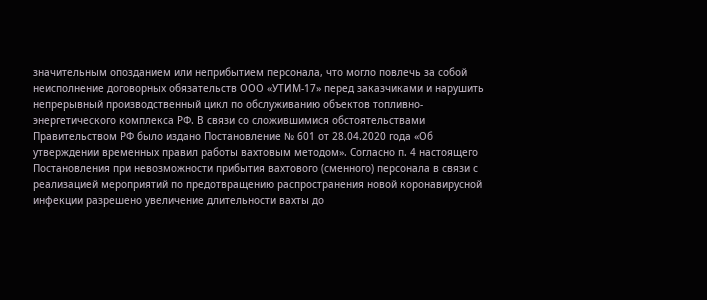значительным опозданием или неприбытием персонала, что могло повлечь за собой неисполнение договорных обязательств ООО «УТИМ-17» перед заказчиками и нарушить непрерывный производственный цикл по обслуживанию объектов топливно-энергетического комплекса РФ. В связи со сложившимися обстоятельствами Правительством РФ было издано Постановление № 601 от 28.04.2020 года «Об утверждении временных правил работы вахтовым методом». Согласно п. 4 настоящего Постановления при невозможности прибытия вахтового (сменного) персонала в связи с реализацией мероприятий по предотвращению распространения новой коронавирусной инфекции разрешено увеличение длительности вахты до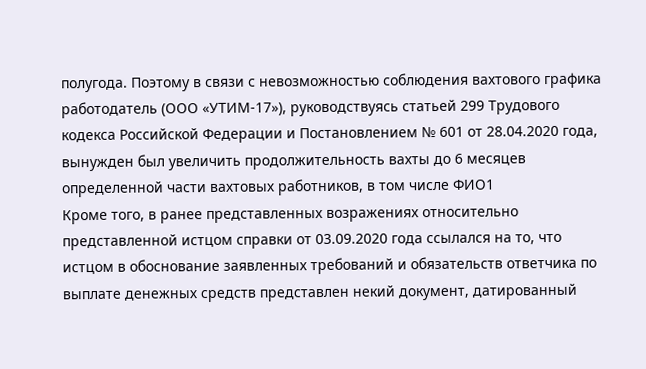полугода. Поэтому в связи с невозможностью соблюдения вахтового графика работодатель (ООО «УТИМ-17»), руководствуясь статьей 299 Трудового кодекса Российской Федерации и Постановлением № 601 от 28.04.2020 года, вынужден был увеличить продолжительность вахты до 6 месяцев определенной части вахтовых работников, в том числе ФИО1
Кроме того, в ранее представленных возражениях относительно представленной истцом справки от 03.09.2020 года ссылался на то, что истцом в обоснование заявленных требований и обязательств ответчика по выплате денежных средств представлен некий документ, датированный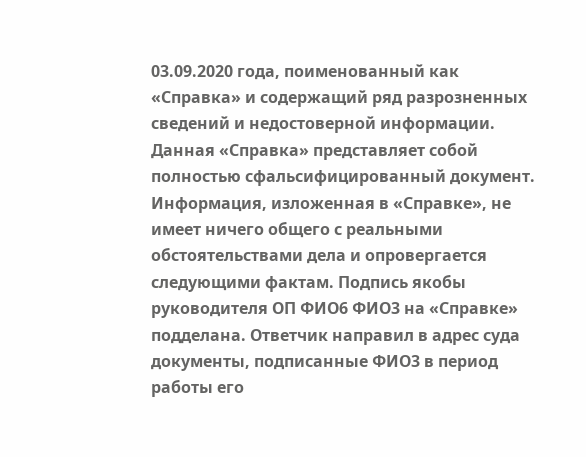03.09.2020 года, поименованный как «Справка» и содержащий ряд разрозненных сведений и недостоверной информации. Данная «Справка» представляет собой полностью сфальсифицированный документ. Информация, изложенная в «Справке», не имеет ничего общего с реальными обстоятельствами дела и опровергается следующими фактам. Подпись якобы руководителя ОП ФИО6 ФИО3 на «Справке» подделана. Ответчик направил в адрес суда документы, подписанные ФИО3 в период работы его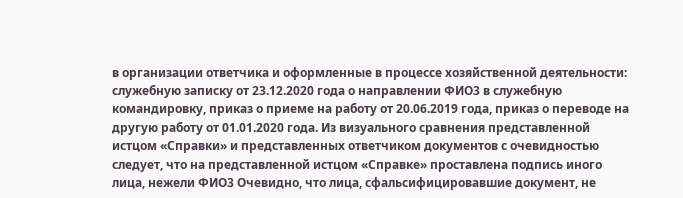в организации ответчика и оформленные в процессе хозяйственной деятельности: служебную записку от 23.12.2020 года о направлении ФИО3 в служебную командировку, приказ о приеме на работу от 20.06.2019 года, приказ о переводе на другую работу от 01.01.2020 года. Из визуального сравнения представленной истцом «Справки» и представленных ответчиком документов с очевидностью следует, что на представленной истцом «Справке» проставлена подпись иного лица, нежели ФИО3 Очевидно, что лица, сфальсифицировавшие документ, не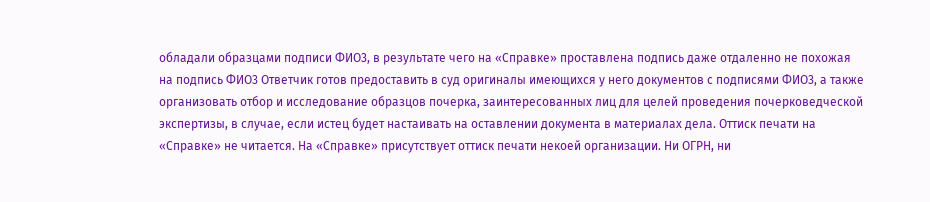обладали образцами подписи ФИО3, в результате чего на «Справке» проставлена подпись даже отдаленно не похожая на подпись ФИО3 Ответчик готов предоставить в суд оригиналы имеющихся у него документов с подписями ФИО3, а также организовать отбор и исследование образцов почерка, заинтересованных лиц для целей проведения почерковедческой экспертизы, в случае, если истец будет настаивать на оставлении документа в материалах дела. Оттиск печати на «Справке» не читается. На «Справке» присутствует оттиск печати некоей организации. Ни ОГРН, ни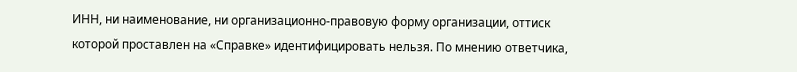ИНН, ни наименование, ни организационно-правовую форму организации, оттиск которой проставлен на «Справке» идентифицировать нельзя. По мнению ответчика,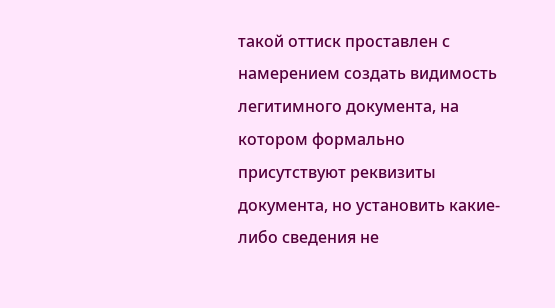такой оттиск проставлен с намерением создать видимость легитимного документа, на котором формально присутствуют реквизиты документа, но установить какие-либо сведения не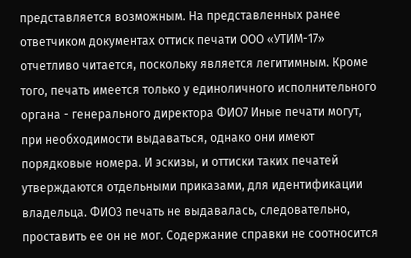представляется возможным. На представленных ранее ответчиком документах оттиск печати ООО «УТИМ-17» отчетливо читается, поскольку является легитимным. Кроме того, печать имеется только у единоличного исполнительного органа - генерального директора ФИО7 Иные печати могут, при необходимости выдаваться, однако они имеют порядковые номера. И эскизы, и оттиски таких печатей утверждаются отдельными приказами, для идентификации владельца. ФИО3 печать не выдавалась, следовательно, проставить ее он не мог. Содержание справки не соотносится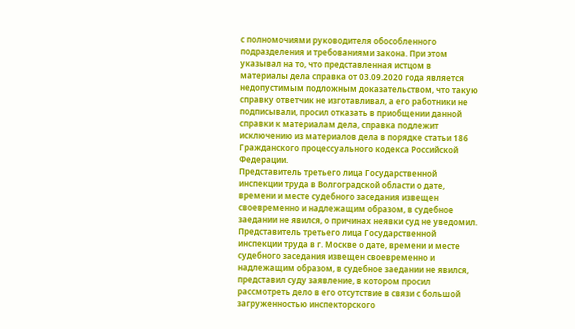с полномочиями руководителя обособленного подразделения и требованиями закона. При этом указывал на то, что представленная истцом в материалы дела справка от 03.09.2020 года является недопустимым подложным доказательством, что такую справку ответчик не изготавливал, а его работники не подписывали, просил отказать в приобщении данной справки к материалам дела, справка подлежит исключению из материалов дела в порядке статьи 186 Гражданского процессуального кодекса Российской Федерации.
Представитель третьего лица Государственной инспекции труда в Волгоградской области о дате, времени и месте судебного заседания извещен своевременно и надлежащим образом, в судебное заедании не явился, о причинах неявки суд не уведомил.
Представитель третьего лица Государственной инспекции труда в г. Москве о дате, времени и месте судебного заседания извещен своевременно и надлежащим образом, в судебное заедании не явился, представил суду заявление, в котором просил рассмотреть дело в его отсутствие в связи с большой загруженностью инспекторского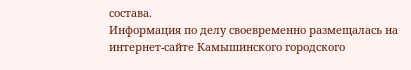состава.
Информация по делу своевременно размещалась на интернет-сайте Камышинского городского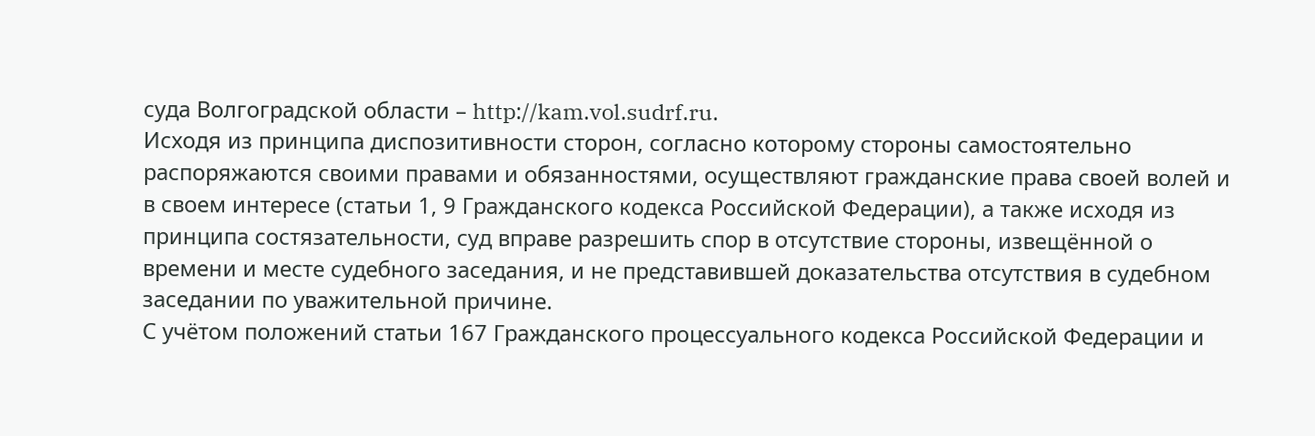суда Волгоградской области – http://kam.vol.sudrf.ru.
Исходя из принципа диспозитивности сторон, согласно которому стороны самостоятельно распоряжаются своими правами и обязанностями, осуществляют гражданские права своей волей и в своем интересе (статьи 1, 9 Гражданского кодекса Российской Федерации), а также исходя из принципа состязательности, суд вправе разрешить спор в отсутствие стороны, извещённой о времени и месте судебного заседания, и не представившей доказательства отсутствия в судебном заседании по уважительной причине.
С учётом положений статьи 167 Гражданского процессуального кодекса Российской Федерации и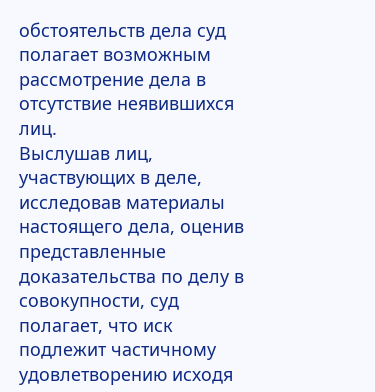обстоятельств дела суд полагает возможным рассмотрение дела в отсутствие неявившихся лиц.
Выслушав лиц, участвующих в деле, исследовав материалы настоящего дела, оценив представленные доказательства по делу в совокупности, суд полагает, что иск подлежит частичному удовлетворению исходя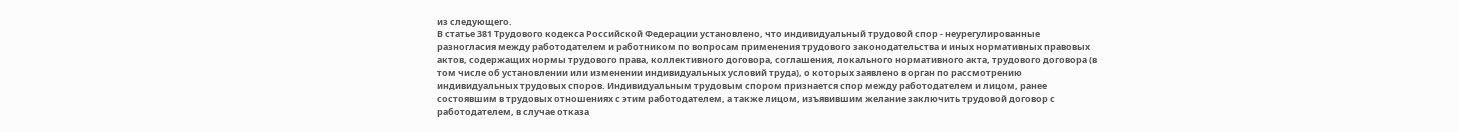из следующего.
В статье 381 Трудового кодекса Российской Федерации установлено, что индивидуальный трудовой спор - неурегулированные разногласия между работодателем и работником по вопросам применения трудового законодательства и иных нормативных правовых актов, содержащих нормы трудового права, коллективного договора, соглашения, локального нормативного акта, трудового договора (в том числе об установлении или изменении индивидуальных условий труда), о которых заявлено в орган по рассмотрению индивидуальных трудовых споров. Индивидуальным трудовым спором признается спор между работодателем и лицом, ранее состоявшим в трудовых отношениях с этим работодателем, а также лицом, изъявившим желание заключить трудовой договор с работодателем, в случае отказа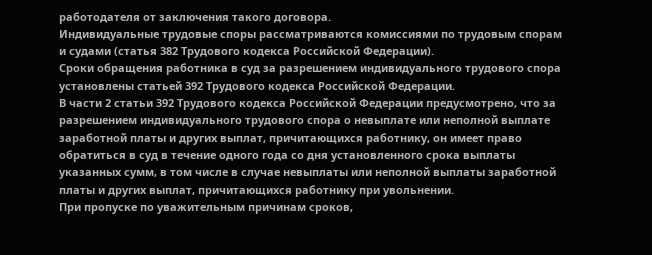работодателя от заключения такого договора.
Индивидуальные трудовые споры рассматриваются комиссиями по трудовым спорам и судами (статья 382 Трудового кодекса Российской Федерации).
Сроки обращения работника в суд за разрешением индивидуального трудового спора установлены статьей 392 Трудового кодекса Российской Федерации.
В части 2 статьи 392 Трудового кодекса Российской Федерации предусмотрено, что за разрешением индивидуального трудового спора о невыплате или неполной выплате заработной платы и других выплат, причитающихся работнику, он имеет право обратиться в суд в течение одного года со дня установленного срока выплаты указанных сумм, в том числе в случае невыплаты или неполной выплаты заработной платы и других выплат, причитающихся работнику при увольнении.
При пропуске по уважительным причинам сроков,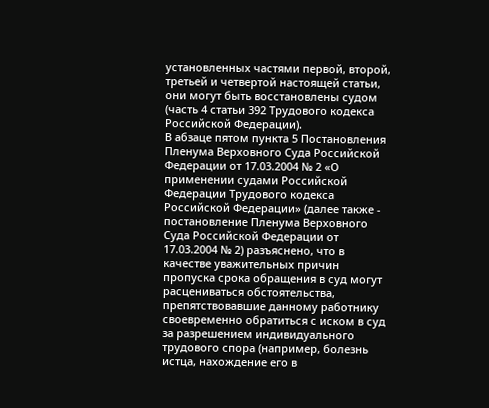установленных частями первой, второй, третьей и четвертой настоящей статьи, они могут быть восстановлены судом (часть 4 статьи 392 Трудового кодекса Российской Федерации).
В абзаце пятом пункта 5 Постановления Пленума Верховного Суда Российской Федерации от 17.03.2004 № 2 «О применении судами Российской Федерации Трудового кодекса Российской Федерации» (далее также - постановление Пленума Верховного Суда Российской Федерации от 17.03.2004 № 2) разъяснено, что в качестве уважительных причин пропуска срока обращения в суд могут расцениваться обстоятельства, препятствовавшие данному работнику своевременно обратиться с иском в суд за разрешением индивидуального трудового спора (например, болезнь истца, нахождение его в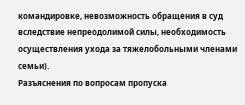командировке, невозможность обращения в суд вследствие непреодолимой силы, необходимость осуществления ухода за тяжелобольными членами семьи).
Разъяснения по вопросам пропуска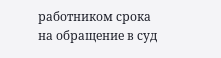работником срока на обращение в суд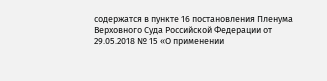содержатся в пункте 16 постановления Пленума Верховного Суда Российской Федерации от 29.05.2018 № 15 «О применении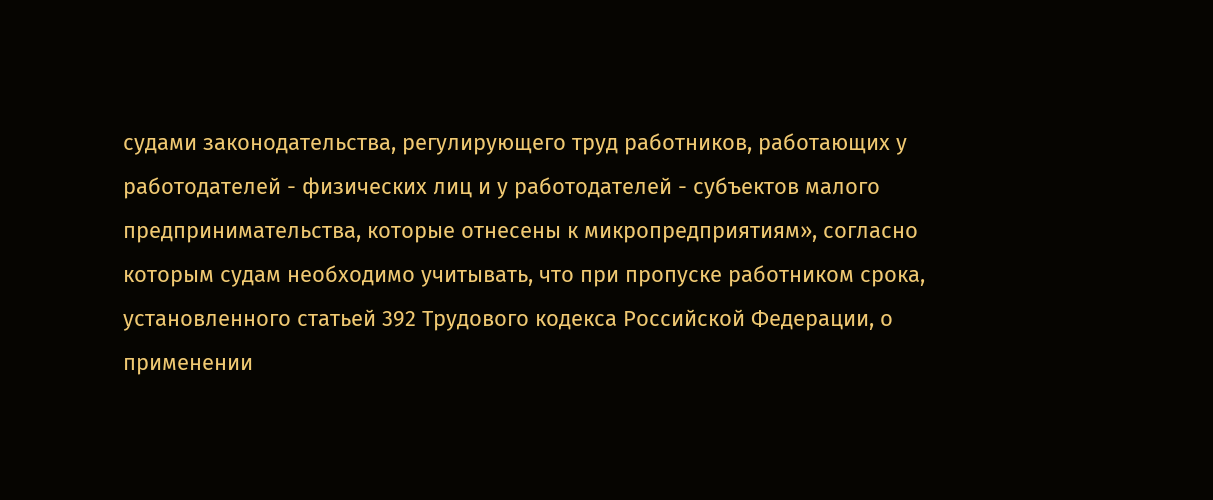судами законодательства, регулирующего труд работников, работающих у работодателей - физических лиц и у работодателей - субъектов малого предпринимательства, которые отнесены к микропредприятиям», согласно которым судам необходимо учитывать, что при пропуске работником срока, установленного статьей 392 Трудового кодекса Российской Федерации, о применении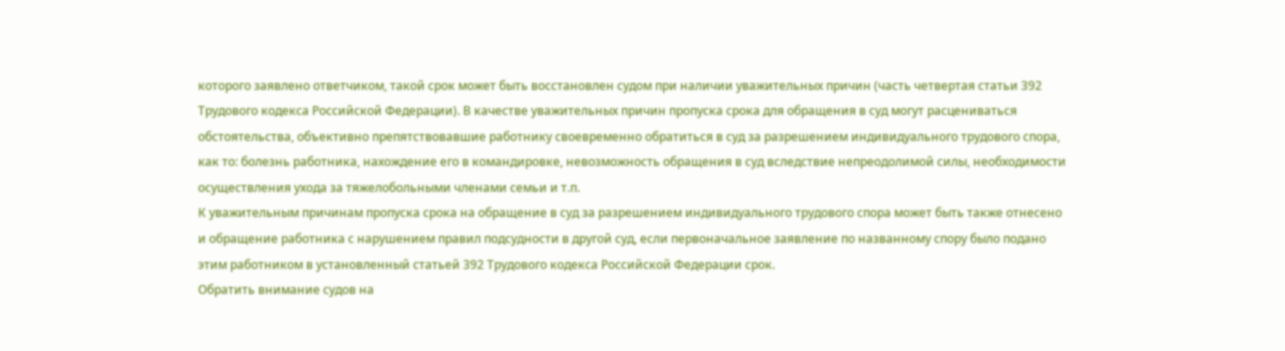которого заявлено ответчиком, такой срок может быть восстановлен судом при наличии уважительных причин (часть четвертая статьи 392 Трудового кодекса Российской Федерации). В качестве уважительных причин пропуска срока для обращения в суд могут расцениваться обстоятельства, объективно препятствовавшие работнику своевременно обратиться в суд за разрешением индивидуального трудового спора, как то: болезнь работника, нахождение его в командировке, невозможность обращения в суд вследствие непреодолимой силы, необходимости осуществления ухода за тяжелобольными членами семьи и т.п.
К уважительным причинам пропуска срока на обращение в суд за разрешением индивидуального трудового спора может быть также отнесено и обращение работника с нарушением правил подсудности в другой суд, если первоначальное заявление по названному спору было подано этим работником в установленный статьей 392 Трудового кодекса Российской Федерации срок.
Обратить внимание судов на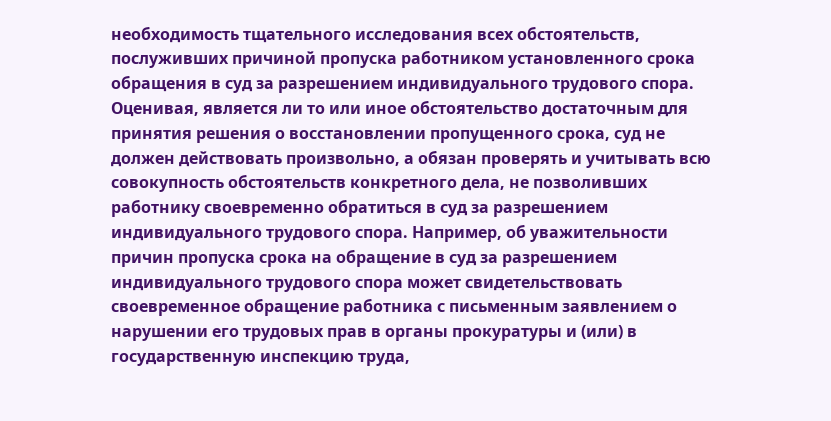необходимость тщательного исследования всех обстоятельств, послуживших причиной пропуска работником установленного срока обращения в суд за разрешением индивидуального трудового спора.
Оценивая, является ли то или иное обстоятельство достаточным для принятия решения о восстановлении пропущенного срока, суд не должен действовать произвольно, а обязан проверять и учитывать всю совокупность обстоятельств конкретного дела, не позволивших работнику своевременно обратиться в суд за разрешением индивидуального трудового спора. Например, об уважительности причин пропуска срока на обращение в суд за разрешением индивидуального трудового спора может свидетельствовать своевременное обращение работника с письменным заявлением о нарушении его трудовых прав в органы прокуратуры и (или) в государственную инспекцию труда,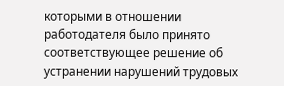которыми в отношении работодателя было принято соответствующее решение об устранении нарушений трудовых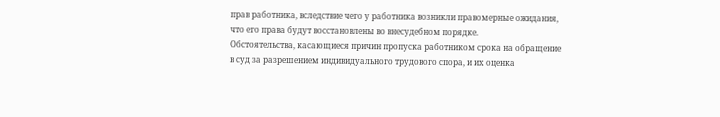прав работника, вследствие чего у работника возникли правомерные ожидания, что его права будут восстановлены во внесудебном порядке.
Обстоятельства, касающиеся причин пропуска работником срока на обращение в суд за разрешением индивидуального трудового спора, и их оценка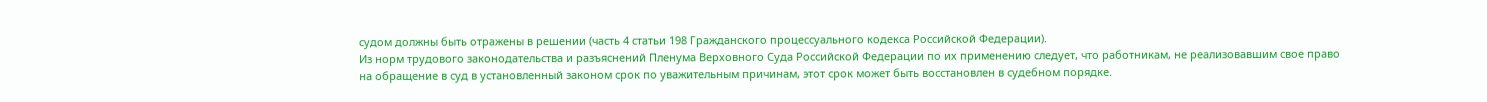судом должны быть отражены в решении (часть 4 статьи 198 Гражданского процессуального кодекса Российской Федерации).
Из норм трудового законодательства и разъяснений Пленума Верховного Суда Российской Федерации по их применению следует, что работникам, не реализовавшим свое право на обращение в суд в установленный законом срок по уважительным причинам, этот срок может быть восстановлен в судебном порядке.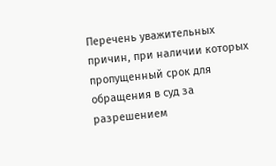Перечень уважительных причин, при наличии которых пропущенный срок для обращения в суд за разрешением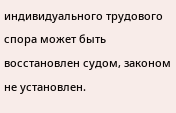индивидуального трудового спора может быть восстановлен судом, законом не установлен.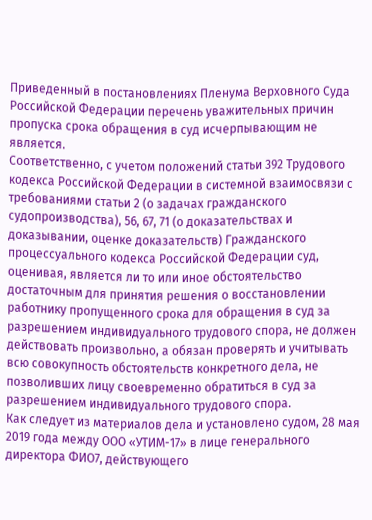Приведенный в постановлениях Пленума Верховного Суда Российской Федерации перечень уважительных причин пропуска срока обращения в суд исчерпывающим не является.
Соответственно, с учетом положений статьи 392 Трудового кодекса Российской Федерации в системной взаимосвязи с требованиями статьи 2 (о задачах гражданского судопроизводства), 56, 67, 71 (о доказательствах и доказывании, оценке доказательств) Гражданского процессуального кодекса Российской Федерации суд, оценивая, является ли то или иное обстоятельство достаточным для принятия решения о восстановлении работнику пропущенного срока для обращения в суд за разрешением индивидуального трудового спора, не должен действовать произвольно, а обязан проверять и учитывать всю совокупность обстоятельств конкретного дела, не позволивших лицу своевременно обратиться в суд за разрешением индивидуального трудового спора.
Как следует из материалов дела и установлено судом, 28 мая 2019 года между ООО «УТИМ-17» в лице генерального директора ФИО7, действующего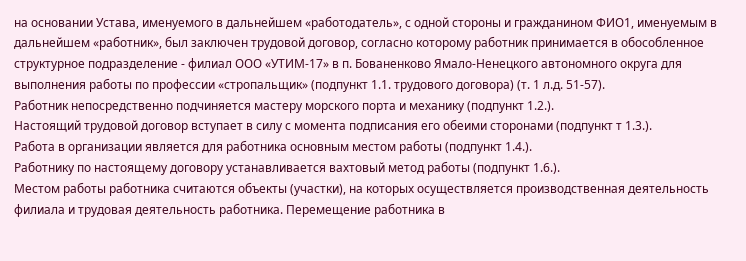на основании Устава, именуемого в дальнейшем «работодатель», с одной стороны и гражданином ФИО1, именуемым в дальнейшем «работник», был заключен трудовой договор, согласно которому работник принимается в обособленное структурное подразделение - филиал ООО «УТИМ-17» в п. Бованенково Ямало-Ненецкого автономного округа для выполнения работы по профессии «стропальщик» (подпункт 1.1. трудового договора) (т. 1 л.д. 51-57).
Работник непосредственно подчиняется мастеру морского порта и механику (подпункт 1.2.).
Настоящий трудовой договор вступает в силу с момента подписания его обеими сторонами (подпункт т 1.3.).
Работа в организации является для работника основным местом работы (подпункт 1.4.).
Работнику по настоящему договору устанавливается вахтовый метод работы (подпункт 1.6.).
Местом работы работника считаются объекты (участки), на которых осуществляется производственная деятельность филиала и трудовая деятельность работника. Перемещение работника в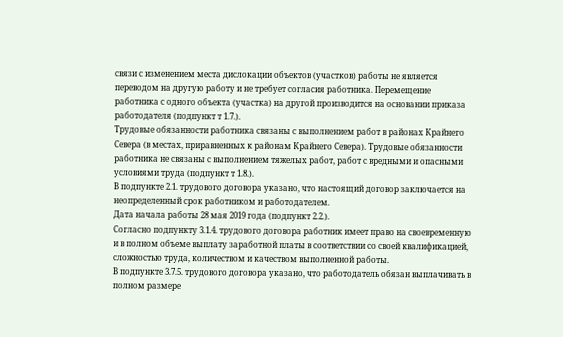связи с изменением места дислокации объектов (участков) работы не является переводом на другую работу и не требует согласия работника. Перемещение работника с одного объекта (участка) на другой производится на основании приказа работодателя (подпункт т 1.7.).
Трудовые обязанности работника связаны с выполнением работ в районах Крайнего Севера (в местах, приравненных к районам Крайнего Севера). Трудовые обязанности работника не связаны с выполнением тяжелых работ, работ с вредными и опасными условиями труда (подпункт т 1.8.).
В подпункте 2.1. трудового договора указано, что настоящий договор заключается на неопределенный срок работником и работодателем.
Дата начала работы 28 мая 2019 года (подпункт 2.2.).
Согласно подпункту 3.1.4. трудового договора работник имеет право на своевременную и в полном объеме выплату заработной платы в соответствии со своей квалификацией, сложностью труда, количеством и качеством выполненной работы.
В подпункте 3.7.5. трудового договора указано, что работодатель обязан выплачивать в полном размере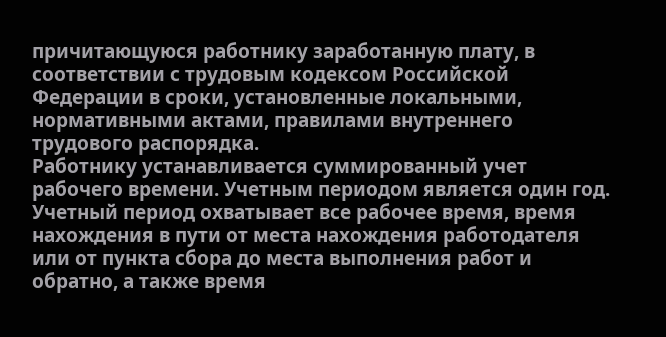причитающуюся работнику заработанную плату, в соответствии с трудовым кодексом Российской Федерации в сроки, установленные локальными, нормативными актами, правилами внутреннего трудового распорядка.
Работнику устанавливается суммированный учет рабочего времени. Учетным периодом является один год. Учетный период охватывает все рабочее время, время нахождения в пути от места нахождения работодателя или от пункта сбора до места выполнения работ и обратно, а также время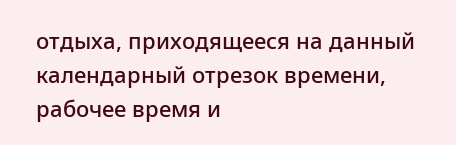отдыха, приходящееся на данный календарный отрезок времени, рабочее время и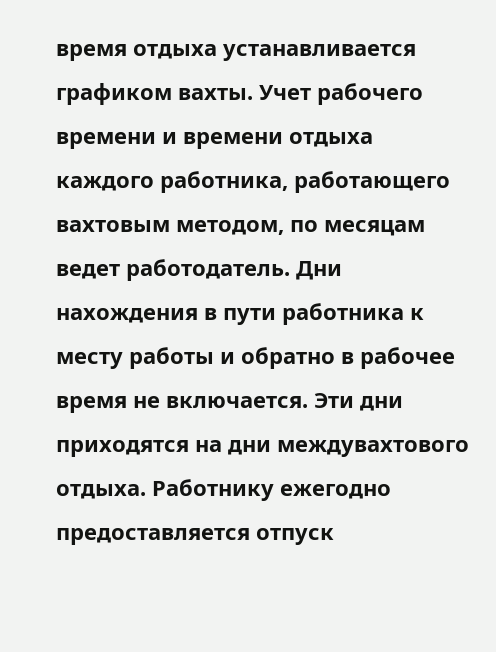время отдыха устанавливается графиком вахты. Учет рабочего времени и времени отдыха каждого работника, работающего вахтовым методом, по месяцам ведет работодатель. Дни нахождения в пути работника к месту работы и обратно в рабочее время не включается. Эти дни приходятся на дни междувахтового отдыха. Работнику ежегодно предоставляется отпуск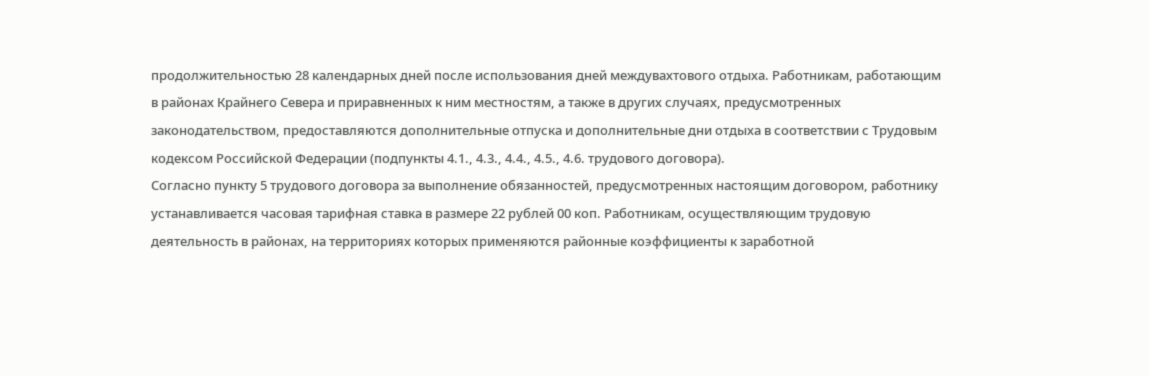продолжительностью 28 календарных дней после использования дней междувахтового отдыха. Работникам, работающим в районах Крайнего Севера и приравненных к ним местностям, а также в других случаях, предусмотренных законодательством, предоставляются дополнительные отпуска и дополнительные дни отдыха в соответствии с Трудовым кодексом Российской Федерации (подпункты 4.1., 4.3., 4.4., 4.5., 4.6. трудового договора).
Согласно пункту 5 трудового договора за выполнение обязанностей, предусмотренных настоящим договором, работнику устанавливается часовая тарифная ставка в размере 22 рублей 00 коп. Работникам, осуществляющим трудовую деятельность в районах, на территориях которых применяются районные коэффициенты к заработной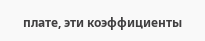плате, эти коэффициенты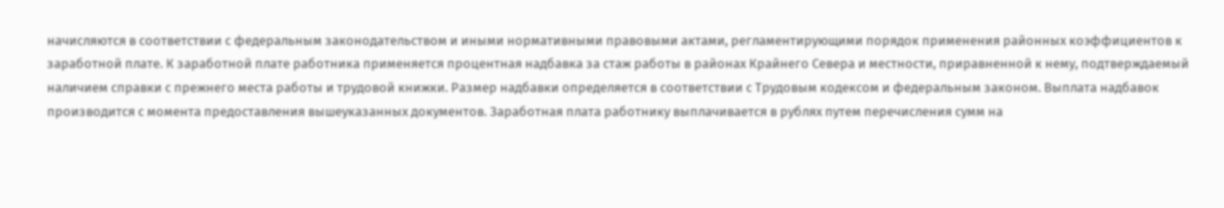начисляются в соответствии с федеральным законодательством и иными нормативными правовыми актами, регламентирующими порядок применения районных коэффициентов к заработной плате. К заработной плате работника применяется процентная надбавка за стаж работы в районах Крайнего Севера и местности, приравненной к нему, подтверждаемый наличием справки с прежнего места работы и трудовой книжки. Размер надбавки определяется в соответствии с Трудовым кодексом и федеральным законом. Выплата надбавок производится с момента предоставления вышеуказанных документов. Заработная плата работнику выплачивается в рублях путем перечисления сумм на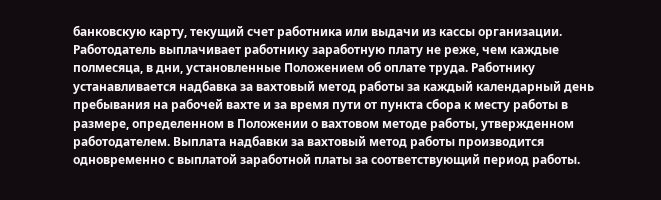банковскую карту, текущий счет работника или выдачи из кассы организации. Работодатель выплачивает работнику заработную плату не реже, чем каждые полмесяца, в дни, установленные Положением об оплате труда. Работнику устанавливается надбавка за вахтовый метод работы за каждый календарный день пребывания на рабочей вахте и за время пути от пункта сбора к месту работы в размере, определенном в Положении о вахтовом методе работы, утвержденном работодателем. Выплата надбавки за вахтовый метод работы производится одновременно с выплатой заработной платы за соответствующий период работы.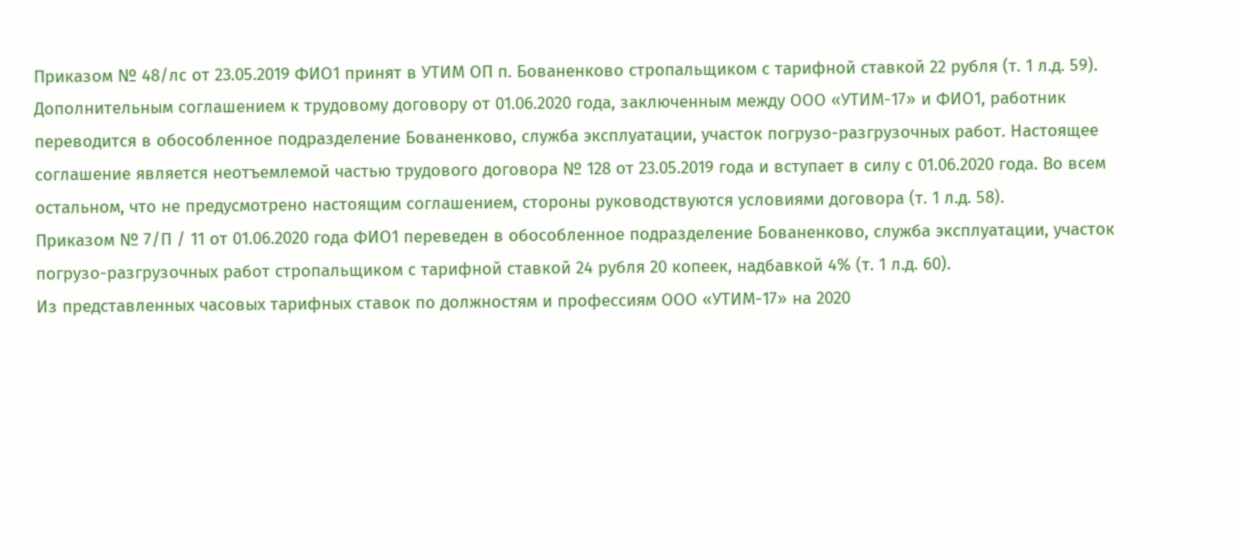Приказом № 48/лс от 23.05.2019 ФИО1 принят в УТИМ ОП п. Бованенково стропальщиком с тарифной ставкой 22 рубля (т. 1 л.д. 59).
Дополнительным соглашением к трудовому договору от 01.06.2020 года, заключенным между ООО «УТИМ-17» и ФИО1, работник переводится в обособленное подразделение Бованенково, служба эксплуатации, участок погрузо-разгрузочных работ. Настоящее соглашение является неотъемлемой частью трудового договора № 128 от 23.05.2019 года и вступает в силу с 01.06.2020 года. Во всем остальном, что не предусмотрено настоящим соглашением, стороны руководствуются условиями договора (т. 1 л.д. 58).
Приказом № 7/П / 11 от 01.06.2020 года ФИО1 переведен в обособленное подразделение Бованенково, служба эксплуатации, участок погрузо-разгрузочных работ стропальщиком с тарифной ставкой 24 рубля 20 копеек, надбавкой 4% (т. 1 л.д. 60).
Из представленных часовых тарифных ставок по должностям и профессиям ООО «УТИМ-17» на 2020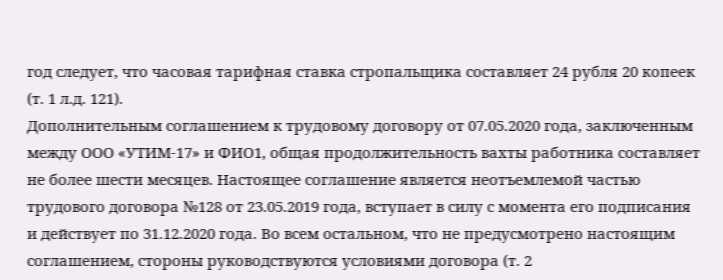год следует, что часовая тарифная ставка стропальщика составляет 24 рубля 20 копеек (т. 1 л.д. 121).
Дополнительным соглашением к трудовому договору от 07.05.2020 года, заключенным между ООО «УТИМ-17» и ФИО1, общая продолжительность вахты работника составляет не более шести месяцев. Настоящее соглашение является неотъемлемой частью трудового договора №128 от 23.05.2019 года, вступает в силу с момента его подписания и действует по 31.12.2020 года. Во всем остальном, что не предусмотрено настоящим соглашением, стороны руководствуются условиями договора (т. 2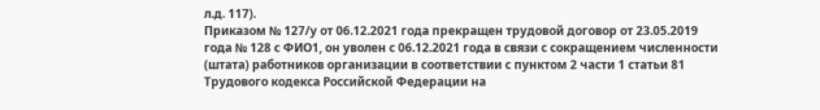л.д. 117).
Приказом № 127/у от 06.12.2021 года прекращен трудовой договор от 23.05.2019 года № 128 с ФИО1, он уволен с 06.12.2021 года в связи с сокращением численности (штата) работников организации в соответствии с пунктом 2 части 1 статьи 81 Трудового кодекса Российской Федерации на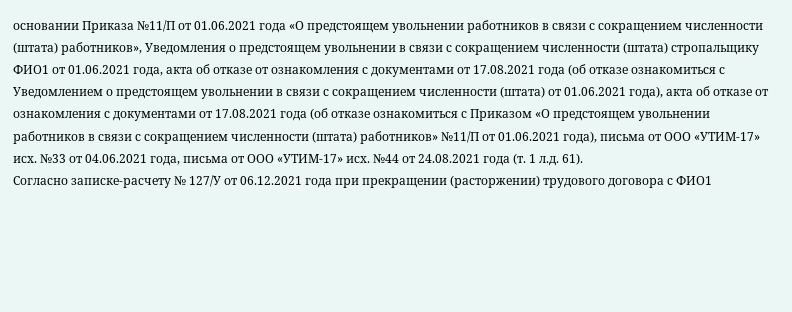основании Приказа №11/П от 01.06.2021 года «О предстоящем увольнении работников в связи с сокращением численности (штата) работников», Уведомления о предстоящем увольнении в связи с сокращением численности (штата) стропальщику ФИО1 от 01.06.2021 года, акта об отказе от ознакомления с документами от 17.08.2021 года (об отказе ознакомиться с Уведомлением о предстоящем увольнении в связи с сокращением численности (штата) от 01.06.2021 года), акта об отказе от ознакомления с документами от 17.08.2021 года (об отказе ознакомиться с Приказом «О предстоящем увольнении работников в связи с сокращением численности (штата) работников» №11/П от 01.06.2021 года), письма от ООО «УТИМ-17» исх. №33 от 04.06.2021 года, письма от ООО «УТИМ-17» исх. №44 от 24.08.2021 года (т. 1 л.д. 61).
Согласно записке-расчету № 127/У от 06.12.2021 года при прекращении (расторжении) трудового договора с ФИО1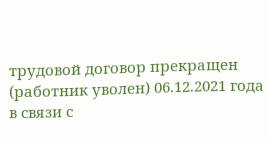трудовой договор прекращен (работник уволен) 06.12.2021 года в связи с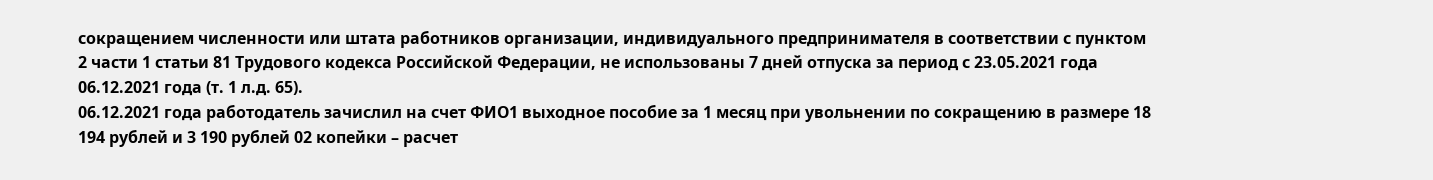сокращением численности или штата работников организации, индивидуального предпринимателя в соответствии с пунктом 2 части 1 статьи 81 Трудового кодекса Российской Федерации, не использованы 7 дней отпуска за период с 23.05.2021 года 06.12.2021 года (т. 1 л.д. 65).
06.12.2021 года работодатель зачислил на счет ФИО1 выходное пособие за 1 месяц при увольнении по сокращению в размере 18 194 рублей и 3 190 рублей 02 копейки – расчет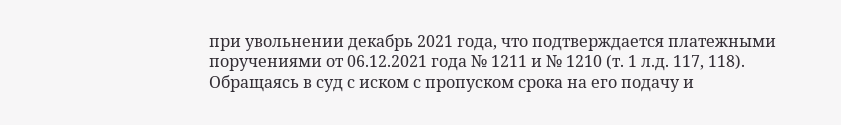при увольнении декабрь 2021 года, что подтверждается платежными поручениями от 06.12.2021 года № 1211 и № 1210 (т. 1 л.д. 117, 118).
Обращаясь в суд с иском с пропуском срока на его подачу и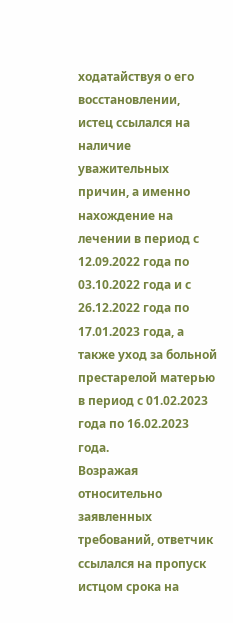ходатайствуя о его восстановлении, истец ссылался на наличие уважительных причин, а именно нахождение на лечении в период с 12.09.2022 года по 03.10.2022 года и с 26.12.2022 года по 17.01.2023 года, а также уход за больной престарелой матерью в период с 01.02.2023 года по 16.02.2023 года.
Возражая относительно заявленных требований, ответчик ссылался на пропуск истцом срока на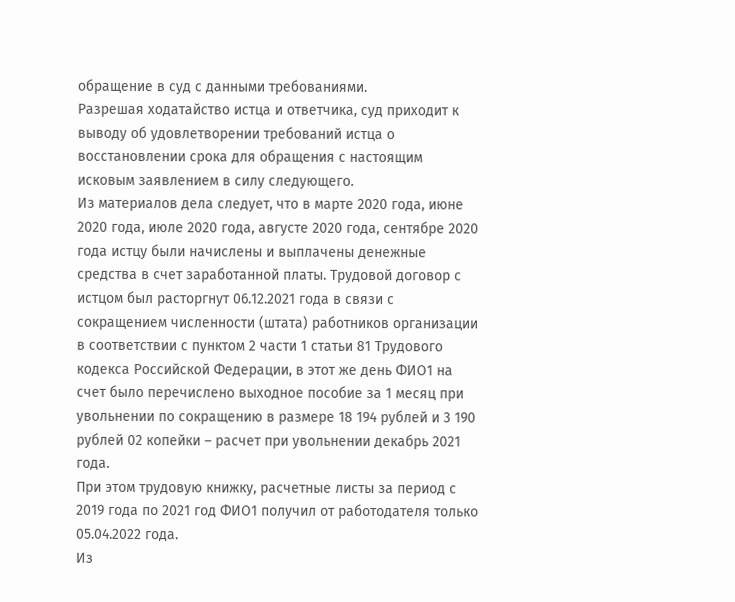обращение в суд с данными требованиями.
Разрешая ходатайство истца и ответчика, суд приходит к выводу об удовлетворении требований истца о восстановлении срока для обращения с настоящим исковым заявлением в силу следующего.
Из материалов дела следует, что в марте 2020 года, июне 2020 года, июле 2020 года, августе 2020 года, сентябре 2020 года истцу были начислены и выплачены денежные средства в счет заработанной платы. Трудовой договор с истцом был расторгнут 06.12.2021 года в связи с сокращением численности (штата) работников организации в соответствии с пунктом 2 части 1 статьи 81 Трудового кодекса Российской Федерации, в этот же день ФИО1 на счет было перечислено выходное пособие за 1 месяц при увольнении по сокращению в размере 18 194 рублей и 3 190 рублей 02 копейки – расчет при увольнении декабрь 2021 года.
При этом трудовую книжку, расчетные листы за период с 2019 года по 2021 год ФИО1 получил от работодателя только 05.04.2022 года.
Из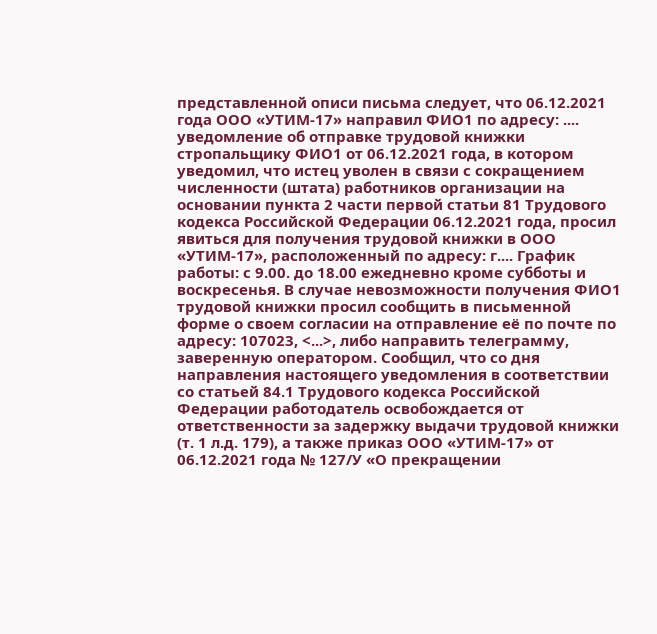представленной описи письма следует, что 06.12.2021 года ООО «УТИМ-17» направил ФИО1 по адресу: .... уведомление об отправке трудовой книжки стропальщику ФИО1 от 06.12.2021 года, в котором уведомил, что истец уволен в связи с сокращением численности (штата) работников организации на основании пункта 2 части первой статьи 81 Трудового кодекса Российской Федерации 06.12.2021 года, просил явиться для получения трудовой книжки в ООО «УТИМ-17», расположенный по адресу: г.... График работы: с 9.00. до 18.00 ежедневно кроме субботы и воскресенья. В случае невозможности получения ФИО1 трудовой книжки просил сообщить в письменной форме о своем согласии на отправление её по почте по адресу: 107023, <...>, либо направить телеграмму, заверенную оператором. Сообщил, что со дня направления настоящего уведомления в соответствии со статьей 84.1 Трудового кодекса Российской Федерации работодатель освобождается от ответственности за задержку выдачи трудовой книжки (т. 1 л.д. 179), а также приказ ООО «УТИМ-17» от 06.12.2021 года № 127/У «О прекращении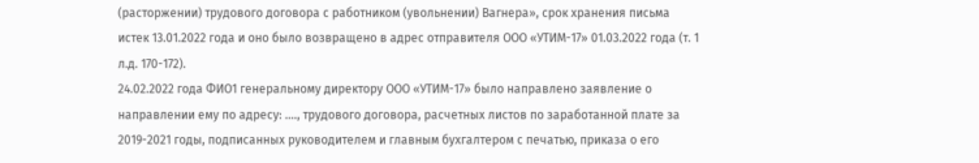(расторжении) трудового договора с работником (увольнении) Вагнера», срок хранения письма истек 13.01.2022 года и оно было возвращено в адрес отправителя ООО «УТИМ-17» 01.03.2022 года (т. 1 л.д. 170-172).
24.02.2022 года ФИО1 генеральному директору ООО «УТИМ-17» было направлено заявление о направлении ему по адресу: ...., трудового договора, расчетных листов по заработанной плате за 2019-2021 годы, подписанных руководителем и главным бухгалтером с печатью, приказа о его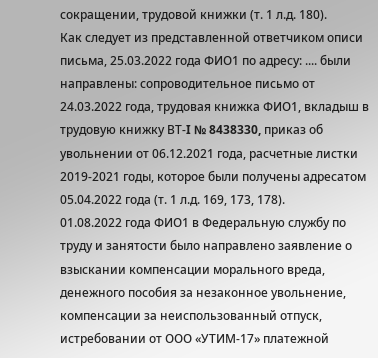сокращении, трудовой книжки (т. 1 л.д. 180).
Как следует из представленной ответчиком описи письма, 25.03.2022 года ФИО1 по адресу: .... были направлены: сопроводительное письмо от 24.03.2022 года, трудовая книжка ФИО1, вкладыш в трудовую книжку ВТ-I № 8438330, приказ об увольнении от 06.12.2021 года, расчетные листки 2019-2021 годы, которое были получены адресатом 05.04.2022 года (т. 1 л.д. 169, 173, 178).
01.08.2022 года ФИО1 в Федеральную службу по труду и занятости было направлено заявление о взыскании компенсации морального вреда, денежного пособия за незаконное увольнение, компенсации за неиспользованный отпуск, истребовании от ООО «УТИМ-17» платежной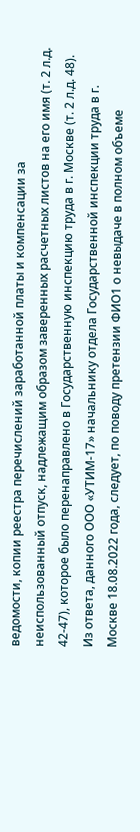ведомости, копии реестра перечислений заработанной платы и компенсации за неиспользованный отпуск, надлежащим образом заверенных расчетных листов на его имя (т. 2 л.д. 42-47), которое было перенаправлено в Государственную инспекцию труда в г. Москве (т. 2 л.д. 48).
Из ответа, данного ООО «УТИМ-17» начальнику отдела Государственной инспекции труда в г. Москве 18.08.2022 года, следует, по поводу претензии ФИО1 о невыдаче в полном объеме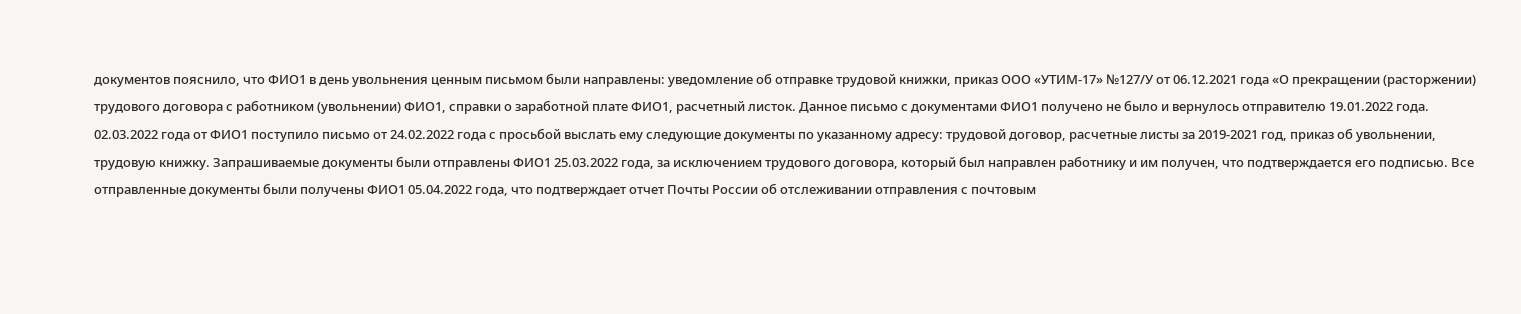документов пояснило, что ФИО1 в день увольнения ценным письмом были направлены: уведомление об отправке трудовой книжки, приказ ООО «УТИМ-17» №127/У от 06.12.2021 года «О прекращении (расторжении) трудового договора с работником (увольнении) ФИО1, справки о заработной плате ФИО1, расчетный листок. Данное письмо с документами ФИО1 получено не было и вернулось отправителю 19.01.2022 года. 02.03.2022 года от ФИО1 поступило письмо от 24.02.2022 года с просьбой выслать ему следующие документы по указанному адресу: трудовой договор, расчетные листы за 2019-2021 год, приказ об увольнении, трудовую книжку. Запрашиваемые документы были отправлены ФИО1 25.03.2022 года, за исключением трудового договора, который был направлен работнику и им получен, что подтверждается его подписью. Все отправленные документы были получены ФИО1 05.04.2022 года, что подтверждает отчет Почты России об отслеживании отправления с почтовым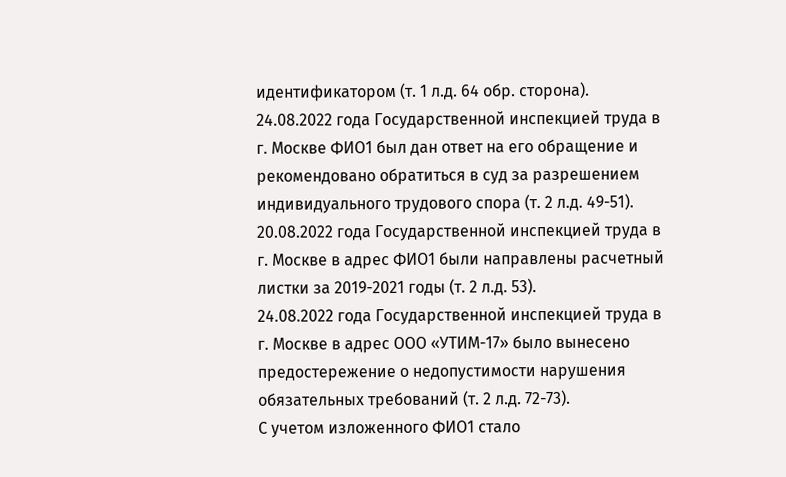идентификатором (т. 1 л.д. 64 обр. сторона).
24.08.2022 года Государственной инспекцией труда в г. Москве ФИО1 был дан ответ на его обращение и рекомендовано обратиться в суд за разрешением индивидуального трудового спора (т. 2 л.д. 49-51).
20.08.2022 года Государственной инспекцией труда в г. Москве в адрес ФИО1 были направлены расчетный листки за 2019-2021 годы (т. 2 л.д. 53).
24.08.2022 года Государственной инспекцией труда в г. Москве в адрес ООО «УТИМ-17» было вынесено предостережение о недопустимости нарушения обязательных требований (т. 2 л.д. 72-73).
С учетом изложенного ФИО1 стало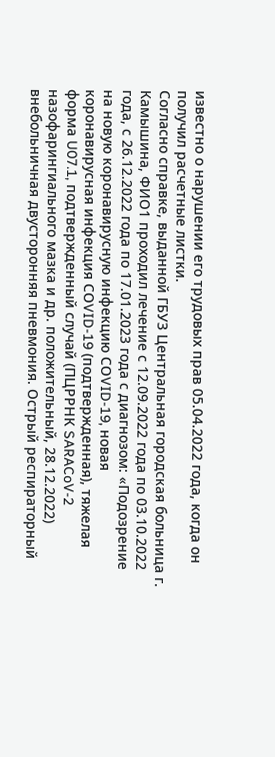известно о нарушении его трудовых прав 05.04.2022 года, когда он получил расчетные листки.
Согласно справке, выданной ГБУЗ Центральная городская больница г. Камышина, ФИО1 проходил лечение с 12.09.2022 года по 03.10.2022 года, с 26.12.2022 года по 17.01.2023 года с диагнозом: «Подозрение на новую коронавирусную инфекцию СОVID-19, новая коронавирусная инфекция СОVID-19 (подтвержденная), тяжелая форма U07.1, подтвержденный случай (ПЦРРНК SARACoV-2 назофарингиального мазка и др. положительный, 28.12.2022) внебольничная двусторонняя пневмония. Острый респираторный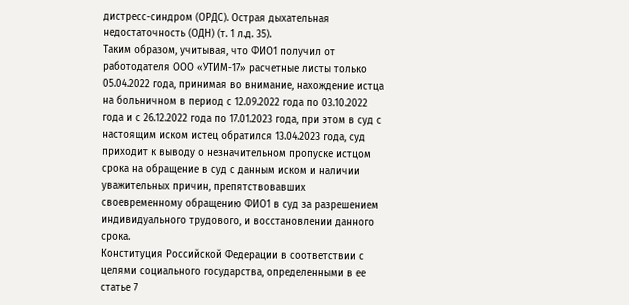дистресс-синдром (ОРДС). Острая дыхательная недостаточность (ОДН) (т. 1 л.д. 35).
Таким образом, учитывая, что ФИО1 получил от работодателя ООО «УТИМ-17» расчетные листы только 05.04.2022 года, принимая во внимание, нахождение истца на больничном в период с 12.09.2022 года по 03.10.2022 года и с 26.12.2022 года по 17.01.2023 года, при этом в суд с настоящим иском истец обратился 13.04.2023 года, суд приходит к выводу о незначительном пропуске истцом срока на обращение в суд с данным иском и наличии уважительных причин, препятствовавших своевременному обращению ФИО1 в суд за разрешением индивидуального трудового, и восстановлении данного срока.
Конституция Российской Федерации в соответствии с целями социального государства, определенными в ее статье 7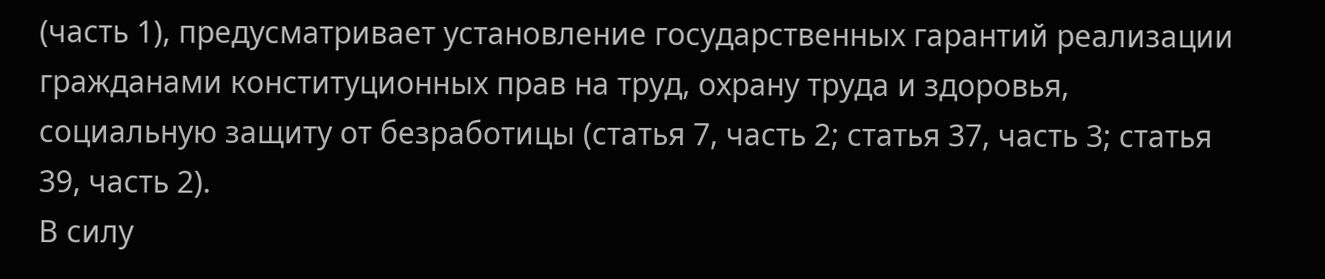(часть 1), предусматривает установление государственных гарантий реализации гражданами конституционных прав на труд, охрану труда и здоровья, социальную защиту от безработицы (статья 7, часть 2; статья 37, часть 3; статья 39, часть 2).
В силу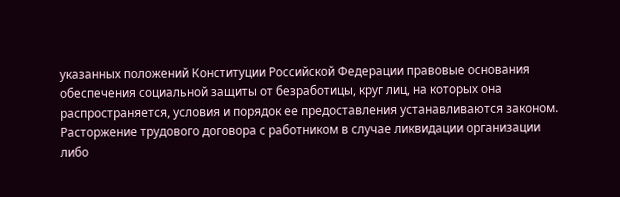указанных положений Конституции Российской Федерации правовые основания обеспечения социальной защиты от безработицы, круг лиц, на которых она распространяется, условия и порядок ее предоставления устанавливаются законом.
Расторжение трудового договора с работником в случае ликвидации организации либо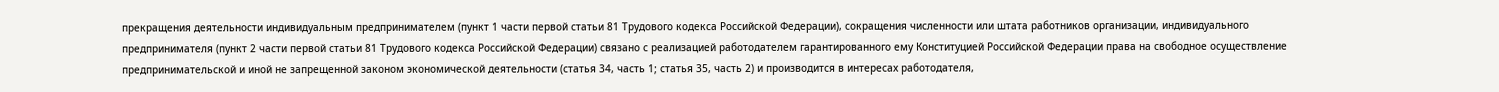прекращения деятельности индивидуальным предпринимателем (пункт 1 части первой статьи 81 Трудового кодекса Российской Федерации), сокращения численности или штата работников организации, индивидуального предпринимателя (пункт 2 части первой статьи 81 Трудового кодекса Российской Федерации) связано с реализацией работодателем гарантированного ему Конституцией Российской Федерации права на свободное осуществление предпринимательской и иной не запрещенной законом экономической деятельности (статья 34, часть 1; статья 35, часть 2) и производится в интересах работодателя,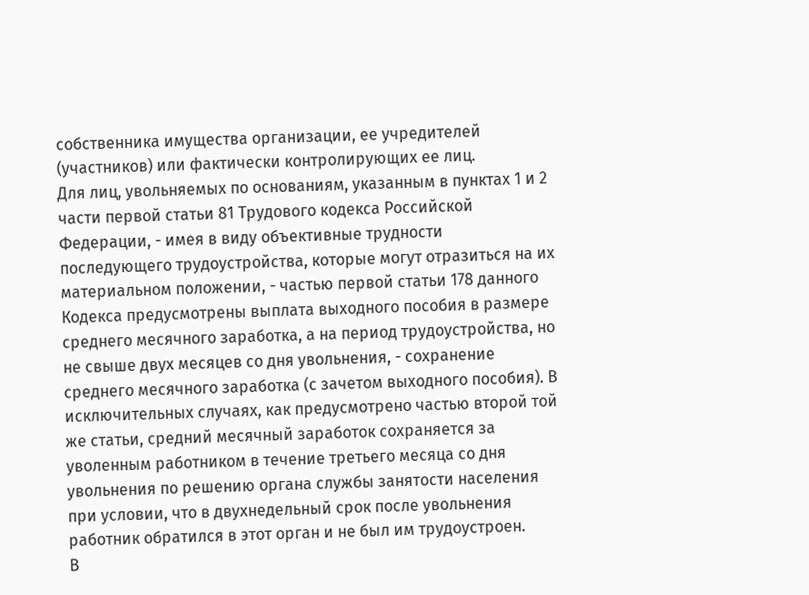собственника имущества организации, ее учредителей (участников) или фактически контролирующих ее лиц.
Для лиц, увольняемых по основаниям, указанным в пунктах 1 и 2 части первой статьи 81 Трудового кодекса Российской Федерации, - имея в виду объективные трудности последующего трудоустройства, которые могут отразиться на их материальном положении, - частью первой статьи 178 данного Кодекса предусмотрены выплата выходного пособия в размере среднего месячного заработка, а на период трудоустройства, но не свыше двух месяцев со дня увольнения, - сохранение среднего месячного заработка (с зачетом выходного пособия). В исключительных случаях, как предусмотрено частью второй той же статьи, средний месячный заработок сохраняется за уволенным работником в течение третьего месяца со дня увольнения по решению органа службы занятости населения при условии, что в двухнедельный срок после увольнения работник обратился в этот орган и не был им трудоустроен.
В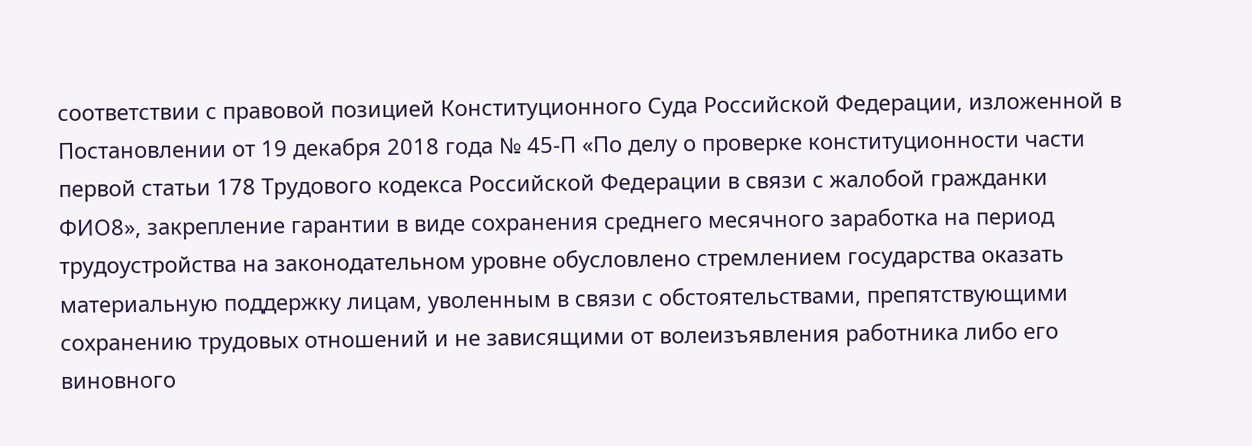соответствии с правовой позицией Конституционного Суда Российской Федерации, изложенной в Постановлении от 19 декабря 2018 года № 45-П «По делу о проверке конституционности части первой статьи 178 Трудового кодекса Российской Федерации в связи с жалобой гражданки ФИО8», закрепление гарантии в виде сохранения среднего месячного заработка на период трудоустройства на законодательном уровне обусловлено стремлением государства оказать материальную поддержку лицам, уволенным в связи с обстоятельствами, препятствующими сохранению трудовых отношений и не зависящими от волеизъявления работника либо его виновного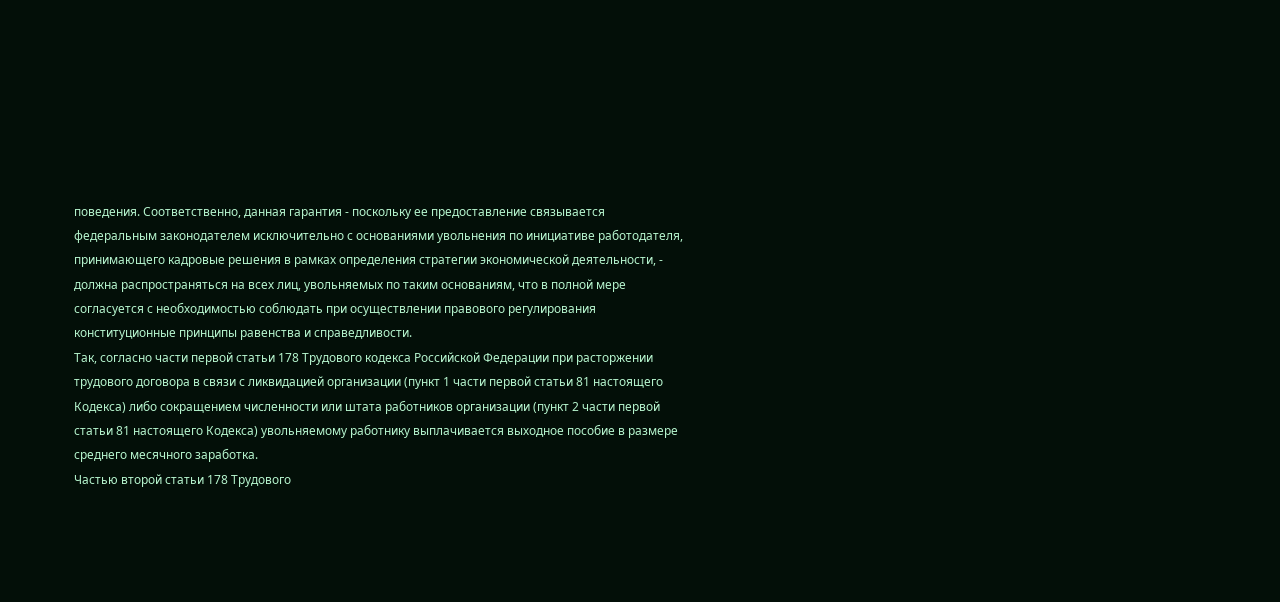поведения. Соответственно, данная гарантия - поскольку ее предоставление связывается федеральным законодателем исключительно с основаниями увольнения по инициативе работодателя, принимающего кадровые решения в рамках определения стратегии экономической деятельности, - должна распространяться на всех лиц, увольняемых по таким основаниям, что в полной мере согласуется с необходимостью соблюдать при осуществлении правового регулирования конституционные принципы равенства и справедливости.
Так, согласно части первой статьи 178 Трудового кодекса Российской Федерации при расторжении трудового договора в связи с ликвидацией организации (пункт 1 части первой статьи 81 настоящего Кодекса) либо сокращением численности или штата работников организации (пункт 2 части первой статьи 81 настоящего Кодекса) увольняемому работнику выплачивается выходное пособие в размере среднего месячного заработка.
Частью второй статьи 178 Трудового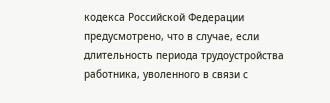кодекса Российской Федерации предусмотрено, что в случае, если длительность периода трудоустройства работника, уволенного в связи с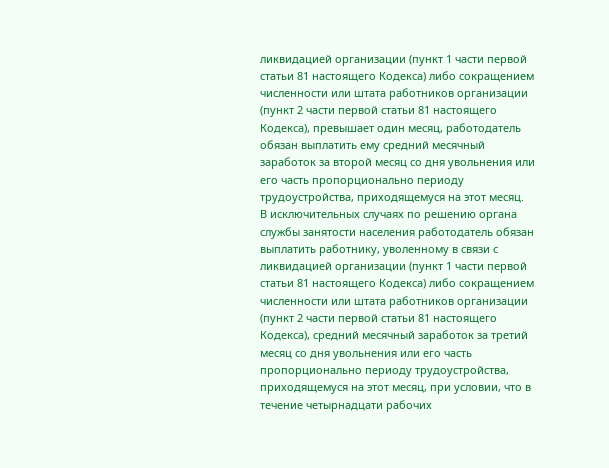ликвидацией организации (пункт 1 части первой статьи 81 настоящего Кодекса) либо сокращением численности или штата работников организации (пункт 2 части первой статьи 81 настоящего Кодекса), превышает один месяц, работодатель обязан выплатить ему средний месячный заработок за второй месяц со дня увольнения или его часть пропорционально периоду трудоустройства, приходящемуся на этот месяц.
В исключительных случаях по решению органа службы занятости населения работодатель обязан выплатить работнику, уволенному в связи с ликвидацией организации (пункт 1 части первой статьи 81 настоящего Кодекса) либо сокращением численности или штата работников организации (пункт 2 части первой статьи 81 настоящего Кодекса), средний месячный заработок за третий месяц со дня увольнения или его часть пропорционально периоду трудоустройства, приходящемуся на этот месяц, при условии, что в течение четырнадцати рабочих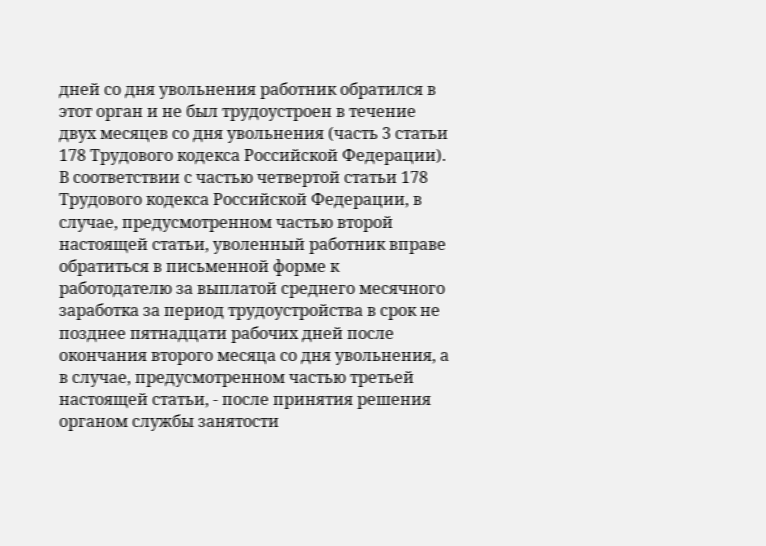дней со дня увольнения работник обратился в этот орган и не был трудоустроен в течение двух месяцев со дня увольнения (часть 3 статьи 178 Трудового кодекса Российской Федерации).
В соответствии с частью четвертой статьи 178 Трудового кодекса Российской Федерации, в случае, предусмотренном частью второй настоящей статьи, уволенный работник вправе обратиться в письменной форме к работодателю за выплатой среднего месячного заработка за период трудоустройства в срок не позднее пятнадцати рабочих дней после окончания второго месяца со дня увольнения, а в случае, предусмотренном частью третьей настоящей статьи, - после принятия решения органом службы занятости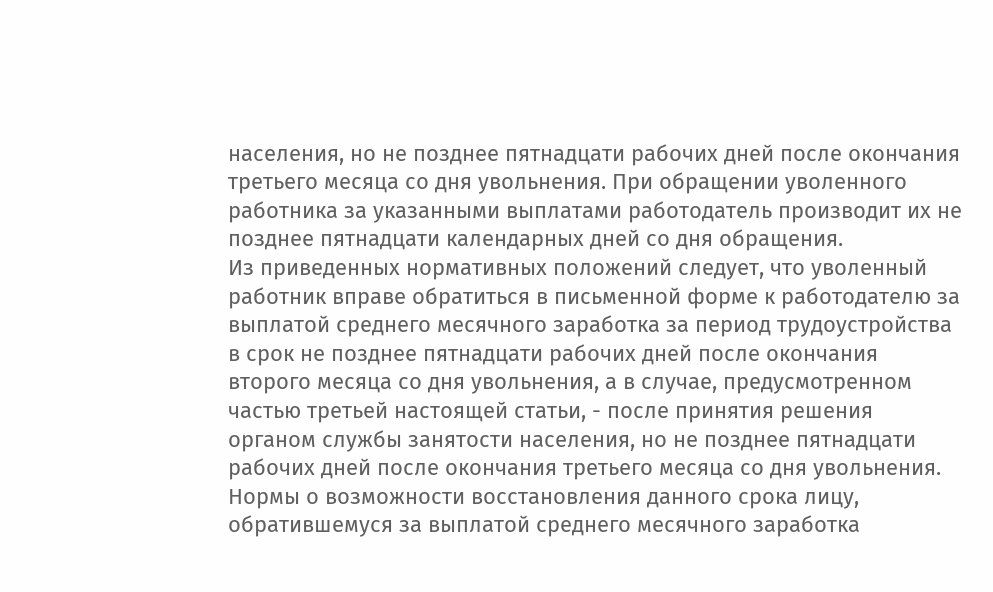населения, но не позднее пятнадцати рабочих дней после окончания третьего месяца со дня увольнения. При обращении уволенного работника за указанными выплатами работодатель производит их не позднее пятнадцати календарных дней со дня обращения.
Из приведенных нормативных положений следует, что уволенный работник вправе обратиться в письменной форме к работодателю за выплатой среднего месячного заработка за период трудоустройства в срок не позднее пятнадцати рабочих дней после окончания второго месяца со дня увольнения, а в случае, предусмотренном частью третьей настоящей статьи, - после принятия решения органом службы занятости населения, но не позднее пятнадцати рабочих дней после окончания третьего месяца со дня увольнения. Нормы о возможности восстановления данного срока лицу, обратившемуся за выплатой среднего месячного заработка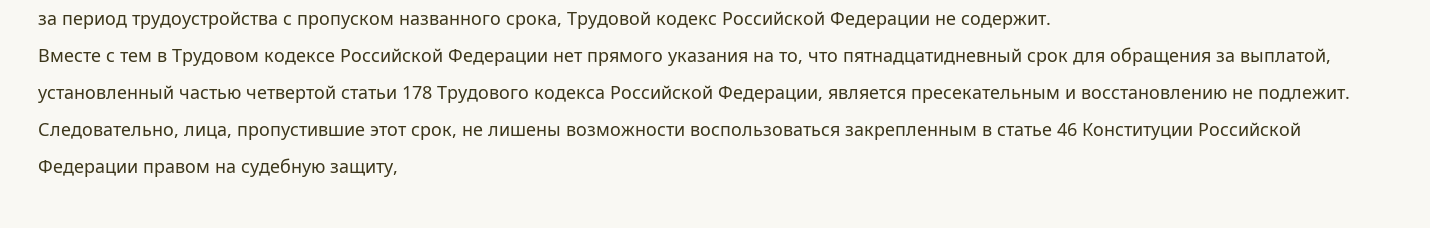за период трудоустройства с пропуском названного срока, Трудовой кодекс Российской Федерации не содержит.
Вместе с тем в Трудовом кодексе Российской Федерации нет прямого указания на то, что пятнадцатидневный срок для обращения за выплатой, установленный частью четвертой статьи 178 Трудового кодекса Российской Федерации, является пресекательным и восстановлению не подлежит. Следовательно, лица, пропустившие этот срок, не лишены возможности воспользоваться закрепленным в статье 46 Конституции Российской Федерации правом на судебную защиту,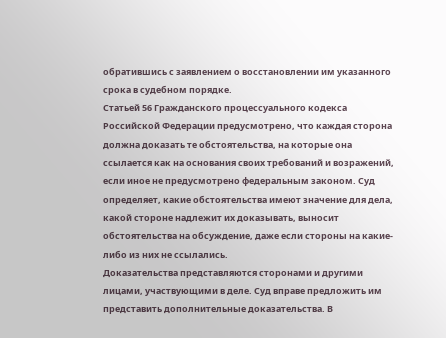обратившись с заявлением о восстановлении им указанного срока в судебном порядке.
Статьей 56 Гражданского процессуального кодекса Российской Федерации предусмотрено, что каждая сторона должна доказать те обстоятельства, на которые она ссылается как на основания своих требований и возражений, если иное не предусмотрено федеральным законом. Суд определяет, какие обстоятельства имеют значение для дела, какой стороне надлежит их доказывать, выносит обстоятельства на обсуждение, даже если стороны на какие-либо из них не ссылались.
Доказательства представляются сторонами и другими лицами, участвующими в деле. Суд вправе предложить им представить дополнительные доказательства. В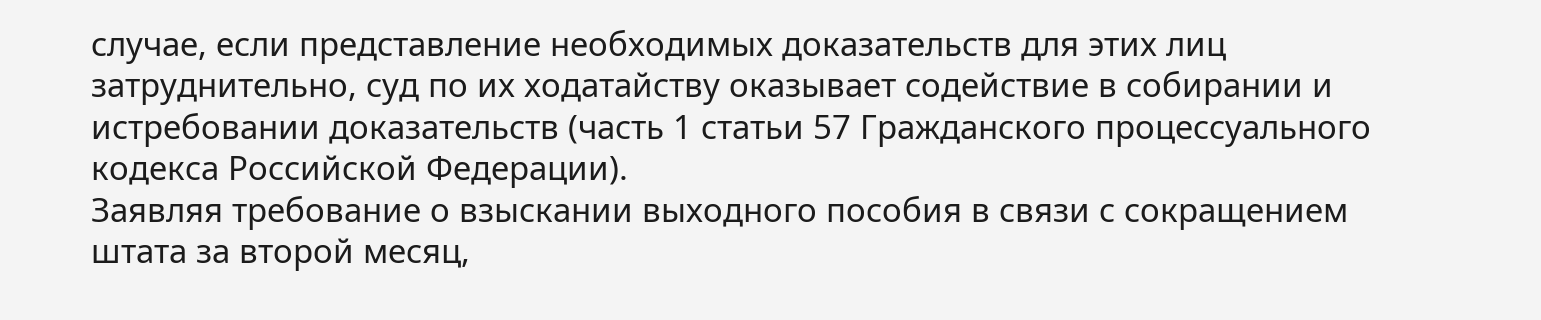случае, если представление необходимых доказательств для этих лиц затруднительно, суд по их ходатайству оказывает содействие в собирании и истребовании доказательств (часть 1 статьи 57 Гражданского процессуального кодекса Российской Федерации).
Заявляя требование о взыскании выходного пособия в связи с сокращением штата за второй месяц,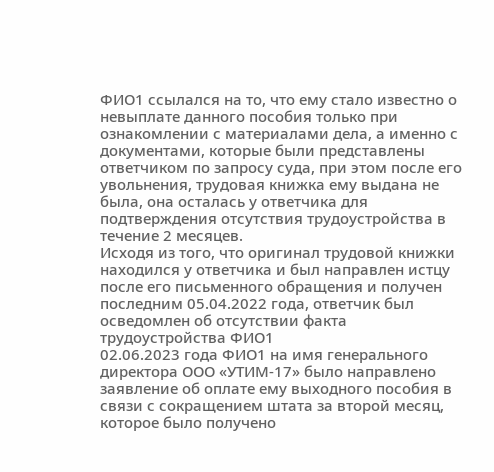ФИО1 ссылался на то, что ему стало известно о невыплате данного пособия только при ознакомлении с материалами дела, а именно с документами, которые были представлены ответчиком по запросу суда, при этом после его увольнения, трудовая книжка ему выдана не была, она осталась у ответчика для подтверждения отсутствия трудоустройства в течение 2 месяцев.
Исходя из того, что оригинал трудовой книжки находился у ответчика и был направлен истцу после его письменного обращения и получен последним 05.04.2022 года, ответчик был осведомлен об отсутствии факта трудоустройства ФИО1
02.06.2023 года ФИО1 на имя генерального директора ООО «УТИМ-17» было направлено заявление об оплате ему выходного пособия в связи с сокращением штата за второй месяц, которое было получено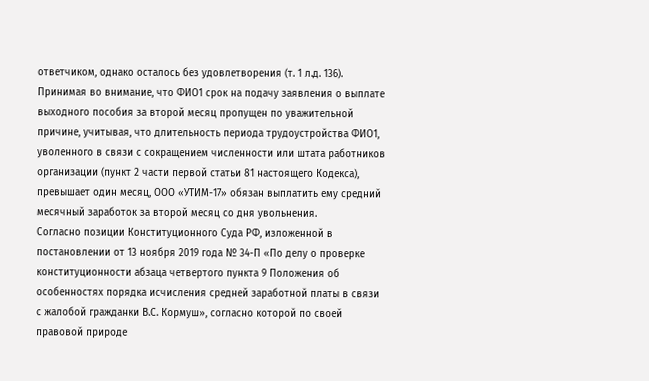ответчиком, однако осталось без удовлетворения (т. 1 л.д. 136).
Принимая во внимание, что ФИО1 срок на подачу заявления о выплате выходного пособия за второй месяц пропущен по уважительной причине, учитывая, что длительность периода трудоустройства ФИО1, уволенного в связи с сокращением численности или штата работников организации (пункт 2 части первой статьи 81 настоящего Кодекса), превышает один месяц, ООО «УТИМ-17» обязан выплатить ему средний месячный заработок за второй месяц со дня увольнения.
Согласно позиции Конституционного Суда РФ, изложенной в постановлении от 13 ноября 2019 года № 34-П «По делу о проверке конституционности абзаца четвертого пункта 9 Положения об особенностях порядка исчисления средней заработной платы в связи с жалобой гражданки В.С. Кормуш», согласно которой по своей правовой природе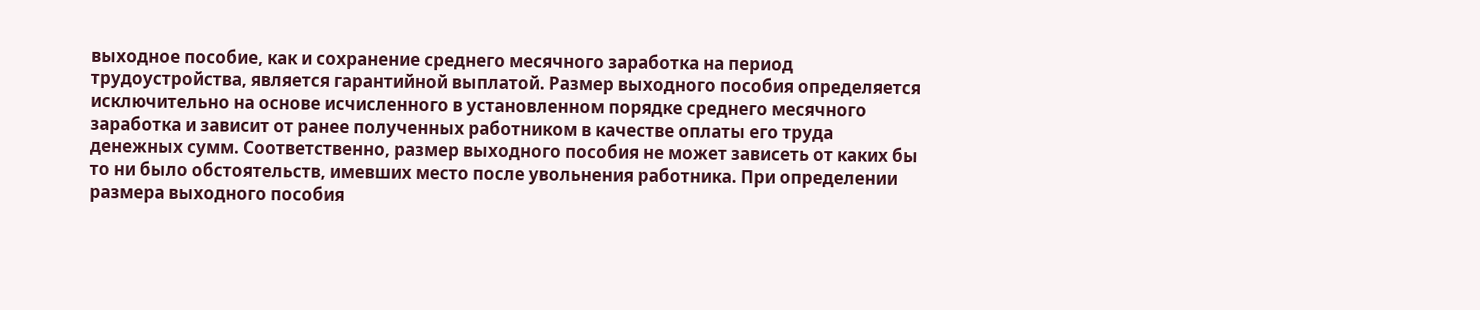выходное пособие, как и сохранение среднего месячного заработка на период трудоустройства, является гарантийной выплатой. Размер выходного пособия определяется исключительно на основе исчисленного в установленном порядке среднего месячного заработка и зависит от ранее полученных работником в качестве оплаты его труда денежных сумм. Соответственно, размер выходного пособия не может зависеть от каких бы то ни было обстоятельств, имевших место после увольнения работника. При определении размера выходного пособия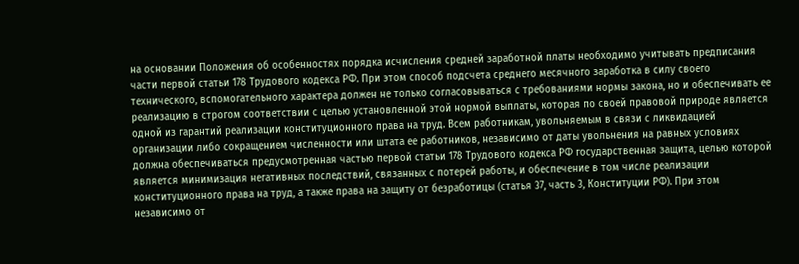на основании Положения об особенностях порядка исчисления средней заработной платы необходимо учитывать предписания части первой статьи 178 Трудового кодекса РФ. При этом способ подсчета среднего месячного заработка в силу своего технического, вспомогательного характера должен не только согласовываться с требованиями нормы закона, но и обеспечивать ее реализацию в строгом соответствии с целью установленной этой нормой выплаты, которая по своей правовой природе является одной из гарантий реализации конституционного права на труд. Всем работникам, увольняемым в связи с ликвидацией организации либо сокращением численности или штата ее работников, независимо от даты увольнения на равных условиях должна обеспечиваться предусмотренная частью первой статьи 178 Трудового кодекса РФ государственная защита, целью которой является минимизация негативных последствий, связанных с потерей работы, и обеспечение в том числе реализации конституционного права на труд, а также права на защиту от безработицы (статья 37, часть 3, Конституции РФ). При этом независимо от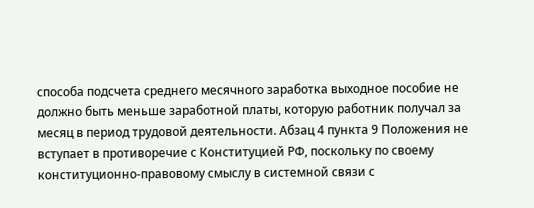способа подсчета среднего месячного заработка выходное пособие не должно быть меньше заработной платы, которую работник получал за месяц в период трудовой деятельности. Абзац 4 пункта 9 Положения не вступает в противоречие с Конституцией РФ, поскольку по своему конституционно-правовому смыслу в системной связи с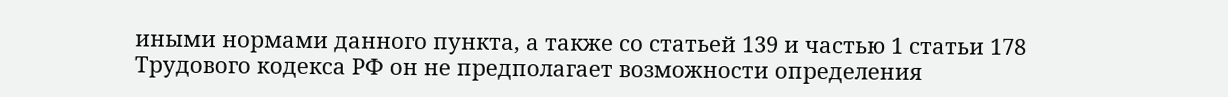иными нормами данного пункта, а также со статьей 139 и частью 1 статьи 178 Трудового кодекса РФ он не предполагает возможности определения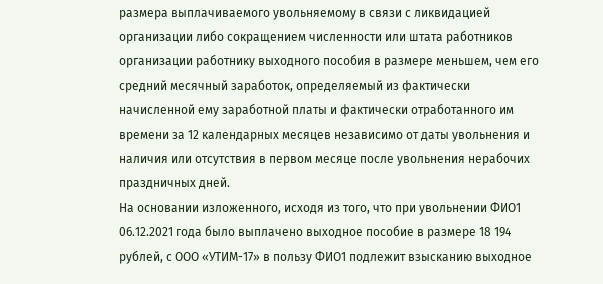размера выплачиваемого увольняемому в связи с ликвидацией организации либо сокращением численности или штата работников организации работнику выходного пособия в размере меньшем, чем его средний месячный заработок, определяемый из фактически начисленной ему заработной платы и фактически отработанного им времени за 12 календарных месяцев независимо от даты увольнения и наличия или отсутствия в первом месяце после увольнения нерабочих праздничных дней.
На основании изложенного, исходя из того, что при увольнении ФИО1 06.12.2021 года было выплачено выходное пособие в размере 18 194 рублей, с ООО «УТИМ-17» в пользу ФИО1 подлежит взысканию выходное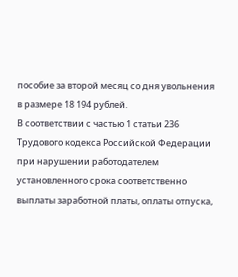пособие за второй месяц со дня увольнения в размере 18 194 рублей.
В соответствии с частью 1 статьи 236 Трудового кодекса Российской Федерации при нарушении работодателем установленного срока соответственно выплаты заработной платы, оплаты отпуска,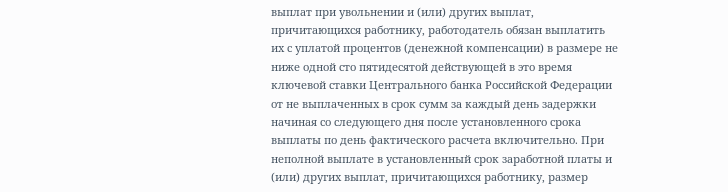выплат при увольнении и (или) других выплат, причитающихся работнику, работодатель обязан выплатить их с уплатой процентов (денежной компенсации) в размере не ниже одной сто пятидесятой действующей в это время ключевой ставки Центрального банка Российской Федерации от не выплаченных в срок сумм за каждый день задержки начиная со следующего дня после установленного срока выплаты по день фактического расчета включительно. При неполной выплате в установленный срок заработной платы и (или) других выплат, причитающихся работнику, размер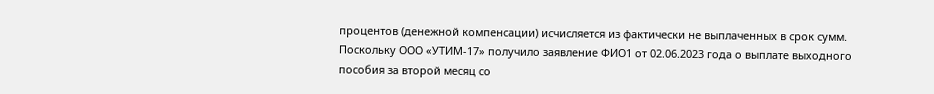процентов (денежной компенсации) исчисляется из фактически не выплаченных в срок сумм.
Поскольку ООО «УТИМ-17» получило заявление ФИО1 от 02.06.2023 года о выплате выходного пособия за второй месяц со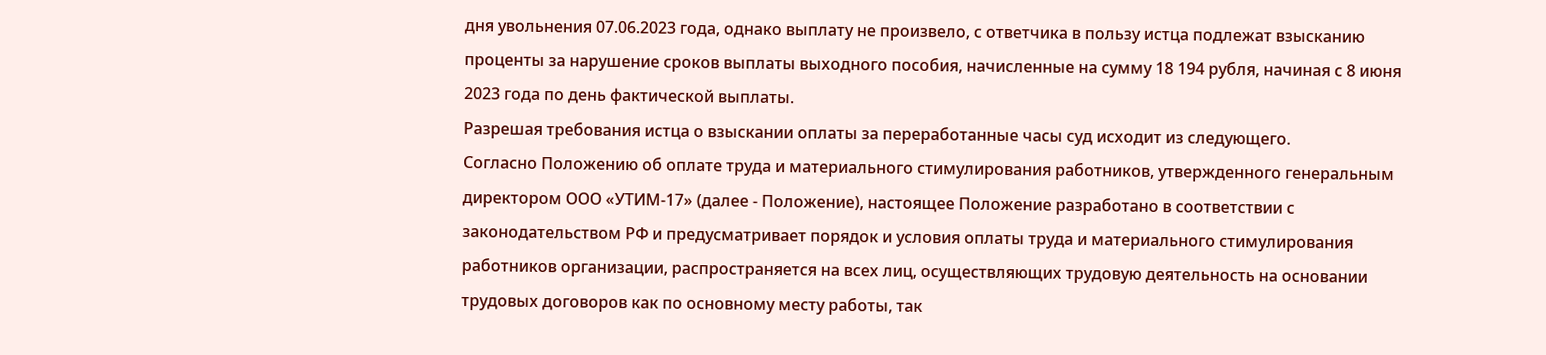дня увольнения 07.06.2023 года, однако выплату не произвело, с ответчика в пользу истца подлежат взысканию проценты за нарушение сроков выплаты выходного пособия, начисленные на сумму 18 194 рубля, начиная с 8 июня 2023 года по день фактической выплаты.
Разрешая требования истца о взыскании оплаты за переработанные часы суд исходит из следующего.
Согласно Положению об оплате труда и материального стимулирования работников, утвержденного генеральным директором ООО «УТИМ-17» (далее - Положение), настоящее Положение разработано в соответствии с законодательством РФ и предусматривает порядок и условия оплаты труда и материального стимулирования работников организации, распространяется на всех лиц, осуществляющих трудовую деятельность на основании трудовых договоров как по основному месту работы, так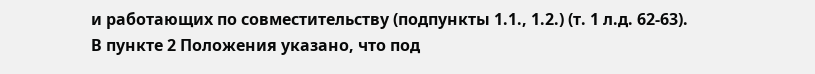и работающих по совместительству (подпункты 1.1., 1.2.) (т. 1 л.д. 62-63).
В пункте 2 Положения указано, что под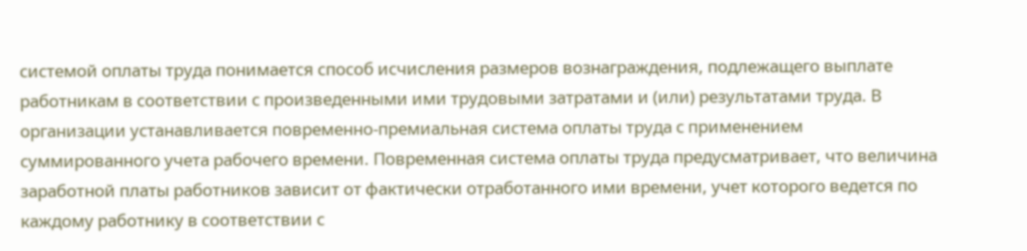системой оплаты труда понимается способ исчисления размеров вознаграждения, подлежащего выплате работникам в соответствии с произведенными ими трудовыми затратами и (или) результатами труда. В организации устанавливается повременно-премиальная система оплаты труда с применением суммированного учета рабочего времени. Повременная система оплаты труда предусматривает, что величина заработной платы работников зависит от фактически отработанного ими времени, учет которого ведется по каждому работнику в соответствии с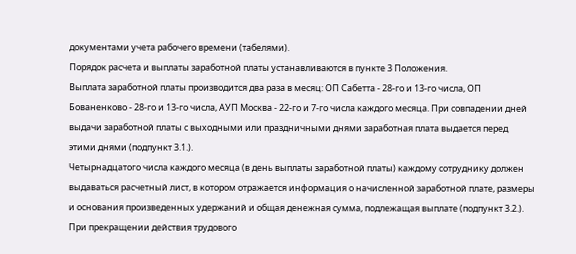документами учета рабочего времени (табелями).
Порядок расчета и выплаты заработной платы устанавливаются в пункте 3 Положения.
Выплата заработной платы производится два раза в месяц: ОП Сабетта - 28-го и 13-го числа, ОП Бованенково - 28-го и 13-го числа, АУП Москва - 22-го и 7-го числа каждого месяца. При совпадении дней выдачи заработной платы с выходными или праздничными днями заработная плата выдается перед этими днями (подпункт 3.1.).
Четырнадцатого числа каждого месяца (в день выплаты заработной платы) каждому сотруднику должен выдаваться расчетный лист, в котором отражается информация о начисленной заработной плате, размеры и основания произведенных удержаний и общая денежная сумма, подлежащая выплате (подпункт 3.2.).
При прекращении действия трудового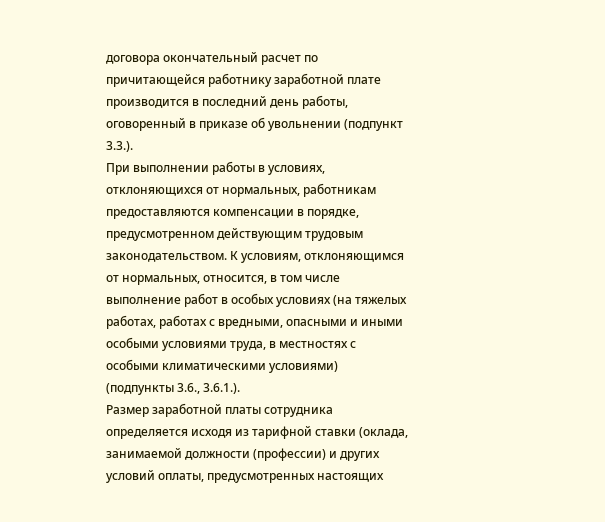договора окончательный расчет по причитающейся работнику заработной плате производится в последний день работы, оговоренный в приказе об увольнении (подпункт 3.3.).
При выполнении работы в условиях, отклоняющихся от нормальных, работникам предоставляются компенсации в порядке, предусмотренном действующим трудовым законодательством. К условиям, отклоняющимся от нормальных, относится, в том числе выполнение работ в особых условиях (на тяжелых работах, работах с вредными, опасными и иными особыми условиями труда, в местностях с особыми климатическими условиями) (подпункты 3.6., 3.6.1.).
Размер заработной платы сотрудника определяется исходя из тарифной ставки (оклада, занимаемой должности (профессии) и других условий оплаты, предусмотренных настоящих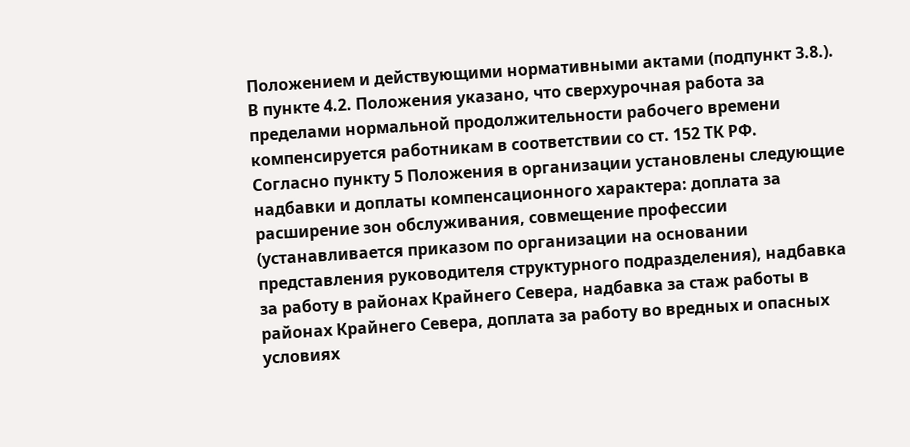Положением и действующими нормативными актами (подпункт 3.8.).
В пункте 4.2. Положения указано, что сверхурочная работа за пределами нормальной продолжительности рабочего времени компенсируется работникам в соответствии со ст. 152 ТК РФ.
Согласно пункту 5 Положения в организации установлены следующие надбавки и доплаты компенсационного характера: доплата за расширение зон обслуживания, совмещение профессии (устанавливается приказом по организации на основании представления руководителя структурного подразделения), надбавка за работу в районах Крайнего Севера, надбавка за стаж работы в районах Крайнего Севера, доплата за работу во вредных и опасных условиях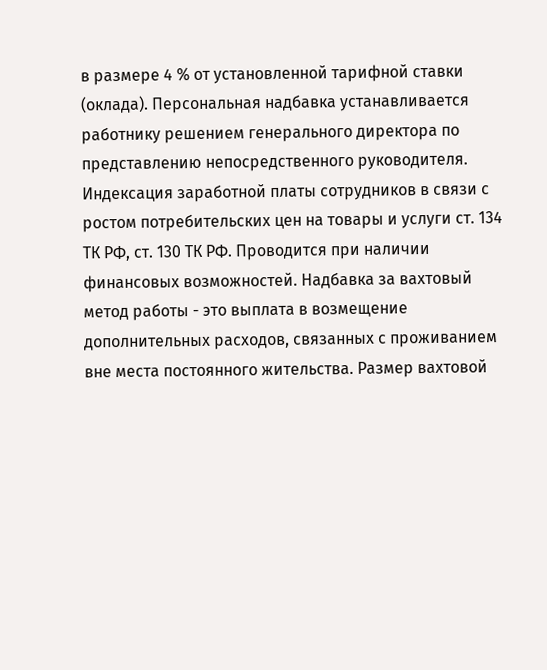в размере 4 % от установленной тарифной ставки (оклада). Персональная надбавка устанавливается работнику решением генерального директора по представлению непосредственного руководителя. Индексация заработной платы сотрудников в связи с ростом потребительских цен на товары и услуги ст. 134 ТК РФ, ст. 130 ТК РФ. Проводится при наличии финансовых возможностей. Надбавка за вахтовый метод работы - это выплата в возмещение дополнительных расходов, связанных с проживанием вне места постоянного жительства. Размер вахтовой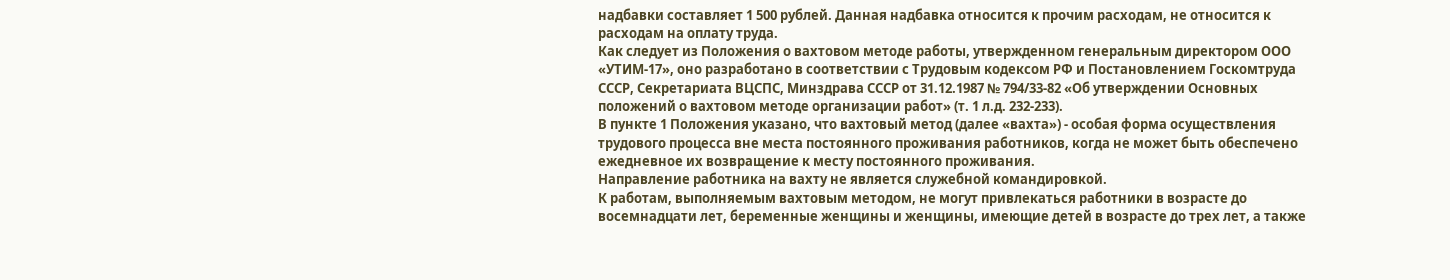надбавки составляет 1 500 рублей. Данная надбавка относится к прочим расходам, не относится к расходам на оплату труда.
Как следует из Положения о вахтовом методе работы, утвержденном генеральным директором ООО «УТИМ-17», оно разработано в соответствии с Трудовым кодексом РФ и Постановлением Госкомтруда СССР, Секретариата ВЦСПС, Минздрава СССР от 31.12.1987 № 794/33-82 «Об утверждении Основных положений о вахтовом методе организации работ» (т. 1 л.д. 232-233).
В пункте 1 Положения указано, что вахтовый метод (далее «вахта») - особая форма осуществления трудового процесса вне места постоянного проживания работников, когда не может быть обеспечено ежедневное их возвращение к месту постоянного проживания.
Направление работника на вахту не является служебной командировкой.
К работам, выполняемым вахтовым методом, не могут привлекаться работники в возрасте до восемнадцати лет, беременные женщины и женщины, имеющие детей в возрасте до трех лет, а также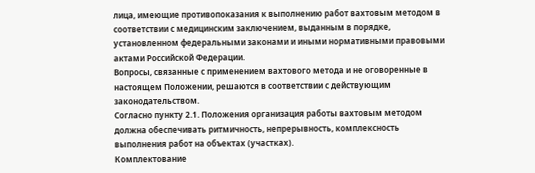лица, имеющие противопоказания к выполнению работ вахтовым методом в соответствии с медицинским заключением, выданным в порядке, установленном федеральными законами и иными нормативными правовыми актами Российской Федерации.
Вопросы, связанные с применением вахтового метода и не оговоренные в настоящем Положении, решаются в соответствии с действующим законодательством.
Согласно пункту 2.1. Положения организация работы вахтовым методом должна обеспечивать ритмичность, непрерывность, комплексность выполнения работ на объектах (участках).
Комплектование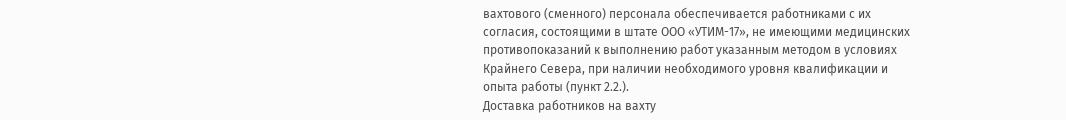вахтового (сменного) персонала обеспечивается работниками с их согласия, состоящими в штате ООО «УТИМ-17», не имеющими медицинских противопоказаний к выполнению работ указанным методом в условиях Крайнего Севера, при наличии необходимого уровня квалификации и опыта работы (пункт 2.2.).
Доставка работников на вахту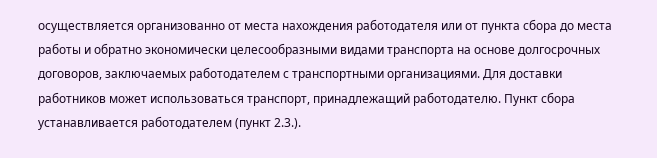осуществляется организованно от места нахождения работодателя или от пункта сбора до места работы и обратно экономически целесообразными видами транспорта на основе долгосрочных договоров, заключаемых работодателем с транспортными организациями. Для доставки работников может использоваться транспорт, принадлежащий работодателю. Пункт сбора устанавливается работодателем (пункт 2.3.).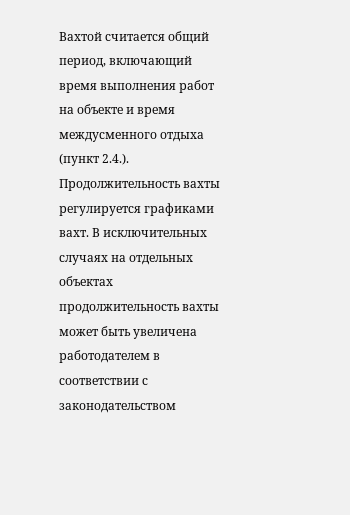Вахтой считается общий период, включающий время выполнения работ на объекте и время междусменного отдыха (пункт 2.4.).
Продолжительность вахты регулируется графиками вахт. В исключительных случаях на отдельных объектах продолжительность вахты может быть увеличена работодателем в соответствии с законодательством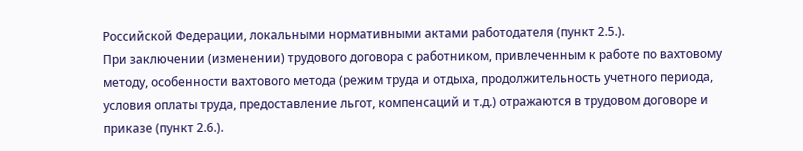Российской Федерации, локальными нормативными актами работодателя (пункт 2.5.).
При заключении (изменении) трудового договора с работником, привлеченным к работе по вахтовому методу, особенности вахтового метода (режим труда и отдыха, продолжительность учетного периода, условия оплаты труда, предоставление льгот, компенсаций и т.д.) отражаются в трудовом договоре и приказе (пункт 2.6.).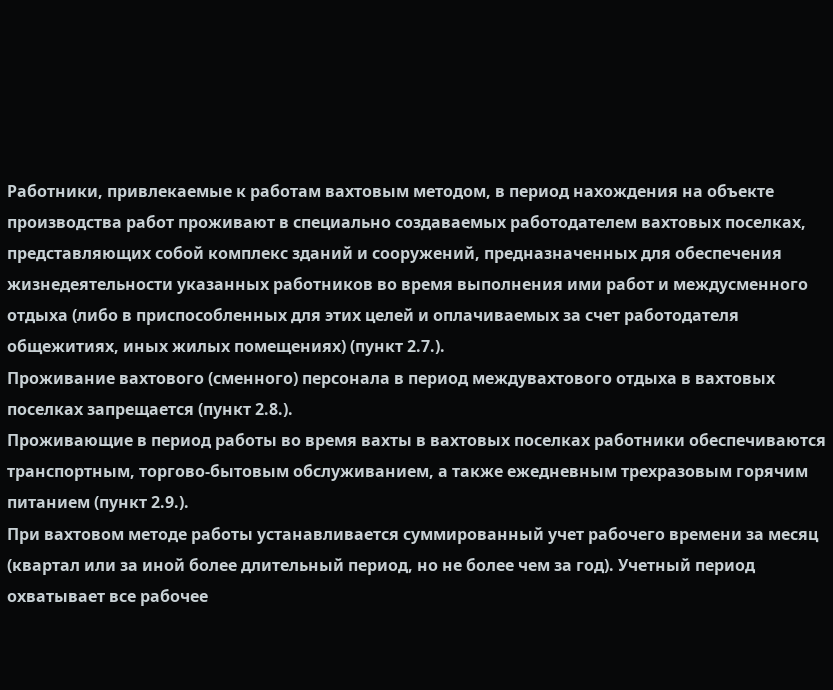Работники, привлекаемые к работам вахтовым методом, в период нахождения на объекте производства работ проживают в специально создаваемых работодателем вахтовых поселках, представляющих собой комплекс зданий и сооружений, предназначенных для обеспечения жизнедеятельности указанных работников во время выполнения ими работ и междусменного отдыха (либо в приспособленных для этих целей и оплачиваемых за счет работодателя общежитиях, иных жилых помещениях) (пункт 2.7.).
Проживание вахтового (сменного) персонала в период междувахтового отдыха в вахтовых поселках запрещается (пункт 2.8.).
Проживающие в период работы во время вахты в вахтовых поселках работники обеспечиваются транспортным, торгово-бытовым обслуживанием, а также ежедневным трехразовым горячим питанием (пункт 2.9.).
При вахтовом методе работы устанавливается суммированный учет рабочего времени за месяц (квартал или за иной более длительный период, но не более чем за год). Учетный период охватывает все рабочее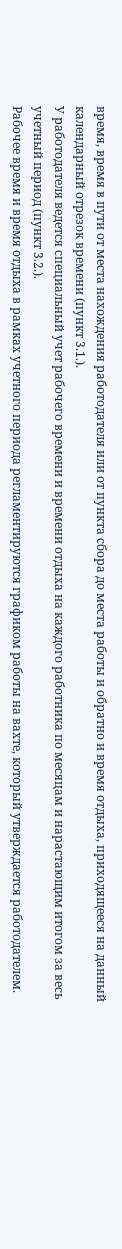время, время в пути от места нахождения работодателя или от пункта сбора до места работы и обратно и время отдыха, приходящееся на данный календарный отрезок времени (пункт 3.1.).
У работодателя ведется специальный учет рабочего времени и времени отдыха на каждого работника по месяцам и нарастающим итогом за весь учетный период (пункт 3.2.).
Рабочее время и время отдыха в рамках учетного периода регламентируются графиком работы на вахте, который утверждается работодателем.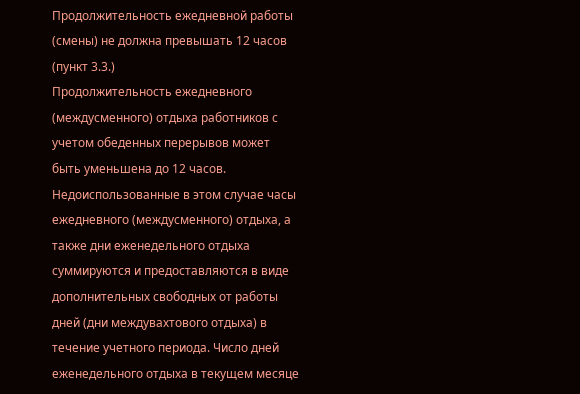Продолжительность ежедневной работы (смены) не должна превышать 12 часов (пункт 3.3.)
Продолжительность ежедневного (междусменного) отдыха работников с учетом обеденных перерывов может быть уменьшена до 12 часов. Недоиспользованные в этом случае часы ежедневного (междусменного) отдыха, а также дни еженедельного отдыха суммируются и предоставляются в виде дополнительных свободных от работы дней (дни междувахтового отдыха) в течение учетного периода. Число дней еженедельного отдыха в текущем месяце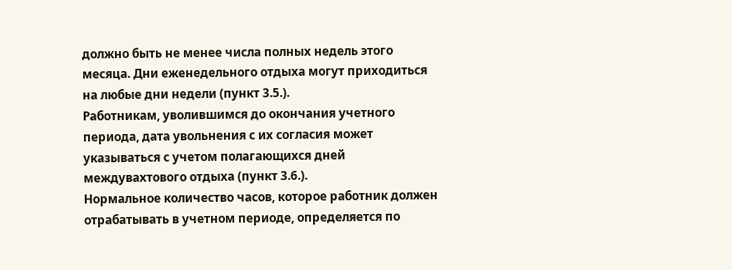должно быть не менее числа полных недель этого месяца. Дни еженедельного отдыха могут приходиться на любые дни недели (пункт 3.5.).
Работникам, уволившимся до окончания учетного периода, дата увольнения с их согласия может указываться с учетом полагающихся дней междувахтового отдыха (пункт 3.6.).
Нормальное количество часов, которое работник должен отрабатывать в учетном периоде, определяется по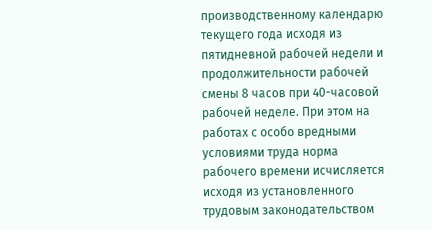производственному календарю текущего года исходя из пятидневной рабочей недели и продолжительности рабочей смены 8 часов при 40-часовой рабочей неделе. При этом на работах с особо вредными условиями труда норма рабочего времени исчисляется исходя из установленного трудовым законодательством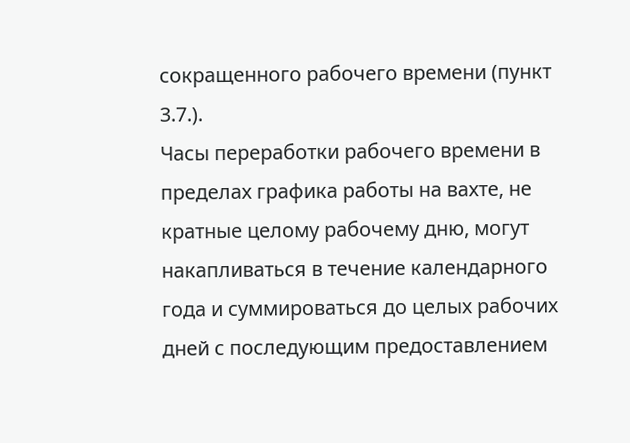сокращенного рабочего времени (пункт 3.7.).
Часы переработки рабочего времени в пределах графика работы на вахте, не кратные целому рабочему дню, могут накапливаться в течение календарного года и суммироваться до целых рабочих дней с последующим предоставлением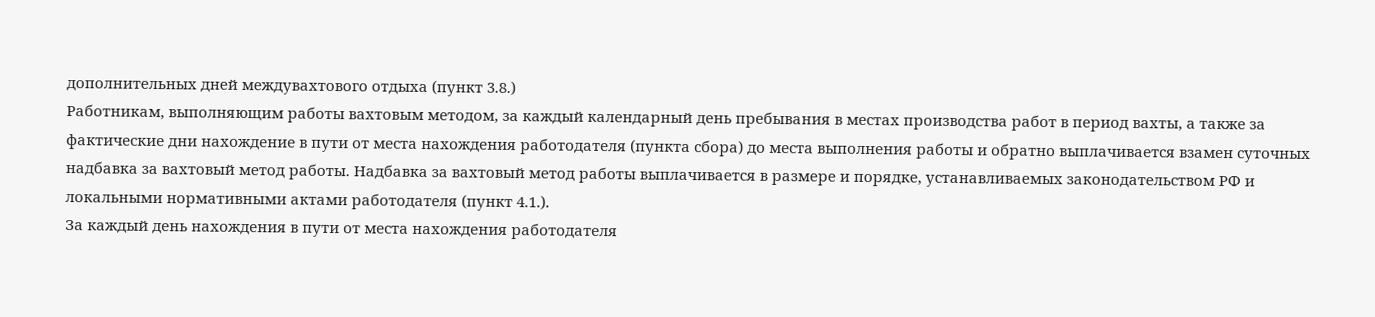дополнительных дней междувахтового отдыха (пункт 3.8.)
Работникам, выполняющим работы вахтовым методом, за каждый календарный день пребывания в местах производства работ в период вахты, а также за фактические дни нахождение в пути от места нахождения работодателя (пункта сбора) до места выполнения работы и обратно выплачивается взамен суточных надбавка за вахтовый метод работы. Надбавка за вахтовый метод работы выплачивается в размере и порядке, устанавливаемых законодательством РФ и локальными нормативными актами работодателя (пункт 4.1.).
За каждый день нахождения в пути от места нахождения работодателя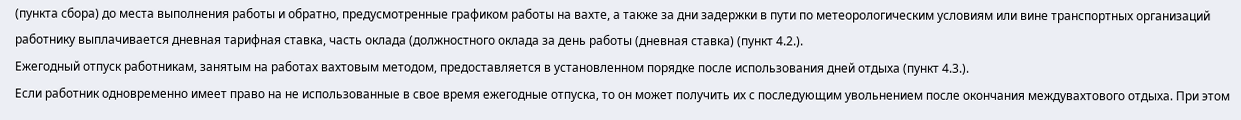(пункта сбора) до места выполнения работы и обратно, предусмотренные графиком работы на вахте, а также за дни задержки в пути по метеорологическим условиям или вине транспортных организаций работнику выплачивается дневная тарифная ставка, часть оклада (должностного оклада за день работы (дневная ставка) (пункт 4.2.).
Ежегодный отпуск работникам, занятым на работах вахтовым методом, предоставляется в установленном порядке после использования дней отдыха (пункт 4.3.).
Если работник одновременно имеет право на не использованные в свое время ежегодные отпуска, то он может получить их с последующим увольнением после окончания междувахтового отдыха. При этом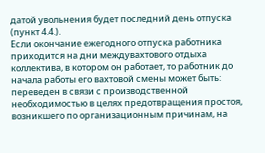датой увольнения будет последний день отпуска (пункт 4.4.).
Если окончание ежегодного отпуска работника приходится на дни междувахтового отдыха коллектива, в котором он работает, то работник до начала работы его вахтовой смены может быть: переведен в связи с производственной необходимостью в целях предотвращения простоя, возникшего по организационным причинам, на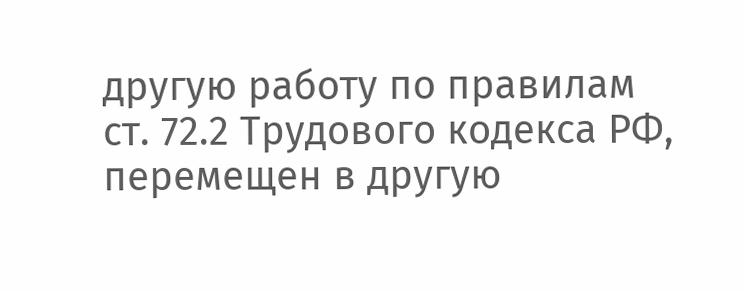другую работу по правилам ст. 72.2 Трудового кодекса РФ, перемещен в другую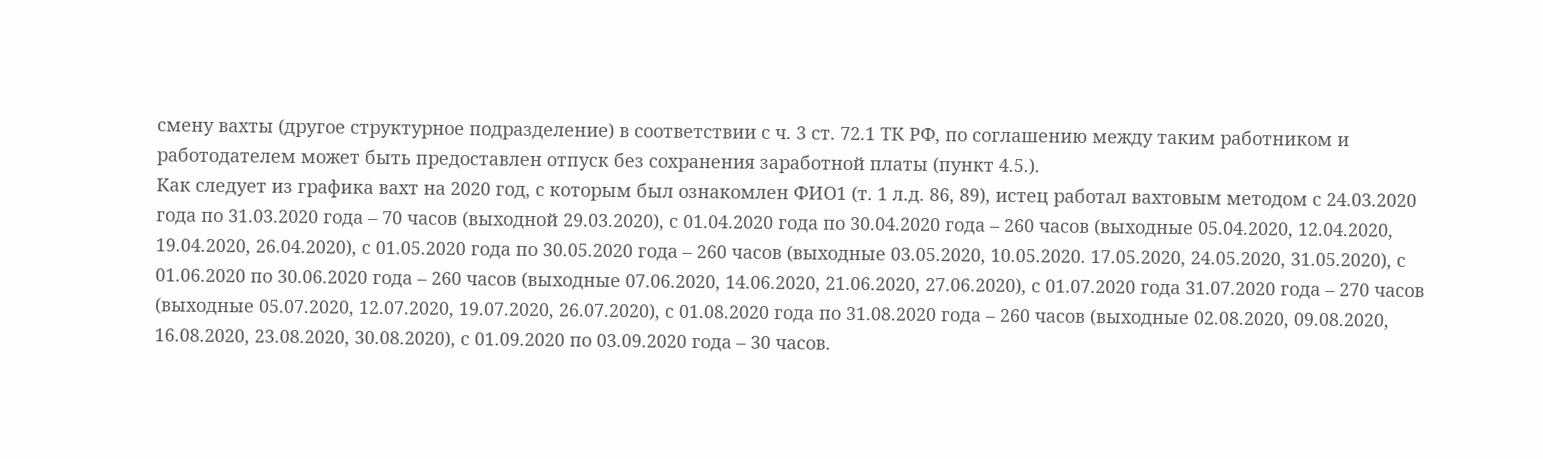смену вахты (другое структурное подразделение) в соответствии с ч. 3 ст. 72.1 ТК РФ, по соглашению между таким работником и работодателем может быть предоставлен отпуск без сохранения заработной платы (пункт 4.5.).
Как следует из графика вахт на 2020 год, с которым был ознакомлен ФИО1 (т. 1 л.д. 86, 89), истец работал вахтовым методом с 24.03.2020 года по 31.03.2020 года – 70 часов (выходной 29.03.2020), с 01.04.2020 года по 30.04.2020 года – 260 часов (выходные 05.04.2020, 12.04.2020, 19.04.2020, 26.04.2020), с 01.05.2020 года по 30.05.2020 года – 260 часов (выходные 03.05.2020, 10.05.2020. 17.05.2020, 24.05.2020, 31.05.2020), с 01.06.2020 по 30.06.2020 года – 260 часов (выходные 07.06.2020, 14.06.2020, 21.06.2020, 27.06.2020), с 01.07.2020 года 31.07.2020 года – 270 часов (выходные 05.07.2020, 12.07.2020, 19.07.2020, 26.07.2020), с 01.08.2020 года по 31.08.2020 года – 260 часов (выходные 02.08.2020, 09.08.2020, 16.08.2020, 23.08.2020, 30.08.2020), с 01.09.2020 по 03.09.2020 года – 30 часов.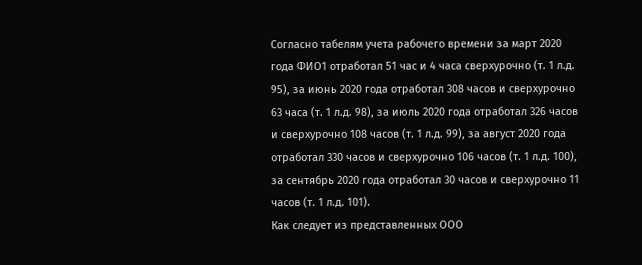Согласно табелям учета рабочего времени за март 2020 года ФИО1 отработал 51 час и 4 часа сверхурочно (т. 1 л.д. 95), за июнь 2020 года отработал 308 часов и сверхурочно 63 часа (т. 1 л.д. 98), за июль 2020 года отработал 326 часов и сверхурочно 108 часов (т. 1 л.д. 99), за август 2020 года отработал 330 часов и сверхурочно 106 часов (т. 1 л.д. 100), за сентябрь 2020 года отработал 30 часов и сверхурочно 11 часов (т. 1 л.д. 101).
Как следует из представленных ООО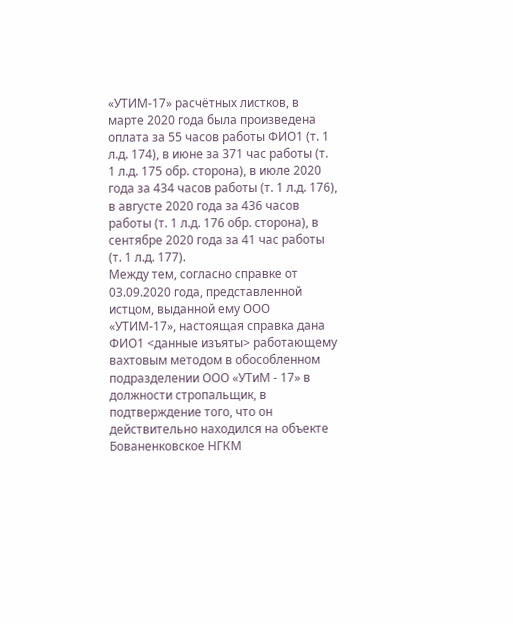«УТИМ-17» расчётных листков, в марте 2020 года была произведена оплата за 55 часов работы ФИО1 (т. 1 л.д. 174), в июне за 371 час работы (т. 1 л.д. 175 обр. сторона), в июле 2020 года за 434 часов работы (т. 1 л.д. 176), в августе 2020 года за 436 часов работы (т. 1 л.д. 176 обр. сторона), в сентябре 2020 года за 41 час работы (т. 1 л.д. 177).
Между тем, согласно справке от 03.09.2020 года, представленной истцом, выданной ему ООО «УТИМ-17», настоящая справка дана ФИО1 <данные изъяты> работающему вахтовым методом в обособленном подразделении ООО «УТиМ - 17» в должности стропальщик, в подтверждение того, что он действительно находился на объекте Бованенковское НГКМ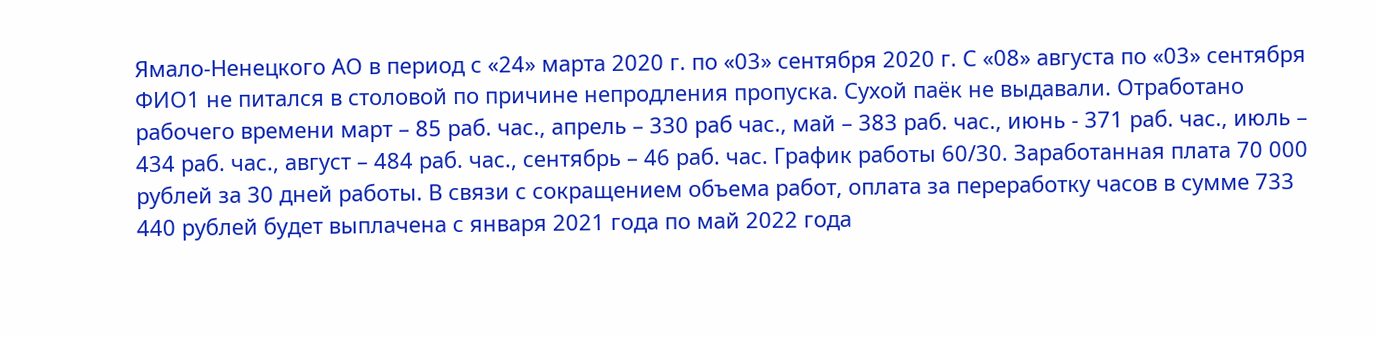Ямало-Ненецкого АО в период с «24» марта 2020 г. по «03» сентября 2020 г. С «08» августа по «03» сентября ФИО1 не питался в столовой по причине непродления пропуска. Сухой паёк не выдавали. Отработано рабочего времени март – 85 раб. час., апрель – 330 раб час., май – 383 раб. час., июнь - 371 раб. час., июль – 434 раб. час., август – 484 раб. час., сентябрь – 46 раб. час. График работы 60/30. Заработанная плата 70 000 рублей за 30 дней работы. В связи с сокращением объема работ, оплата за переработку часов в сумме 733 440 рублей будет выплачена с января 2021 года по май 2022 года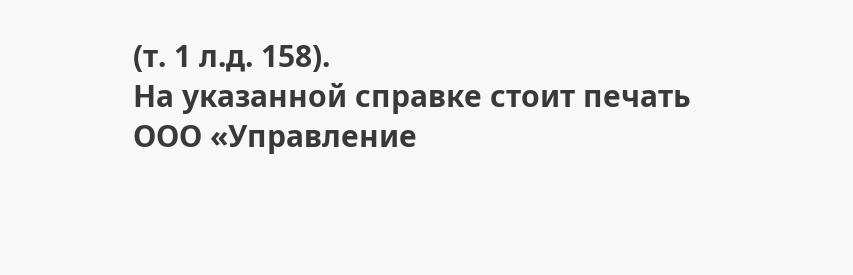(т. 1 л.д. 158).
На указанной справке стоит печать ООО «Управление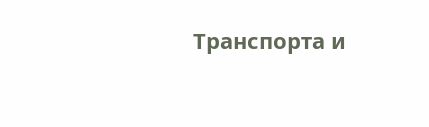Транспорта и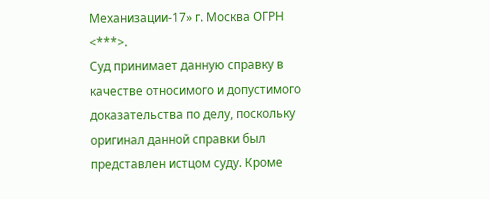Механизации-17» г. Москва ОГРН <***>.
Суд принимает данную справку в качестве относимого и допустимого доказательства по делу, поскольку оригинал данной справки был представлен истцом суду. Кроме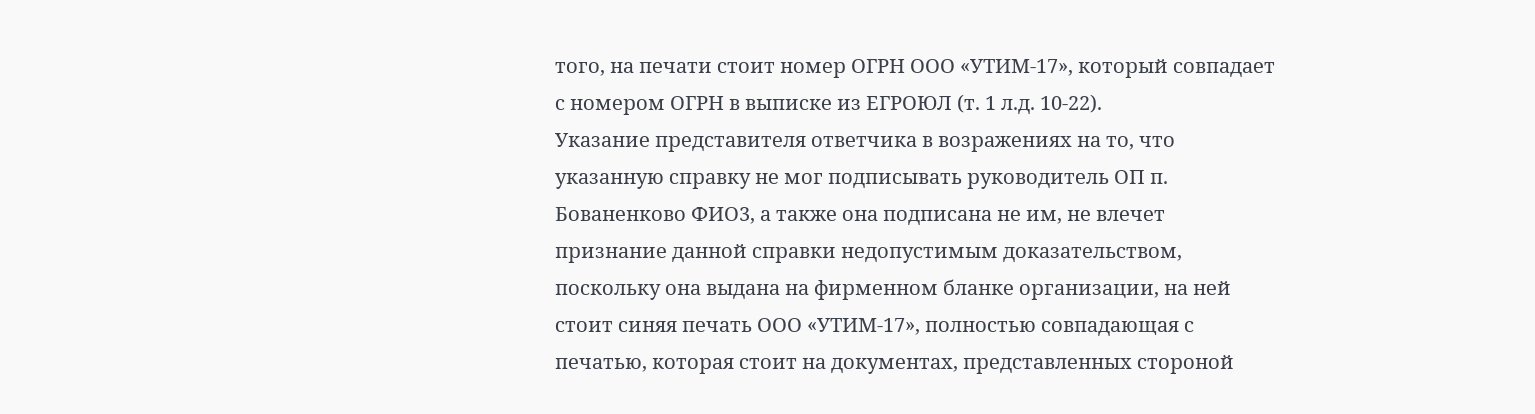того, на печати стоит номер ОГРН ООО «УТИМ-17», который совпадает с номером ОГРН в выписке из ЕГРОЮЛ (т. 1 л.д. 10-22).
Указание представителя ответчика в возражениях на то, что указанную справку не мог подписывать руководитель ОП п. Бованенково ФИО3, а также она подписана не им, не влечет признание данной справки недопустимым доказательством, поскольку она выдана на фирменном бланке организации, на ней стоит синяя печать ООО «УТИМ-17», полностью совпадающая с печатью, которая стоит на документах, представленных стороной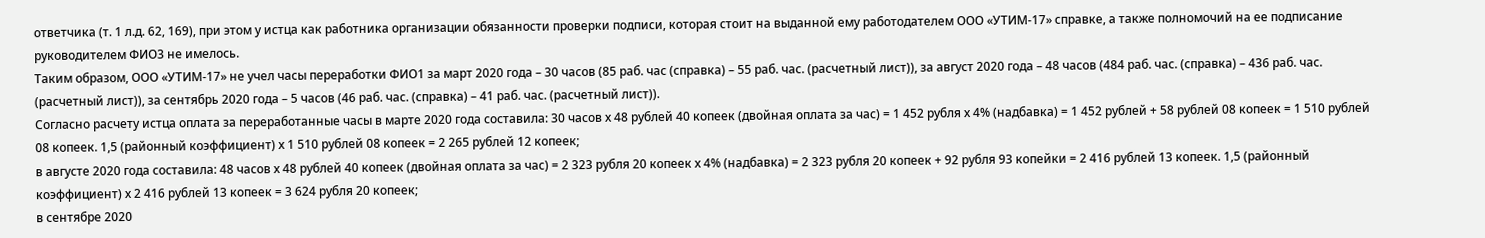ответчика (т. 1 л.д. 62, 169), при этом у истца как работника организации обязанности проверки подписи, которая стоит на выданной ему работодателем ООО «УТИМ-17» справке, а также полномочий на ее подписание руководителем ФИО3 не имелось.
Таким образом, ООО «УТИМ-17» не учел часы переработки ФИО1 за март 2020 года – 30 часов (85 раб. час (справка) – 55 раб. час. (расчетный лист)), за август 2020 года – 48 часов (484 раб. час. (справка) – 436 раб. час. (расчетный лист)), за сентябрь 2020 года – 5 часов (46 раб. час. (справка) – 41 раб. час. (расчетный лист)).
Согласно расчету истца оплата за переработанные часы в марте 2020 года составила: 30 часов х 48 рублей 40 копеек (двойная оплата за час) = 1 452 рубля х 4% (надбавка) = 1 452 рублей + 58 рублей 08 копеек = 1 510 рублей 08 копеек. 1,5 (районный коэффициент) х 1 510 рублей 08 копеек = 2 265 рублей 12 копеек;
в августе 2020 года составила: 48 часов х 48 рублей 40 копеек (двойная оплата за час) = 2 323 рубля 20 копеек х 4% (надбавка) = 2 323 рубля 20 копеек + 92 рубля 93 копейки = 2 416 рублей 13 копеек. 1,5 (районный коэффициент) х 2 416 рублей 13 копеек = 3 624 рубля 20 копеек;
в сентябре 2020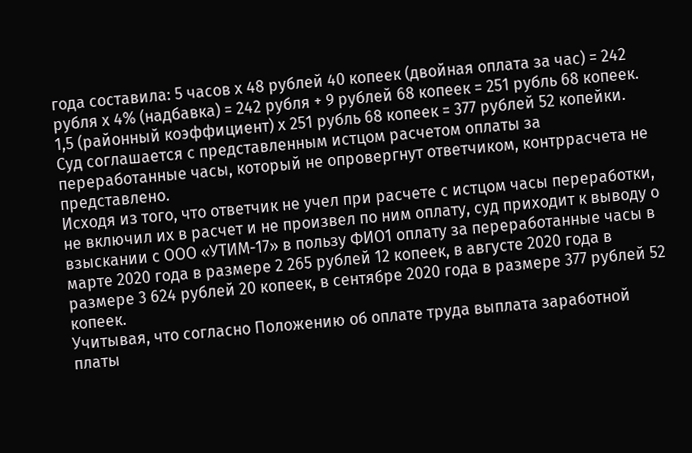года составила: 5 часов х 48 рублей 40 копеек (двойная оплата за час) = 242 рубля х 4% (надбавка) = 242 рубля + 9 рублей 68 копеек = 251 рубль 68 копеек. 1,5 (районный коэффициент) х 251 рубль 68 копеек = 377 рублей 52 копейки.
Суд соглашается с представленным истцом расчетом оплаты за переработанные часы, который не опровергнут ответчиком, контррасчета не представлено.
Исходя из того, что ответчик не учел при расчете с истцом часы переработки, не включил их в расчет и не произвел по ним оплату, суд приходит к выводу о взыскании с ООО «УТИМ-17» в пользу ФИО1 оплату за переработанные часы в марте 2020 года в размере 2 265 рублей 12 копеек, в августе 2020 года в размере 3 624 рублей 20 копеек, в сентябре 2020 года в размере 377 рублей 52 копеек.
Учитывая, что согласно Положению об оплате труда выплата заработной платы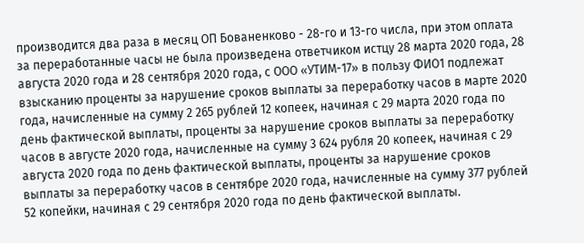производится два раза в месяц ОП Бованенково - 28-го и 13-го числа, при этом оплата за переработанные часы не была произведена ответчиком истцу 28 марта 2020 года, 28 августа 2020 года и 28 сентября 2020 года, с ООО «УТИМ-17» в пользу ФИО1 подлежат взысканию проценты за нарушение сроков выплаты за переработку часов в марте 2020 года, начисленные на сумму 2 265 рублей 12 копеек, начиная с 29 марта 2020 года по день фактической выплаты, проценты за нарушение сроков выплаты за переработку часов в августе 2020 года, начисленные на сумму 3 624 рубля 20 копеек, начиная с 29 августа 2020 года по день фактической выплаты, проценты за нарушение сроков выплаты за переработку часов в сентябре 2020 года, начисленные на сумму 377 рублей 52 копейки, начиная с 29 сентября 2020 года по день фактической выплаты.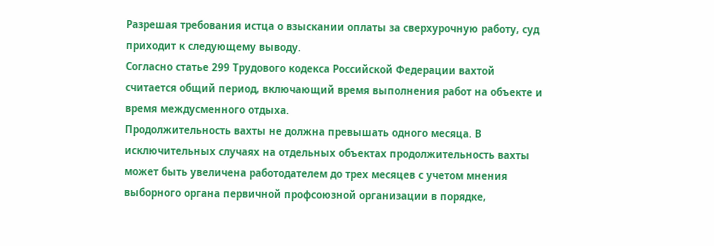Разрешая требования истца о взыскании оплаты за сверхурочную работу, суд приходит к следующему выводу.
Согласно статье 299 Трудового кодекса Российской Федерации вахтой считается общий период, включающий время выполнения работ на объекте и время междусменного отдыха.
Продолжительность вахты не должна превышать одного месяца. В исключительных случаях на отдельных объектах продолжительность вахты может быть увеличена работодателем до трех месяцев с учетом мнения выборного органа первичной профсоюзной организации в порядке,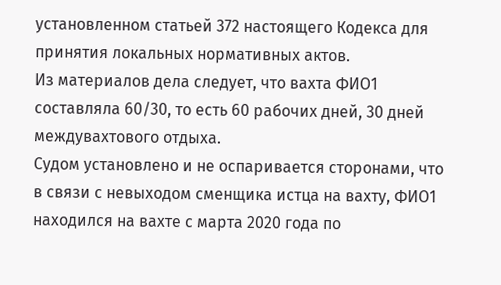установленном статьей 372 настоящего Кодекса для принятия локальных нормативных актов.
Из материалов дела следует, что вахта ФИО1 составляла 60/30, то есть 60 рабочих дней, 30 дней междувахтового отдыха.
Судом установлено и не оспаривается сторонами, что в связи с невыходом сменщика истца на вахту, ФИО1 находился на вахте с марта 2020 года по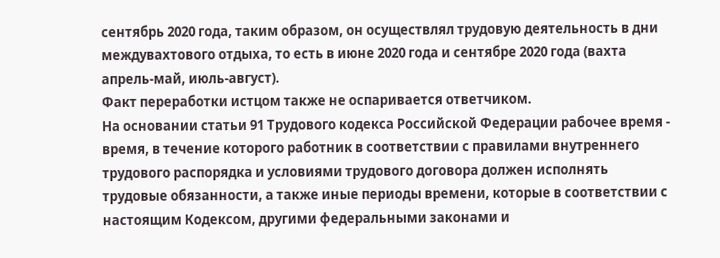сентябрь 2020 года, таким образом, он осуществлял трудовую деятельность в дни междувахтового отдыха, то есть в июне 2020 года и сентябре 2020 года (вахта апрель-май, июль-август).
Факт переработки истцом также не оспаривается ответчиком.
На основании статьи 91 Трудового кодекса Российской Федерации рабочее время - время, в течение которого работник в соответствии с правилами внутреннего трудового распорядка и условиями трудового договора должен исполнять трудовые обязанности, а также иные периоды времени, которые в соответствии с настоящим Кодексом, другими федеральными законами и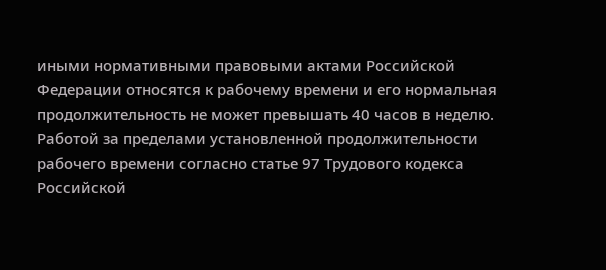иными нормативными правовыми актами Российской Федерации относятся к рабочему времени и его нормальная продолжительность не может превышать 40 часов в неделю.
Работой за пределами установленной продолжительности рабочего времени согласно статье 97 Трудового кодекса Российской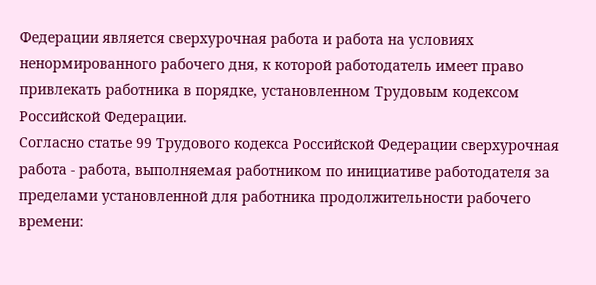Федерации является сверхурочная работа и работа на условиях ненормированного рабочего дня, к которой работодатель имеет право привлекать работника в порядке, установленном Трудовым кодексом Российской Федерации.
Согласно статье 99 Трудового кодекса Российской Федерации сверхурочная работа - работа, выполняемая работником по инициативе работодателя за пределами установленной для работника продолжительности рабочего времени: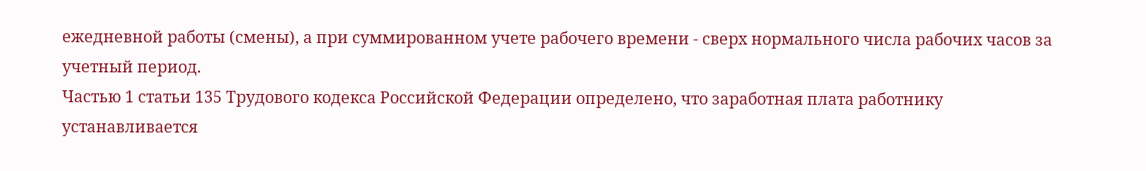ежедневной работы (смены), а при суммированном учете рабочего времени - сверх нормального числа рабочих часов за учетный период.
Частью 1 статьи 135 Трудового кодекса Российской Федерации определено, что заработная плата работнику устанавливается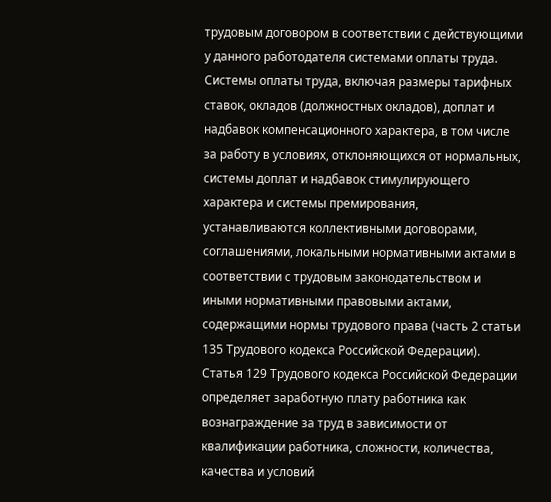трудовым договором в соответствии с действующими у данного работодателя системами оплаты труда.
Системы оплаты труда, включая размеры тарифных ставок, окладов (должностных окладов), доплат и надбавок компенсационного характера, в том числе за работу в условиях, отклоняющихся от нормальных, системы доплат и надбавок стимулирующего характера и системы премирования, устанавливаются коллективными договорами, соглашениями, локальными нормативными актами в соответствии с трудовым законодательством и иными нормативными правовыми актами, содержащими нормы трудового права (часть 2 статьи 135 Трудового кодекса Российской Федерации).
Статья 129 Трудового кодекса Российской Федерации определяет заработную плату работника как вознаграждение за труд в зависимости от квалификации работника, сложности, количества, качества и условий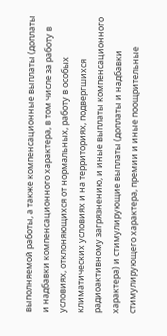выполняемой работы, а также компенсационные выплаты (доплаты и надбавки компенсационного характера, в том числе за работу в условиях, отклоняющихся от нормальных, работу в особых климатических условиях и на территориях, подвергшихся радиоактивному загрязнению, и иные выплаты компенсационного характера) и стимулирующие выплаты (доплаты и надбавки стимулирующего характера, премии и иные поощрительные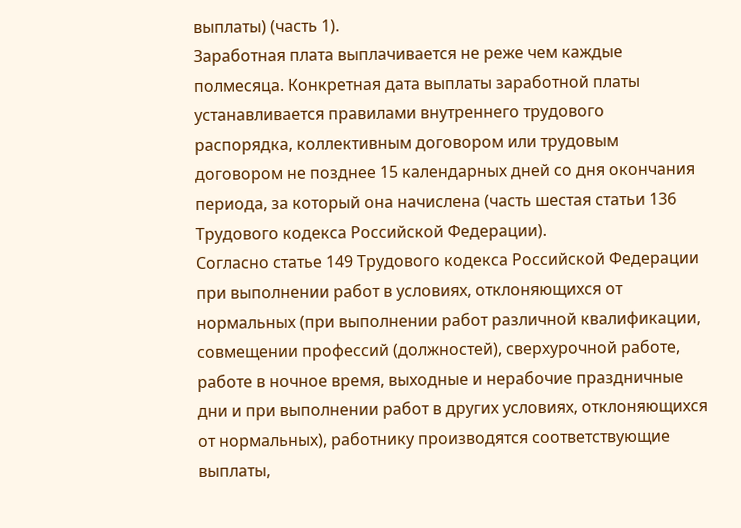выплаты) (часть 1).
Заработная плата выплачивается не реже чем каждые полмесяца. Конкретная дата выплаты заработной платы устанавливается правилами внутреннего трудового распорядка, коллективным договором или трудовым договором не позднее 15 календарных дней со дня окончания периода, за который она начислена (часть шестая статьи 136 Трудового кодекса Российской Федерации).
Согласно статье 149 Трудового кодекса Российской Федерации при выполнении работ в условиях, отклоняющихся от нормальных (при выполнении работ различной квалификации, совмещении профессий (должностей), сверхурочной работе, работе в ночное время, выходные и нерабочие праздничные дни и при выполнении работ в других условиях, отклоняющихся от нормальных), работнику производятся соответствующие выплаты,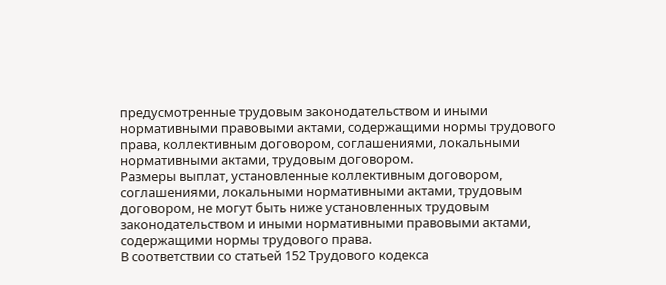предусмотренные трудовым законодательством и иными нормативными правовыми актами, содержащими нормы трудового права, коллективным договором, соглашениями, локальными нормативными актами, трудовым договором.
Размеры выплат, установленные коллективным договором, соглашениями, локальными нормативными актами, трудовым договором, не могут быть ниже установленных трудовым законодательством и иными нормативными правовыми актами, содержащими нормы трудового права.
В соответствии со статьей 152 Трудового кодекса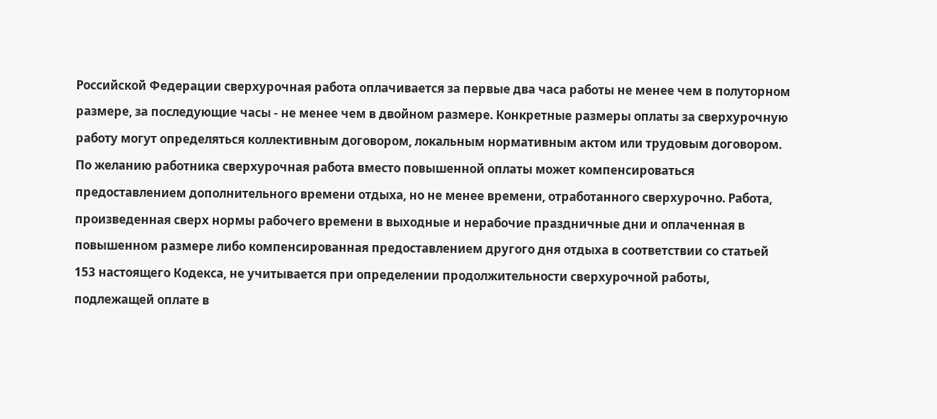Российской Федерации сверхурочная работа оплачивается за первые два часа работы не менее чем в полуторном размере, за последующие часы - не менее чем в двойном размере. Конкретные размеры оплаты за сверхурочную работу могут определяться коллективным договором, локальным нормативным актом или трудовым договором. По желанию работника сверхурочная работа вместо повышенной оплаты может компенсироваться предоставлением дополнительного времени отдыха, но не менее времени, отработанного сверхурочно. Работа, произведенная сверх нормы рабочего времени в выходные и нерабочие праздничные дни и оплаченная в повышенном размере либо компенсированная предоставлением другого дня отдыха в соответствии со статьей 153 настоящего Кодекса, не учитывается при определении продолжительности сверхурочной работы, подлежащей оплате в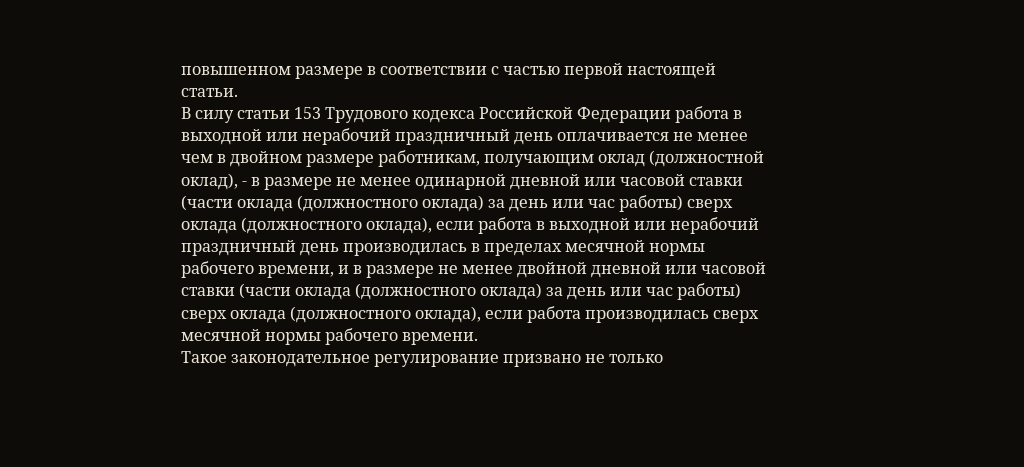повышенном размере в соответствии с частью первой настоящей статьи.
В силу статьи 153 Трудового кодекса Российской Федерации работа в выходной или нерабочий праздничный день оплачивается не менее чем в двойном размере работникам, получающим оклад (должностной оклад), - в размере не менее одинарной дневной или часовой ставки (части оклада (должностного оклада) за день или час работы) сверх оклада (должностного оклада), если работа в выходной или нерабочий праздничный день производилась в пределах месячной нормы рабочего времени, и в размере не менее двойной дневной или часовой ставки (части оклада (должностного оклада) за день или час работы) сверх оклада (должностного оклада), если работа производилась сверх месячной нормы рабочего времени.
Такое законодательное регулирование призвано не только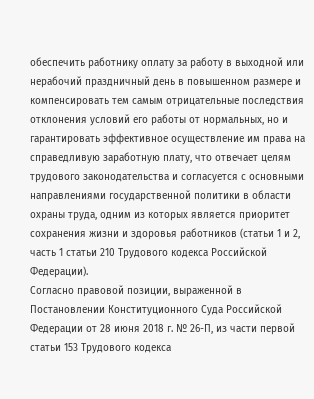обеспечить работнику оплату за работу в выходной или нерабочий праздничный день в повышенном размере и компенсировать тем самым отрицательные последствия отклонения условий его работы от нормальных, но и гарантировать эффективное осуществление им права на справедливую заработную плату, что отвечает целям трудового законодательства и согласуется с основными направлениями государственной политики в области охраны труда, одним из которых является приоритет сохранения жизни и здоровья работников (статьи 1 и 2, часть 1 статьи 210 Трудового кодекса Российской Федерации).
Согласно правовой позиции, выраженной в Постановлении Конституционного Суда Российской Федерации от 28 июня 2018 г. № 26-П, из части первой статьи 153 Трудового кодекса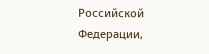Российской Федерации,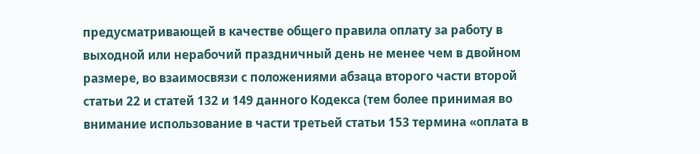предусматривающей в качестве общего правила оплату за работу в выходной или нерабочий праздничный день не менее чем в двойном размере, во взаимосвязи с положениями абзаца второго части второй статьи 22 и статей 132 и 149 данного Кодекса (тем более принимая во внимание использование в части третьей статьи 153 термина «оплата в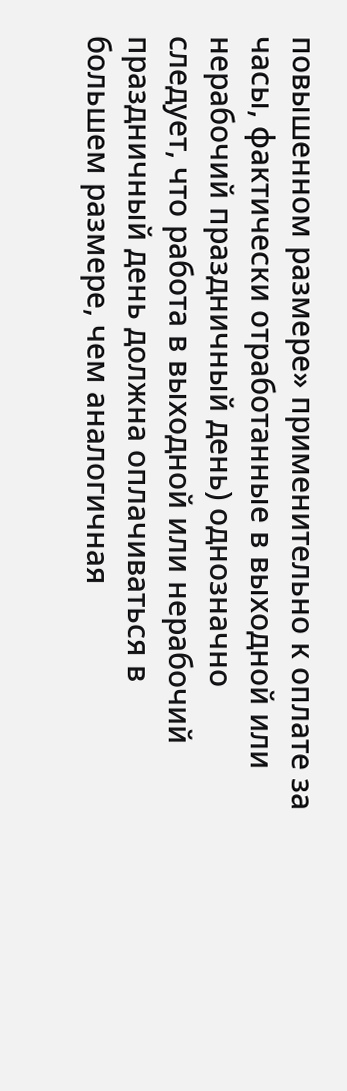повышенном размере» применительно к оплате за часы, фактически отработанные в выходной или нерабочий праздничный день) однозначно следует, что работа в выходной или нерабочий праздничный день должна оплачиваться в большем размере, чем аналогичная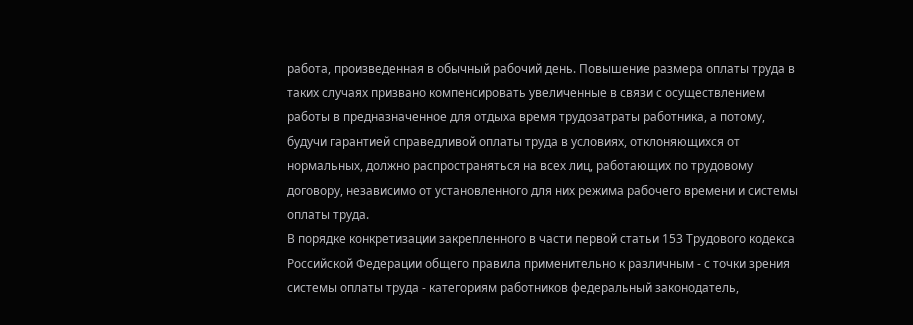работа, произведенная в обычный рабочий день. Повышение размера оплаты труда в таких случаях призвано компенсировать увеличенные в связи с осуществлением работы в предназначенное для отдыха время трудозатраты работника, а потому, будучи гарантией справедливой оплаты труда в условиях, отклоняющихся от нормальных, должно распространяться на всех лиц, работающих по трудовому договору, независимо от установленного для них режима рабочего времени и системы оплаты труда.
В порядке конкретизации закрепленного в части первой статьи 153 Трудового кодекса Российской Федерации общего правила применительно к различным - с точки зрения системы оплаты труда - категориям работников федеральный законодатель,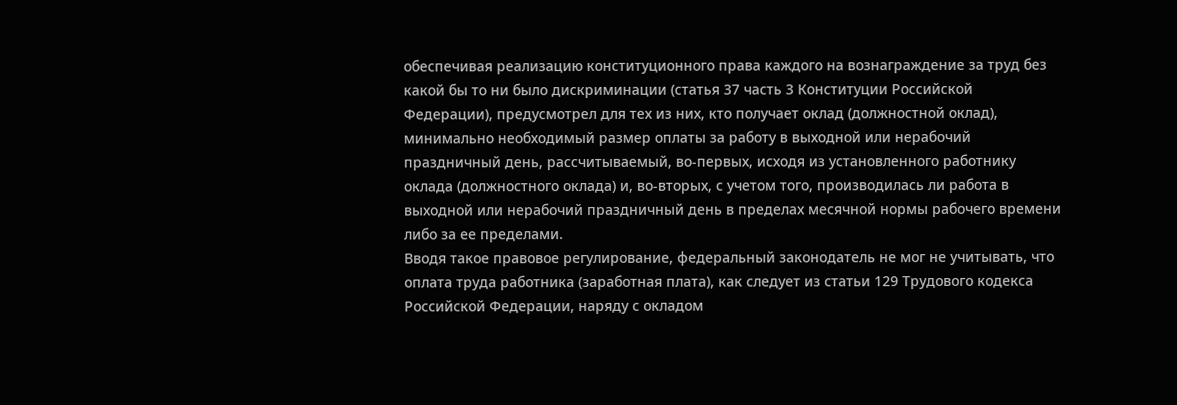обеспечивая реализацию конституционного права каждого на вознаграждение за труд без какой бы то ни было дискриминации (статья 37 часть 3 Конституции Российской Федерации), предусмотрел для тех из них, кто получает оклад (должностной оклад), минимально необходимый размер оплаты за работу в выходной или нерабочий праздничный день, рассчитываемый, во-первых, исходя из установленного работнику оклада (должностного оклада) и, во-вторых, с учетом того, производилась ли работа в выходной или нерабочий праздничный день в пределах месячной нормы рабочего времени либо за ее пределами.
Вводя такое правовое регулирование, федеральный законодатель не мог не учитывать, что оплата труда работника (заработная плата), как следует из статьи 129 Трудового кодекса Российской Федерации, наряду с окладом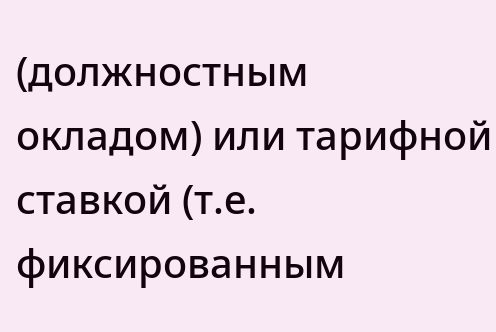(должностным окладом) или тарифной ставкой (т.е. фиксированным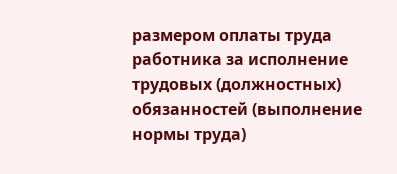размером оплаты труда работника за исполнение трудовых (должностных) обязанностей (выполнение нормы труда)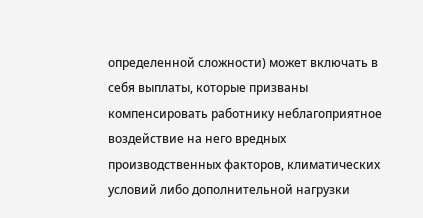определенной сложности) может включать в себя выплаты, которые призваны компенсировать работнику неблагоприятное воздействие на него вредных производственных факторов, климатических условий либо дополнительной нагрузки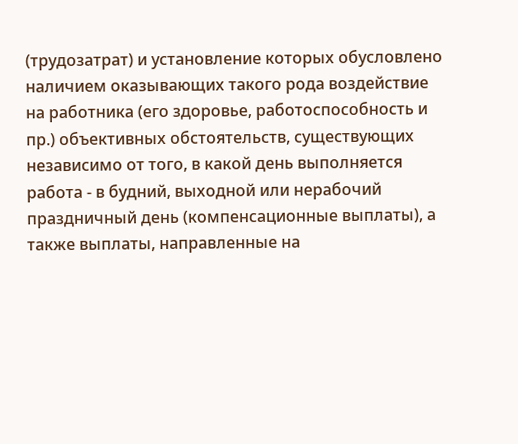(трудозатрат) и установление которых обусловлено наличием оказывающих такого рода воздействие на работника (его здоровье, работоспособность и пр.) объективных обстоятельств, существующих независимо от того, в какой день выполняется работа - в будний, выходной или нерабочий праздничный день (компенсационные выплаты), а также выплаты, направленные на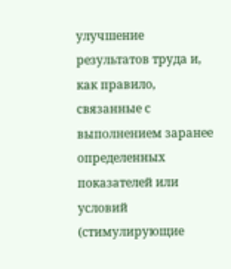улучшение результатов труда и, как правило, связанные с выполнением заранее определенных показателей или условий (стимулирующие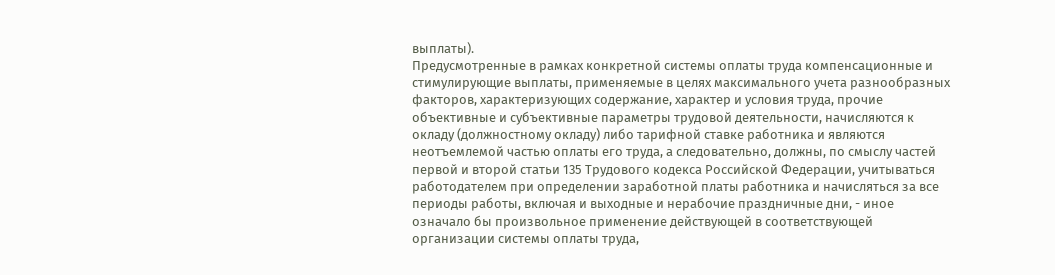выплаты).
Предусмотренные в рамках конкретной системы оплаты труда компенсационные и стимулирующие выплаты, применяемые в целях максимального учета разнообразных факторов, характеризующих содержание, характер и условия труда, прочие объективные и субъективные параметры трудовой деятельности, начисляются к окладу (должностному окладу) либо тарифной ставке работника и являются неотъемлемой частью оплаты его труда, а следовательно, должны, по смыслу частей первой и второй статьи 135 Трудового кодекса Российской Федерации, учитываться работодателем при определении заработной платы работника и начисляться за все периоды работы, включая и выходные и нерабочие праздничные дни, - иное означало бы произвольное применение действующей в соответствующей организации системы оплаты труда,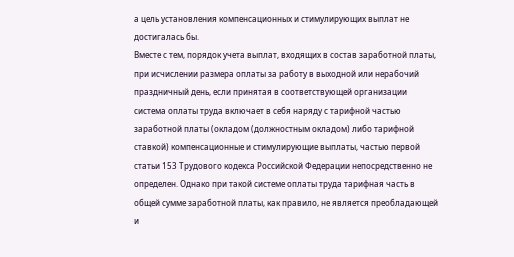а цель установления компенсационных и стимулирующих выплат не достигалась бы.
Вместе с тем, порядок учета выплат, входящих в состав заработной платы, при исчислении размера оплаты за работу в выходной или нерабочий праздничный день, если принятая в соответствующей организации система оплаты труда включает в себя наряду с тарифной частью заработной платы (окладом (должностным окладом) либо тарифной ставкой) компенсационные и стимулирующие выплаты, частью первой статьи 153 Трудового кодекса Российской Федерации непосредственно не определен. Однако при такой системе оплаты труда тарифная часть в общей сумме заработной платы, как правило, не является преобладающей и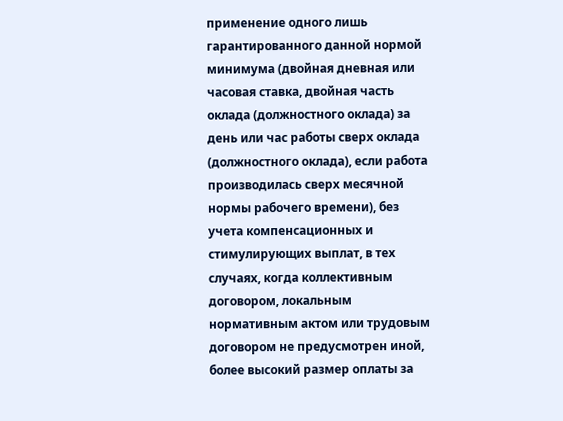применение одного лишь гарантированного данной нормой минимума (двойная дневная или часовая ставка, двойная часть оклада (должностного оклада) за день или час работы сверх оклада (должностного оклада), если работа производилась сверх месячной нормы рабочего времени), без учета компенсационных и стимулирующих выплат, в тех случаях, когда коллективным договором, локальным нормативным актом или трудовым договором не предусмотрен иной, более высокий размер оплаты за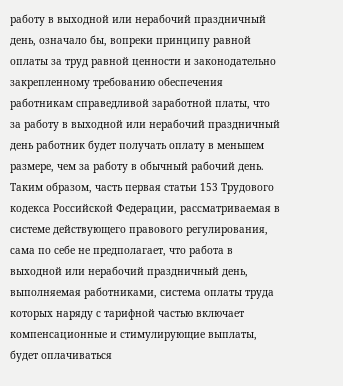работу в выходной или нерабочий праздничный день, означало бы, вопреки принципу равной оплаты за труд равной ценности и законодательно закрепленному требованию обеспечения работникам справедливой заработной платы, что за работу в выходной или нерабочий праздничный день работник будет получать оплату в меньшем размере, чем за работу в обычный рабочий день.
Таким образом, часть первая статьи 153 Трудового кодекса Российской Федерации, рассматриваемая в системе действующего правового регулирования, сама по себе не предполагает, что работа в выходной или нерабочий праздничный день, выполняемая работниками, система оплаты труда которых наряду с тарифной частью включает компенсационные и стимулирующие выплаты, будет оплачиваться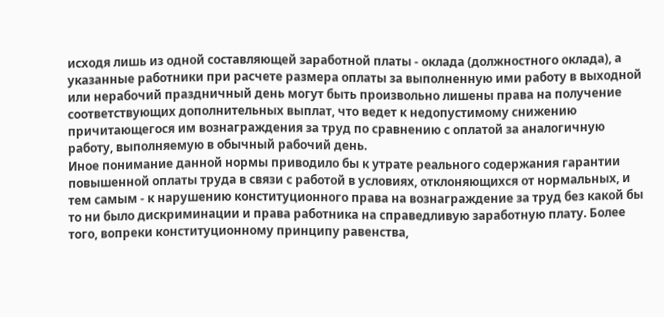исходя лишь из одной составляющей заработной платы - оклада (должностного оклада), а указанные работники при расчете размера оплаты за выполненную ими работу в выходной или нерабочий праздничный день могут быть произвольно лишены права на получение соответствующих дополнительных выплат, что ведет к недопустимому снижению причитающегося им вознаграждения за труд по сравнению с оплатой за аналогичную работу, выполняемую в обычный рабочий день.
Иное понимание данной нормы приводило бы к утрате реального содержания гарантии повышенной оплаты труда в связи с работой в условиях, отклоняющихся от нормальных, и тем самым - к нарушению конституционного права на вознаграждение за труд без какой бы то ни было дискриминации и права работника на справедливую заработную плату. Более того, вопреки конституционному принципу равенства,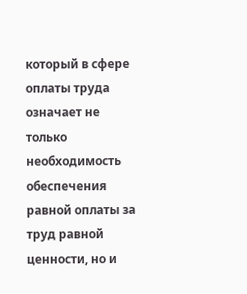который в сфере оплаты труда означает не только необходимость обеспечения равной оплаты за труд равной ценности, но и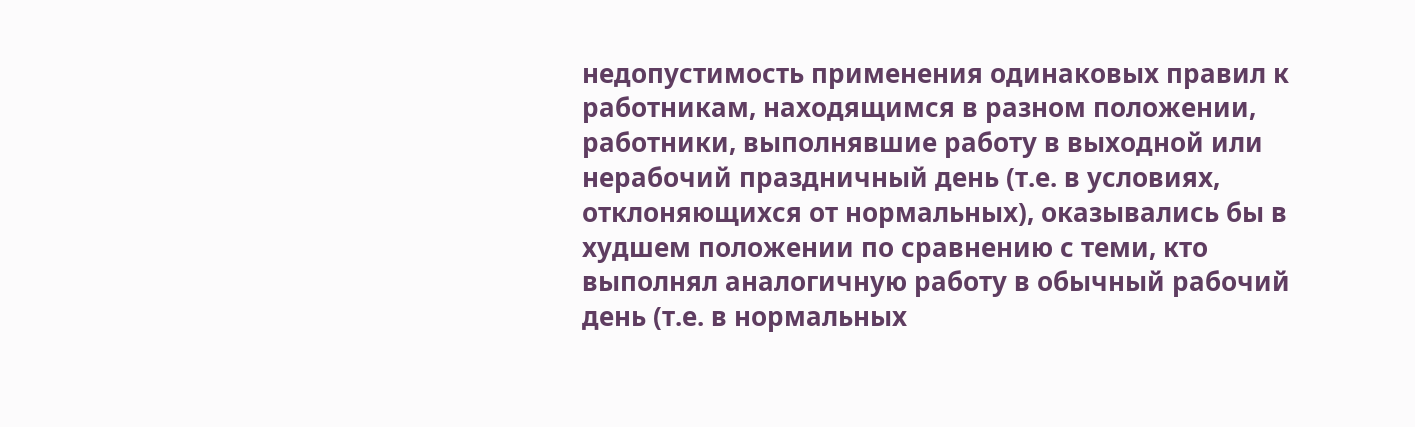недопустимость применения одинаковых правил к работникам, находящимся в разном положении, работники, выполнявшие работу в выходной или нерабочий праздничный день (т.е. в условиях, отклоняющихся от нормальных), оказывались бы в худшем положении по сравнению с теми, кто выполнял аналогичную работу в обычный рабочий день (т.е. в нормальных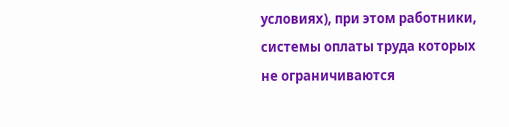условиях), при этом работники, системы оплаты труда которых не ограничиваются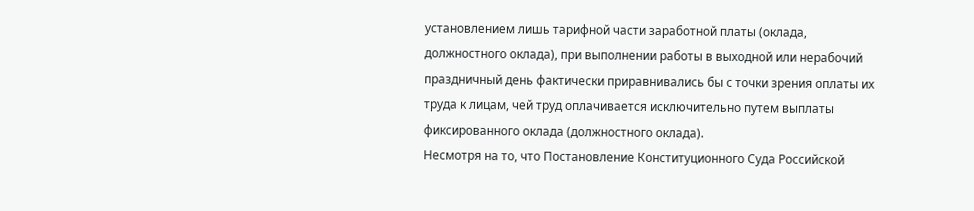установлением лишь тарифной части заработной платы (оклада, должностного оклада), при выполнении работы в выходной или нерабочий праздничный день фактически приравнивались бы с точки зрения оплаты их труда к лицам, чей труд оплачивается исключительно путем выплаты фиксированного оклада (должностного оклада).
Несмотря на то, что Постановление Конституционного Суда Российской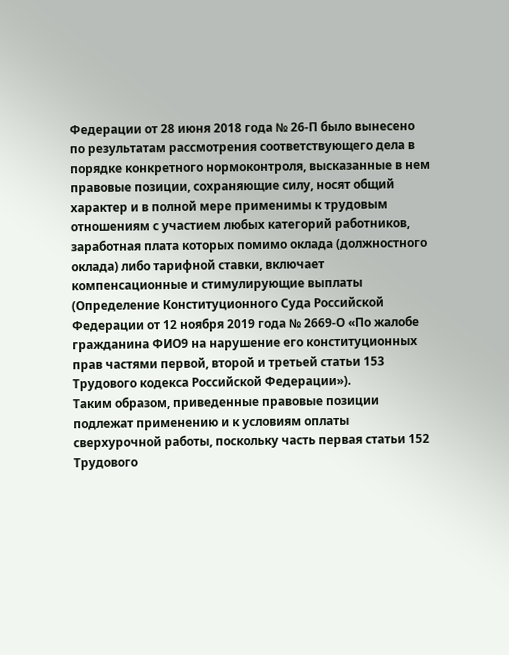Федерации от 28 июня 2018 года № 26-П было вынесено по результатам рассмотрения соответствующего дела в порядке конкретного нормоконтроля, высказанные в нем правовые позиции, сохраняющие силу, носят общий характер и в полной мере применимы к трудовым отношениям с участием любых категорий работников, заработная плата которых помимо оклада (должностного оклада) либо тарифной ставки, включает компенсационные и стимулирующие выплаты (Определение Конституционного Суда Российской Федерации от 12 ноября 2019 года № 2669-О «По жалобе гражданина ФИО9 на нарушение его конституционных прав частями первой, второй и третьей статьи 153 Трудового кодекса Российской Федерации»).
Таким образом, приведенные правовые позиции подлежат применению и к условиям оплаты сверхурочной работы, поскольку часть первая статьи 152 Трудового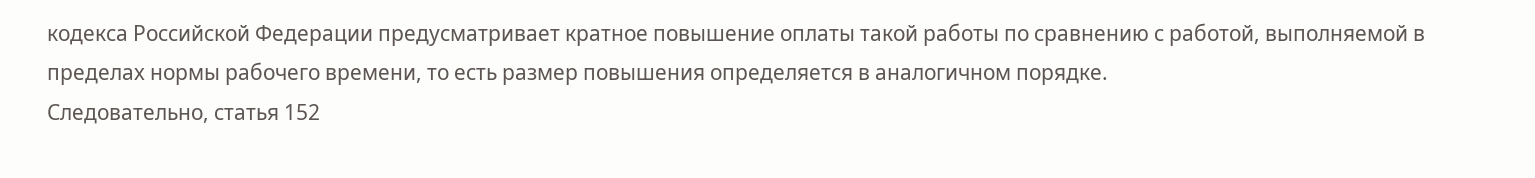кодекса Российской Федерации предусматривает кратное повышение оплаты такой работы по сравнению с работой, выполняемой в пределах нормы рабочего времени, то есть размер повышения определяется в аналогичном порядке.
Следовательно, статья 152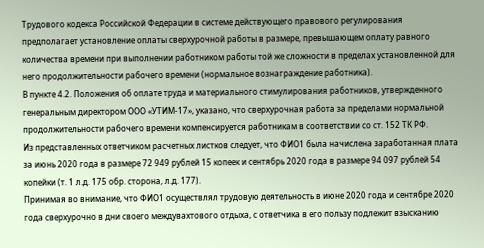Трудового кодекса Российской Федерации в системе действующего правового регулирования предполагает установление оплаты сверхурочной работы в размере, превышающем оплату равного количества времени при выполнении работником работы той же сложности в пределах установленной для него продолжительности рабочего времени (нормальное вознаграждение работника).
В пункте 4.2. Положения об оплате труда и материального стимулирования работников, утвержденного генеральным директором ООО «УТИМ-17», указано, что сверхурочная работа за пределами нормальной продолжительности рабочего времени компенсируется работникам в соответствии со ст. 152 ТК РФ.
Из представленных ответчиком расчетных листков следует, что ФИО1 была начислена заработанная плата за июнь 2020 года в размере 72 949 рублей 15 копеек и сентябрь 2020 года в размере 94 097 рублей 54 копейки (т. 1 л.д. 175 обр. сторона, л.д. 177).
Принимая во внимание, что ФИО1 осуществлял трудовую деятельность в июне 2020 года и сентябре 2020 года сверхурочно в дни своего междувахтового отдыха, с ответчика в его пользу подлежит взысканию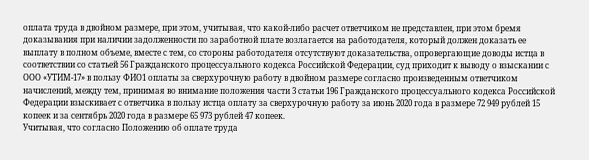оплата труда в двойном размере, при этом, учитывая, что какой-либо расчет ответчиком не представлен, при этом бремя доказывания при наличии задолженности по заработной плате возлагается на работодателя, который должен доказать ее выплату в полном объеме, вместе с тем, со стороны работодателя отсутствуют доказательства, опровергающие доводы истца в соответствии со статьей 56 Гражданского процессуального кодекса Российской Федерации, суд приходит к выводу о взыскании с ООО «УТИМ-17» в пользу ФИО1 оплаты за сверхурочную работу в двойном размере согласно произведенным ответчиком начислений, между тем, принимая во внимание положения части 3 статьи 196 Гражданского процессуального кодекса Российской Федерации взыскивает с ответчика в пользу истца оплату за сверхурочную работу за июнь 2020 года в размере 72 949 рублей 15 копеек и за сентябрь 2020 года в размере 65 973 рублей 47 копеек.
Учитывая, что согласно Положению об оплате труда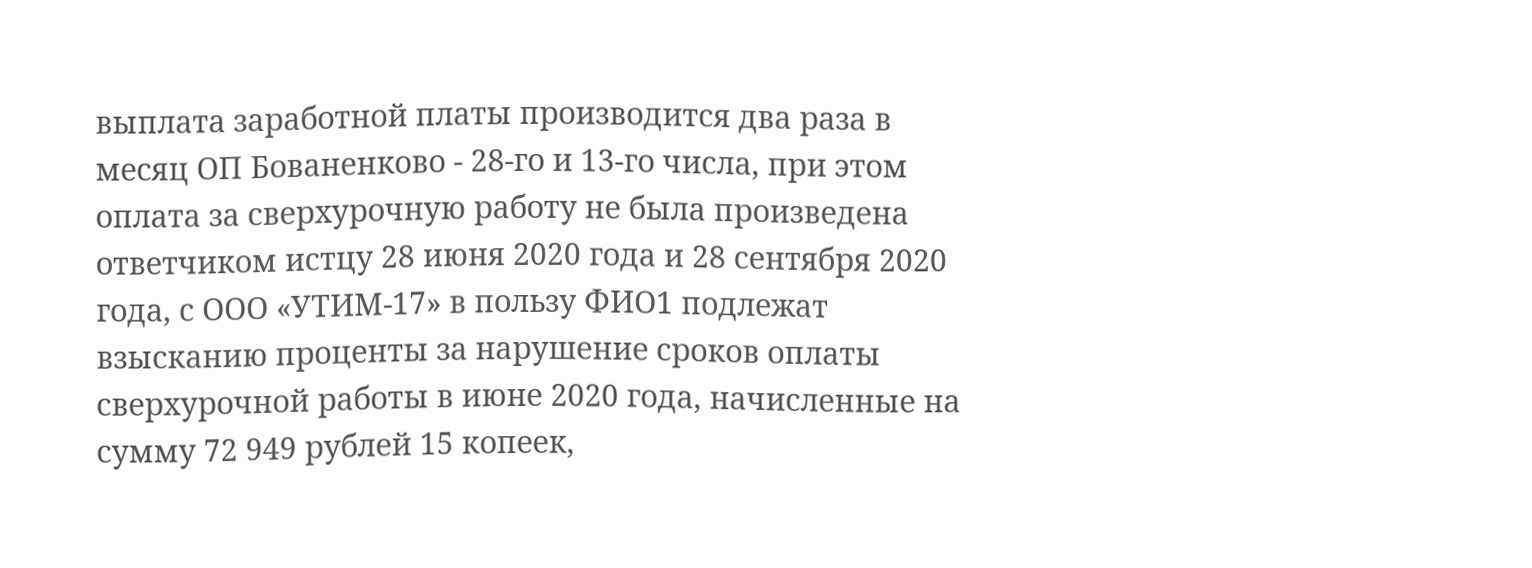выплата заработной платы производится два раза в месяц ОП Бованенково - 28-го и 13-го числа, при этом оплата за сверхурочную работу не была произведена ответчиком истцу 28 июня 2020 года и 28 сентября 2020 года, с ООО «УТИМ-17» в пользу ФИО1 подлежат взысканию проценты за нарушение сроков оплаты сверхурочной работы в июне 2020 года, начисленные на сумму 72 949 рублей 15 копеек,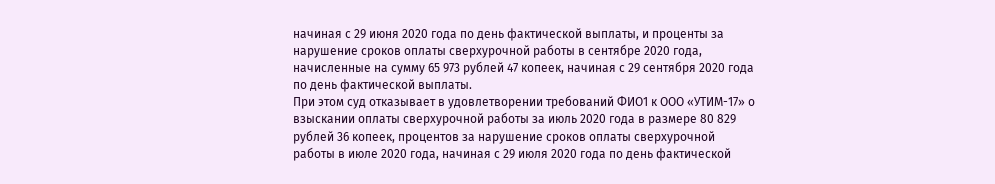начиная с 29 июня 2020 года по день фактической выплаты, и проценты за нарушение сроков оплаты сверхурочной работы в сентябре 2020 года, начисленные на сумму 65 973 рублей 47 копеек, начиная с 29 сентября 2020 года по день фактической выплаты.
При этом суд отказывает в удовлетворении требований ФИО1 к ООО «УТИМ-17» о взыскании оплаты сверхурочной работы за июль 2020 года в размере 80 829 рублей 36 копеек, процентов за нарушение сроков оплаты сверхурочной работы в июле 2020 года, начиная с 29 июля 2020 года по день фактической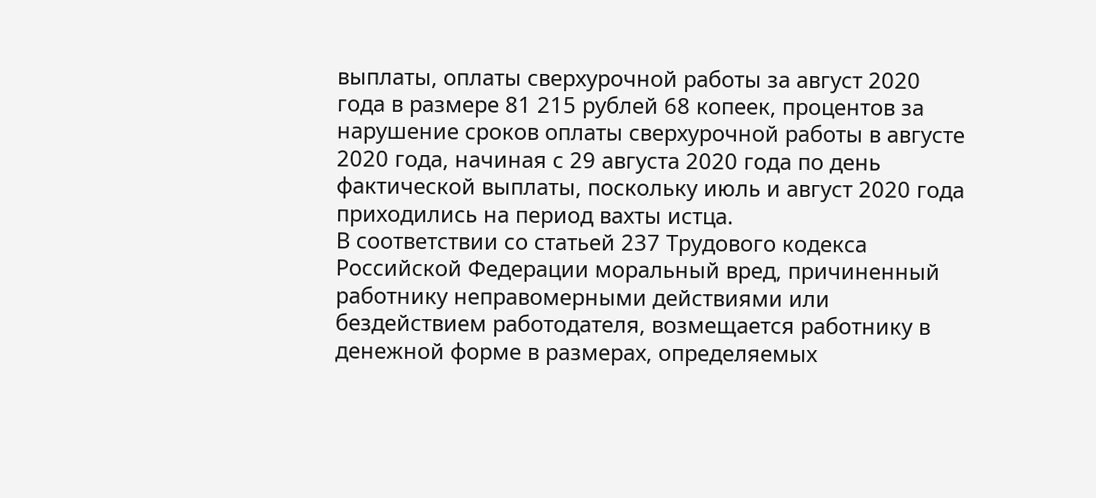выплаты, оплаты сверхурочной работы за август 2020 года в размере 81 215 рублей 68 копеек, процентов за нарушение сроков оплаты сверхурочной работы в августе 2020 года, начиная с 29 августа 2020 года по день фактической выплаты, поскольку июль и август 2020 года приходились на период вахты истца.
В соответствии со статьей 237 Трудового кодекса Российской Федерации моральный вред, причиненный работнику неправомерными действиями или бездействием работодателя, возмещается работнику в денежной форме в размерах, определяемых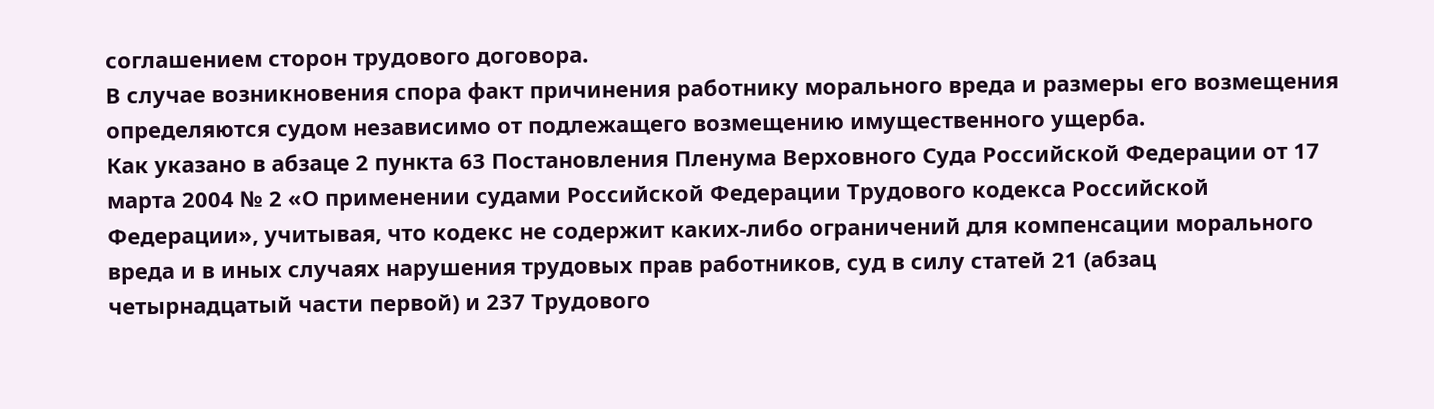соглашением сторон трудового договора.
В случае возникновения спора факт причинения работнику морального вреда и размеры его возмещения определяются судом независимо от подлежащего возмещению имущественного ущерба.
Как указано в абзаце 2 пункта 63 Постановления Пленума Верховного Суда Российской Федерации от 17 марта 2004 № 2 «О применении судами Российской Федерации Трудового кодекса Российской Федерации», учитывая, что кодекс не содержит каких-либо ограничений для компенсации морального вреда и в иных случаях нарушения трудовых прав работников, суд в силу статей 21 (абзац четырнадцатый части первой) и 237 Трудового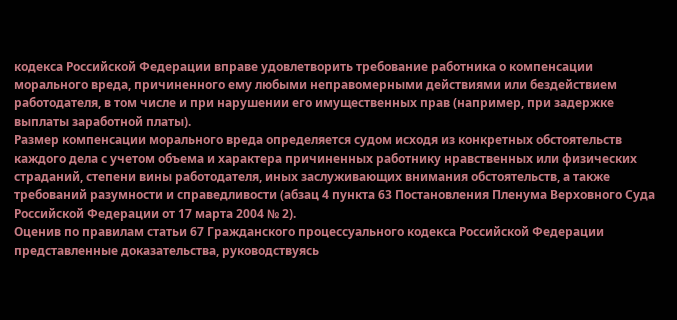кодекса Российской Федерации вправе удовлетворить требование работника о компенсации морального вреда, причиненного ему любыми неправомерными действиями или бездействием работодателя, в том числе и при нарушении его имущественных прав (например, при задержке выплаты заработной платы).
Размер компенсации морального вреда определяется судом исходя из конкретных обстоятельств каждого дела с учетом объема и характера причиненных работнику нравственных или физических страданий, степени вины работодателя, иных заслуживающих внимания обстоятельств, а также требований разумности и справедливости (абзац 4 пункта 63 Постановления Пленума Верховного Суда Российской Федерации от 17 марта 2004 № 2).
Оценив по правилам статьи 67 Гражданского процессуального кодекса Российской Федерации представленные доказательства, руководствуясь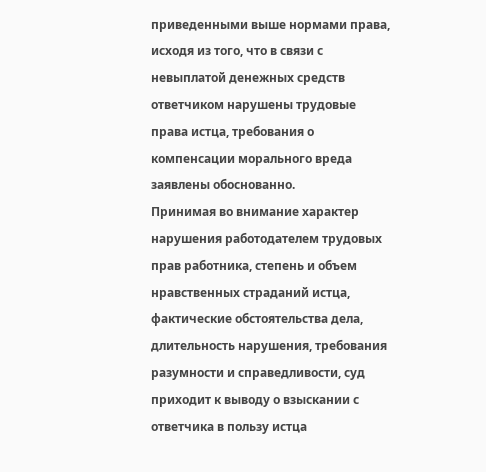приведенными выше нормами права, исходя из того, что в связи с невыплатой денежных средств ответчиком нарушены трудовые права истца, требования о компенсации морального вреда заявлены обоснованно.
Принимая во внимание характер нарушения работодателем трудовых прав работника, степень и объем нравственных страданий истца, фактические обстоятельства дела, длительность нарушения, требования разумности и справедливости, суд приходит к выводу о взыскании с ответчика в пользу истца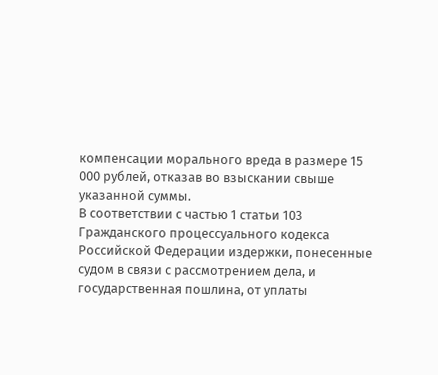компенсации морального вреда в размере 15 000 рублей, отказав во взыскании свыше указанной суммы.
В соответствии с частью 1 статьи 103 Гражданского процессуального кодекса Российской Федерации издержки, понесенные судом в связи с рассмотрением дела, и государственная пошлина, от уплаты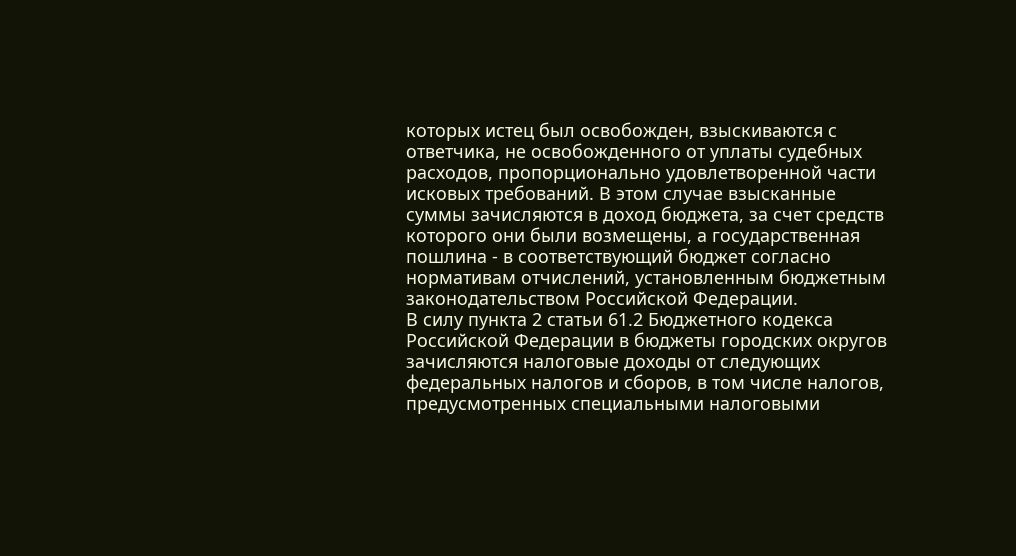которых истец был освобожден, взыскиваются с ответчика, не освобожденного от уплаты судебных расходов, пропорционально удовлетворенной части исковых требований. В этом случае взысканные суммы зачисляются в доход бюджета, за счет средств которого они были возмещены, а государственная пошлина - в соответствующий бюджет согласно нормативам отчислений, установленным бюджетным законодательством Российской Федерации.
В силу пункта 2 статьи 61.2 Бюджетного кодекса Российской Федерации в бюджеты городских округов зачисляются налоговые доходы от следующих федеральных налогов и сборов, в том числе налогов, предусмотренных специальными налоговыми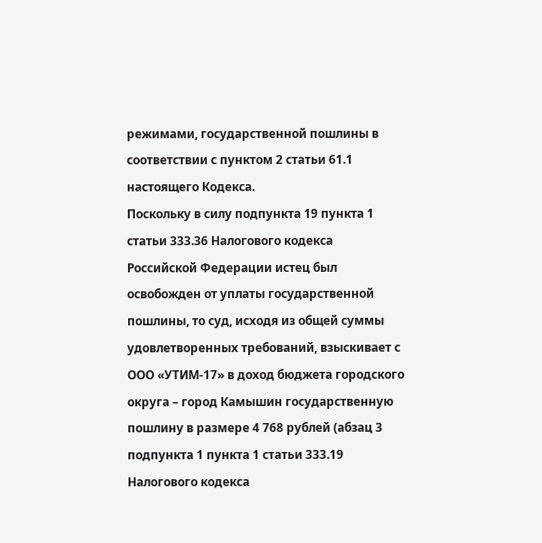режимами, государственной пошлины в соответствии с пунктом 2 статьи 61.1 настоящего Кодекса.
Поскольку в силу подпункта 19 пункта 1 статьи 333.36 Налогового кодекса Российской Федерации истец был освобожден от уплаты государственной пошлины, то суд, исходя из общей суммы удовлетворенных требований, взыскивает с ООО «УТИМ-17» в доход бюджета городского округа – город Камышин государственную пошлину в размере 4 768 рублей (абзац 3 подпункта 1 пункта 1 статьи 333.19 Налогового кодекса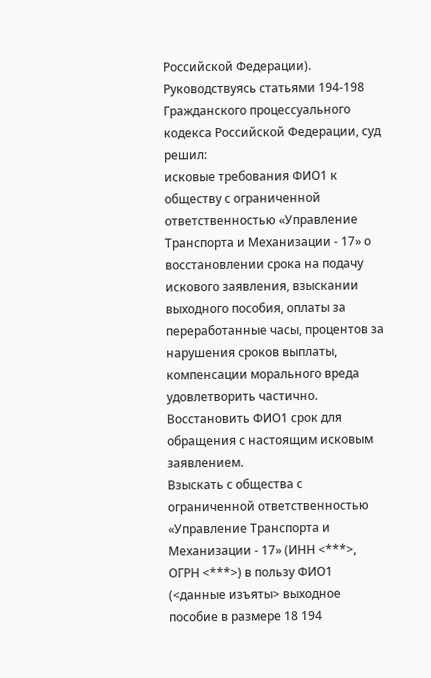Российской Федерации).
Руководствуясь статьями 194-198 Гражданского процессуального кодекса Российской Федерации, суд
решил:
исковые требования ФИО1 к обществу с ограниченной ответственностью «Управление Транспорта и Механизации - 17» о восстановлении срока на подачу искового заявления, взыскании выходного пособия, оплаты за переработанные часы, процентов за нарушения сроков выплаты, компенсации морального вреда удовлетворить частично.
Восстановить ФИО1 срок для обращения с настоящим исковым заявлением.
Взыскать с общества с ограниченной ответственностью «Управление Транспорта и Механизации - 17» (ИНН <***>, ОГРН <***>) в пользу ФИО1 (<данные изъяты> выходное пособие в размере 18 194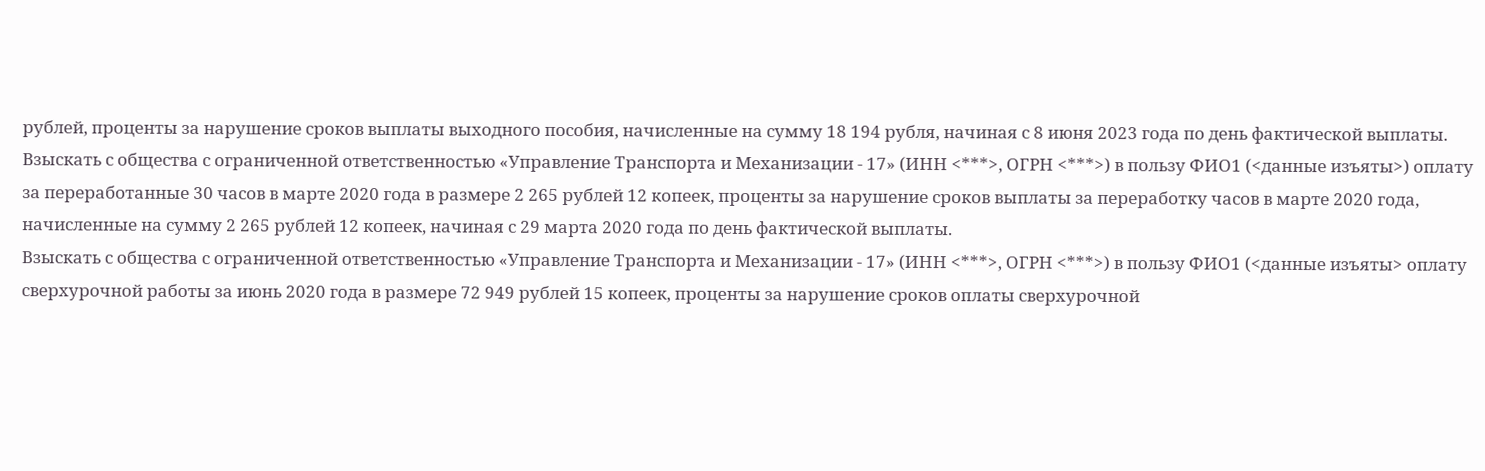рублей, проценты за нарушение сроков выплаты выходного пособия, начисленные на сумму 18 194 рубля, начиная с 8 июня 2023 года по день фактической выплаты.
Взыскать с общества с ограниченной ответственностью «Управление Транспорта и Механизации - 17» (ИНН <***>, ОГРН <***>) в пользу ФИО1 (<данные изъяты>) оплату за переработанные 30 часов в марте 2020 года в размере 2 265 рублей 12 копеек, проценты за нарушение сроков выплаты за переработку часов в марте 2020 года, начисленные на сумму 2 265 рублей 12 копеек, начиная с 29 марта 2020 года по день фактической выплаты.
Взыскать с общества с ограниченной ответственностью «Управление Транспорта и Механизации - 17» (ИНН <***>, ОГРН <***>) в пользу ФИО1 (<данные изъяты> оплату сверхурочной работы за июнь 2020 года в размере 72 949 рублей 15 копеек, проценты за нарушение сроков оплаты сверхурочной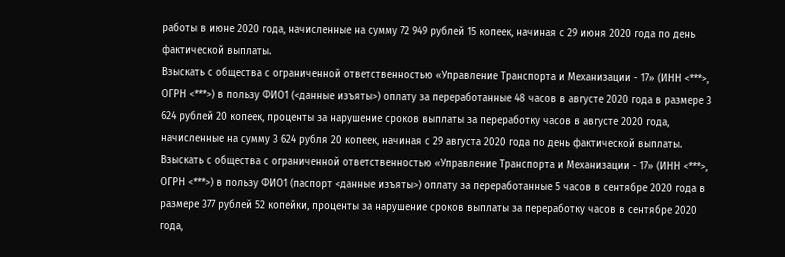работы в июне 2020 года, начисленные на сумму 72 949 рублей 15 копеек, начиная с 29 июня 2020 года по день фактической выплаты.
Взыскать с общества с ограниченной ответственностью «Управление Транспорта и Механизации - 17» (ИНН <***>, ОГРН <***>) в пользу ФИО1 (<данные изъяты>) оплату за переработанные 48 часов в августе 2020 года в размере 3 624 рублей 20 копеек, проценты за нарушение сроков выплаты за переработку часов в августе 2020 года, начисленные на сумму 3 624 рубля 20 копеек, начиная с 29 августа 2020 года по день фактической выплаты.
Взыскать с общества с ограниченной ответственностью «Управление Транспорта и Механизации - 17» (ИНН <***>, ОГРН <***>) в пользу ФИО1 (паспорт <данные изъяты>) оплату за переработанные 5 часов в сентябре 2020 года в размере 377 рублей 52 копейки, проценты за нарушение сроков выплаты за переработку часов в сентябре 2020 года,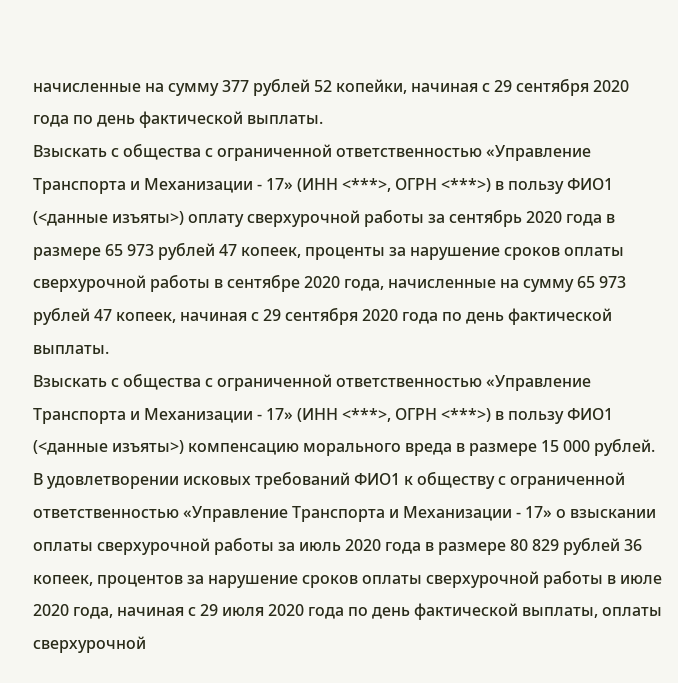начисленные на сумму 377 рублей 52 копейки, начиная с 29 сентября 2020 года по день фактической выплаты.
Взыскать с общества с ограниченной ответственностью «Управление Транспорта и Механизации - 17» (ИНН <***>, ОГРН <***>) в пользу ФИО1 (<данные изъяты>) оплату сверхурочной работы за сентябрь 2020 года в размере 65 973 рублей 47 копеек, проценты за нарушение сроков оплаты сверхурочной работы в сентябре 2020 года, начисленные на сумму 65 973 рублей 47 копеек, начиная с 29 сентября 2020 года по день фактической выплаты.
Взыскать с общества с ограниченной ответственностью «Управление Транспорта и Механизации - 17» (ИНН <***>, ОГРН <***>) в пользу ФИО1 (<данные изъяты>) компенсацию морального вреда в размере 15 000 рублей.
В удовлетворении исковых требований ФИО1 к обществу с ограниченной ответственностью «Управление Транспорта и Механизации - 17» о взыскании оплаты сверхурочной работы за июль 2020 года в размере 80 829 рублей 36 копеек, процентов за нарушение сроков оплаты сверхурочной работы в июле 2020 года, начиная с 29 июля 2020 года по день фактической выплаты, оплаты сверхурочной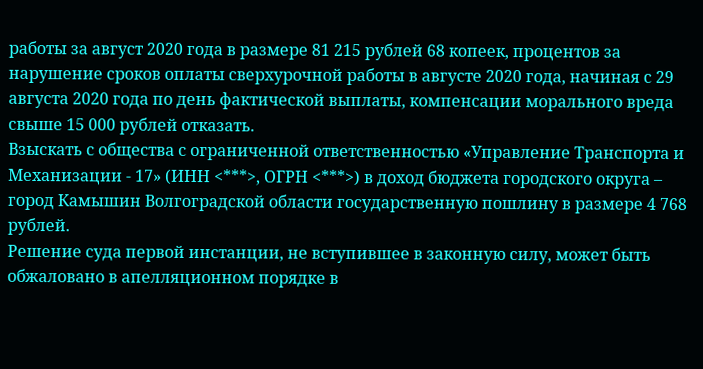работы за август 2020 года в размере 81 215 рублей 68 копеек, процентов за нарушение сроков оплаты сверхурочной работы в августе 2020 года, начиная с 29 августа 2020 года по день фактической выплаты, компенсации морального вреда свыше 15 000 рублей отказать.
Взыскать с общества с ограниченной ответственностью «Управление Транспорта и Механизации - 17» (ИНН <***>, ОГРН <***>) в доход бюджета городского округа – город Камышин Волгоградской области государственную пошлину в размере 4 768 рублей.
Решение суда первой инстанции, не вступившее в законную силу, может быть обжаловано в апелляционном порядке в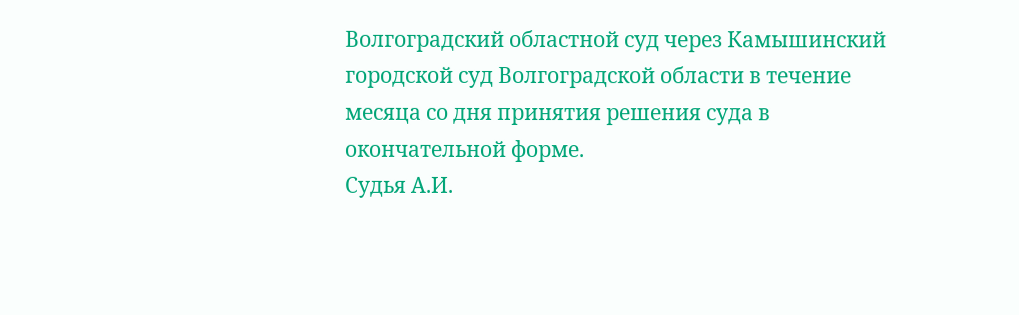Волгоградский областной суд через Камышинский городской суд Волгоградской области в течение месяца со дня принятия решения суда в окончательной форме.
Судья А.И.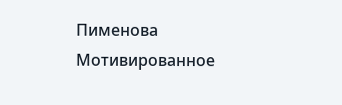Пименова
Мотивированное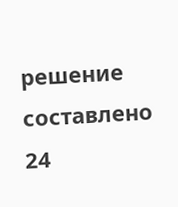решение составлено 24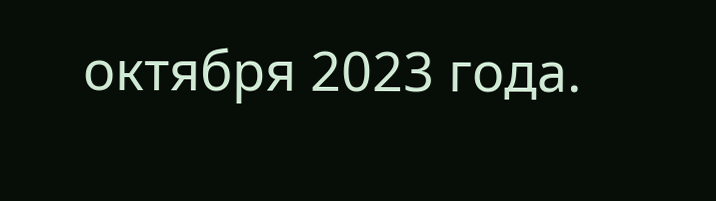октября 2023 года.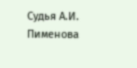Судья А.И. Пименова